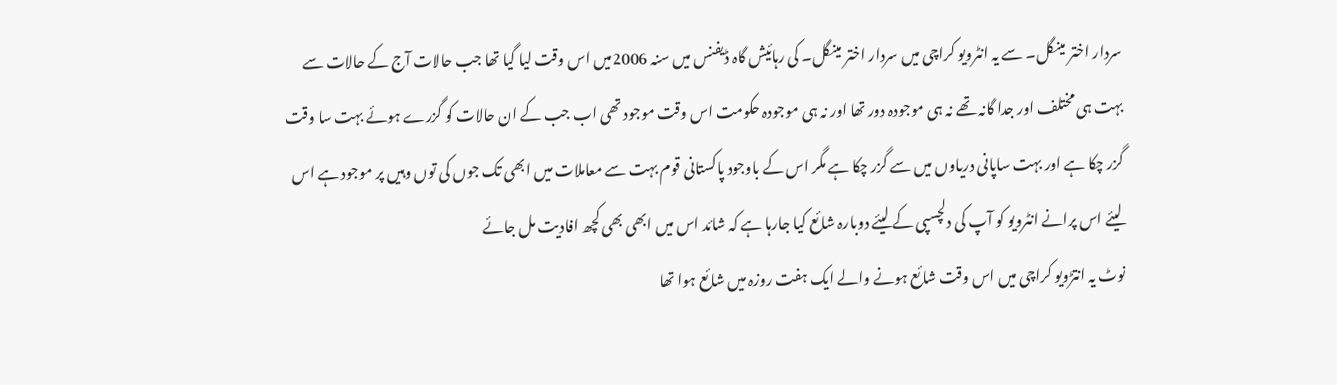سردار اختر مینگل۔ سے یہ انٹرویو کراچی میں سردار اختر مینگل۔ کی رہائیش گاہ ڈیفنس میں سنہ 2006میں اس وقت لیا گیا تھا جب حالات آج کے حالات سے بہت ہی مختلف اور جدا گانہ تھے نہ ہی موجودہ دور تھا اور نہ ہی موجودہ حکومت اس وقت موجود تھی اب جب کے ان حالات کو گزرے ہوئے بہت سا وقت گزر چکا ہے اور بہت ساپانی دریاوں میں سے گزر چکا ہے مگر اس کے باوجود پاکستانی قوم بہت سے معاملات میں ابھی تک جوں کی توں وہیں پر موجود ہے اس لیئے اس پرانے انٹرویو کو آپ کی دلچسپی کے لیئے دوبارہ شائع کیا جارہا ہے کہ شائد اس میں ابھی بھی کچھ افادیت مل جائے
نوٹ یہ انتڑویو کراچی میں اس وقت شائع ہونے والے ایک ہفت روزہ میں شائع ہوا تھا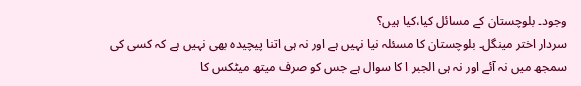وجود۔ بلوچستان کے مسائل کیا،کیا ہیں؟
سردار اختر مینگل۔ بلوچستان کا مسئلہ نیا نہیں ہے اور نہ ہی اتنا پیچیدہ بھی نہیں ہے کہ کسی کی سمجھ میں نہ آئے اور نہ ہی الجبر ا کا سوال ہے جس کو صرف میتھ میٹکس کا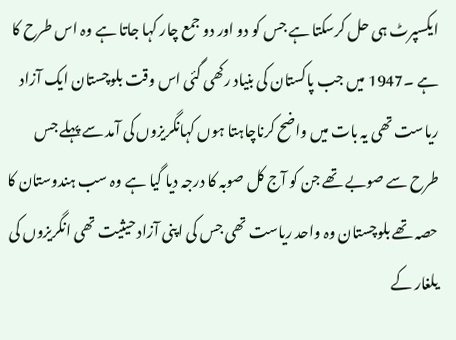ایکسپرٹ ہی حل کرسکتا ہے جس کو دو اور دو جمع چار کہا جاتا ہے وہ اس طرح کا ہے ۔1947 میں جب پاکستان کی بنیاد رکھی گئی اس وقت بلوچستان ایک آزاد ریاست تھی یہ بات میں واضح کرناچاہتا ہوں کہانگریزوں کی آمد سے پہلے جس طرح سے صوبے تھے جن کو آج کل صوبہ کا درجہ دیا گیا ہے وہ سب ہندوستان کا حصہ تھے بلوچستان وہ واحد ریاست تھی جس کی اپنی آزاد حیثیت تھی انگریزوں کی یلغار کے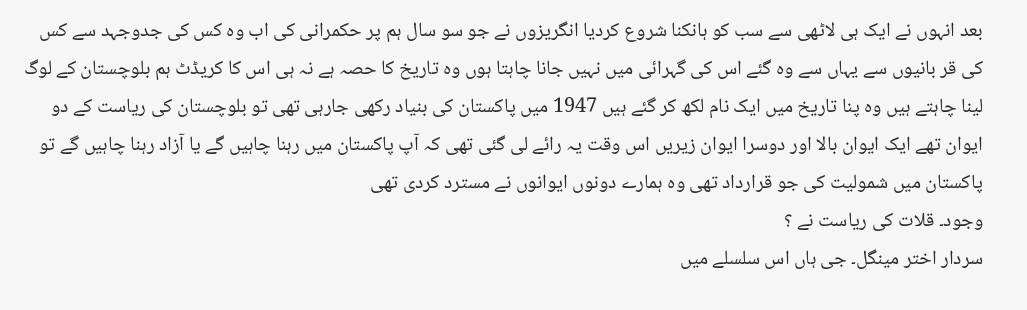بعد انہوں نے ایک ہی لاٹھی سے سب کو ہانکنا شروع کردیا انگریزوں نے جو سو سال ہم پر حکمرانی کی اب وہ کس کی جدوجہد سے کس کی قر بانیوں سے یہاں سے وہ گئے اس کی گہرائی میں نہیں جانا چاہتا ہوں وہ تاریخ کا حصہ ہے نہ ہی اس کا کریڈٹ ہم بلوچستان کے لوگ لینا چاہتے ہیں وہ پنا تاریخ میں ایک نام لکھ کر گئے ہیں 1947 میں پاکستان کی بنیاد رکھی جارہی تھی تو بلوچستان کی ریاست کے دو ایوان تھے ایک ایوان بالا اور دوسرا ایوان زیریں اس وقت یہ رائے لی گئی تھی کہ آپ پاکستان میں رہنا چاہیں گے یا آزاد رہنا چاہیں گے تو پاکستان میں شمولیت کی جو قرارداد تھی وہ ہمارے دونوں ایوانوں نے مسترد کردی تھی
وجود۔ قلات کی ریاست نے ؟
سردار اختر مینگل۔ جی ہاں اس سلسلے میں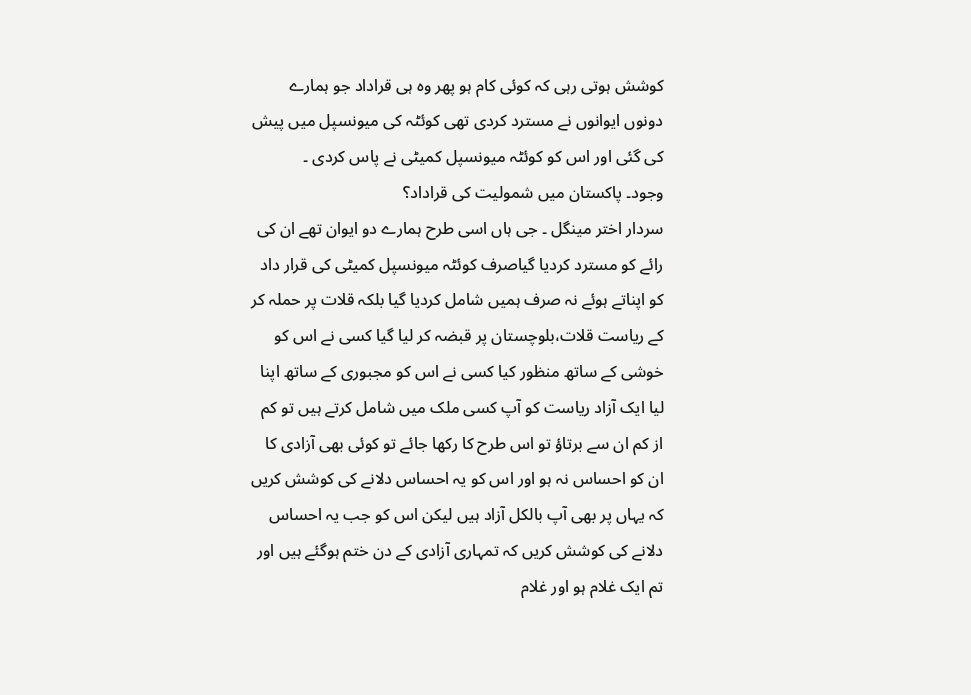کوشش ہوتی رہی کہ کوئی کام ہو پھر وہ ہی قراداد جو ہمارے دونوں ایوانوں نے مسترد کردی تھی کوئٹہ کی میونسپل میں پیش کی گئی اور اس کو کوئٹہ میونسپل کمیٹی نے پاس کردی ۔
وجود۔ پاکستان میں شمولیت کی قراداد؟
سردار اختر مینگل ۔ جی ہاں اسی طرح ہمارے دو ایوان تھے ان کی رائے کو مسترد کردیا گیاصرف کوئٹہ میونسپل کمیٹی کی قرار داد کو اپناتے ہوئے نہ صرف ہمیں شامل کردیا گیا بلکہ قلات پر حملہ کر کے ریاست قلات،بلوچستان پر قبضہ کر لیا گیا کسی نے اس کو خوشی کے ساتھ منظور کیا کسی نے اس کو مجبوری کے ساتھ اپنا لیا ایک آزاد ریاست کو آپ کسی ملک میں شامل کرتے ہیں تو کم از کم ان سے برتاؤ تو اس طرح کا رکھا جائے تو کوئی بھی آزادی کا ان کو احساس نہ ہو اور اس کو یہ احساس دلانے کی کوشش کریں کہ یہاں پر بھی آپ بالکل آزاد ہیں لیکن اس کو جب یہ احساس دلانے کی کوشش کریں کہ تمہاری آزادی کے دن ختم ہوگئے ہیں اور تم ایک غلام ہو اور غلام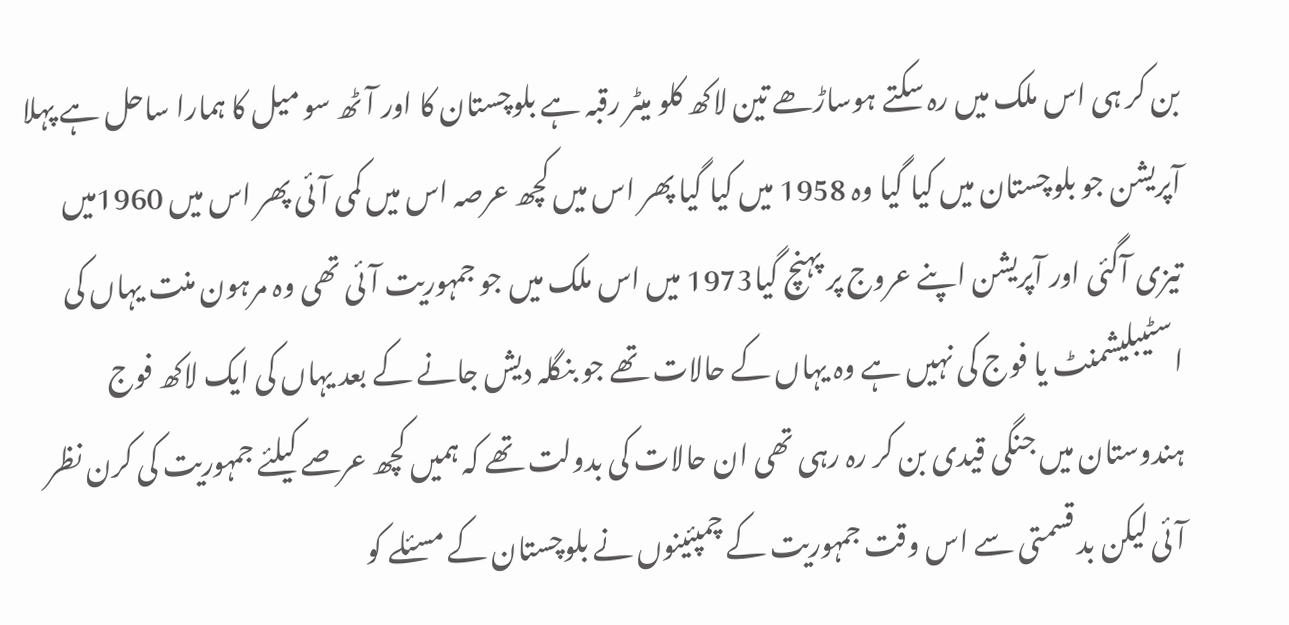بن کر ہی اس ملک میں رہ سکتے ہوساڑھے تین لاکھ کلو میٹر رقبہ ہے بلوچستان کا اور آٹھ سو میل کا ہمارا ساحل ہے پہلا آپریشن جو بلوچستان میں کیا گیا وہ 1958 میں کیا گیا پھر اس میں کچھ عرصہ اس میں کمی آئی پھر اس میں 1960میں تیزی آگئی اور آپریشن اپنے عروج پر پہنچ گیا1973 میں اس ملک میں جو جمہوریت آئی تھی وہ مرہون منت یہاں کی اسٹیبلیشمنٹ یا فوج کی نہیں ہے وہ یہاں کے حالات تھے جو بنگلہ دیش جانے کے بعد یہاں کی ایک لاکھ فوج ہندوستان میں جنگی قیدی بن کر رہ رہی تھی ان حالات کی بدولت تھے کہ ہمیں کچھ عرصے کیلئے جمہوریت کی کرن نظر آئی لیکن بد قسمتی سے اس وقت جمہوریت کے چمپئینوں نے بلوچستان کے مسئلے کو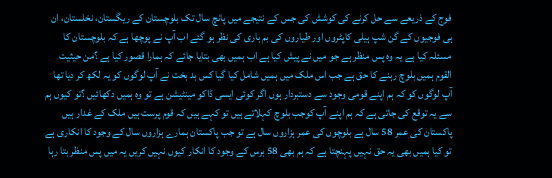فوج کے ذریعے سے حل کرنے کی کوشش کی جس کے نتیجے میں پانچ سال تک بلوچستان کے ریگستان، نخلستان، ان ہی فوجیوں کے گن شپ ہیلی کاپٹروں اور طیاروں کی بم باری کی نظر ہو گئے اب آپ نے پوچھا ہے کہ بلوچستان کا مسئلہ کیا ہے یہ وہ پس منظر ہے جو میں نے پیش کیا ہے اب ہمیں بھی بتایا جائے کہ ہمارا قصور کیا ہے ؟من حیثیت القوم ہمیں بلوچ رہنے کا حق ہے جب اس ملک میں ہمیں شامل کیا گیا کس بد بخت نے آپ لوگوں کو یہ لکھ کر دیا تھا آپ لوگوں کو کہ ہم اپنے قومی وجود سے دستبردار ہوں اگر کوئی ایسی ڈاکو مینٹیشن ہے تو وہ ہمیں دکھائیں ؟تو کیوں ہم سے یہ توقع کی جاتی ہے کہ ہم اپنے آپ کوجب بلوچ کہلاتے ہیں تو کہے ہیں کہ قوم پرست ہیں ملک کے غدار ہیں پاکستان کی عمر 58 سال ہے بلوچوں کی عمر ہزاروں سال ہے تو جب پاکستان ہمارے ہزاروں سال کے وجود کا انکاری ہے تو کیا ہمیں بھی یہ حق نہیں پہنچتا ہے کہ ہم بھی 58 برس کے وجود کا انکار کیوں نہیں کریں یہ میں پس منظر بتا رہا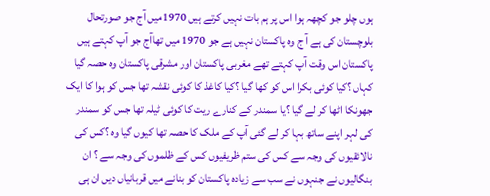ہوں چلو جو کچھہ ہوا اس پر ہم بات نہیں کرتے ہیں 1970میں آج جو صورتحال بلوچستان کی ہے آ ج وہ پاکستان نہیں ہے جو 1970 میں تھاآج جو آپ کہتے ہیں پاکستان اس وقت آپ کہتے تھے مغربی پاکستان اور مشرقی پاکستان وہ حصہ گیا کہاں ؟کیا کوئی بکرا اس کو کھا گیا ؟کیا کاغذ کا کوئی نقشہ تھا جس کو ہوا کا ایک جھونکا اٹھا کر لے گیا ؟یا سمندر کے کنارے ریت کا کوئی ٹیلہ تھا جس کو سمندر کی لہر اپنے ساتھ بہا کر لے گئی آپ کے ملک کا حصہ تھا کیوں گیا وہ ؟کس کی نالائقیوں کی وجہ سے کس کی ستم ظریفیوں کس کے ظلموں کی وجہ سے ؟ ان بنگالیوں نے جنہوں نے سب سے زیادہ پاکستان کو بنانے میں قربانیاں دیں ان ہی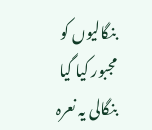بنگالیوں کو مجبور کیا گیا بنگالی یہ نعرہ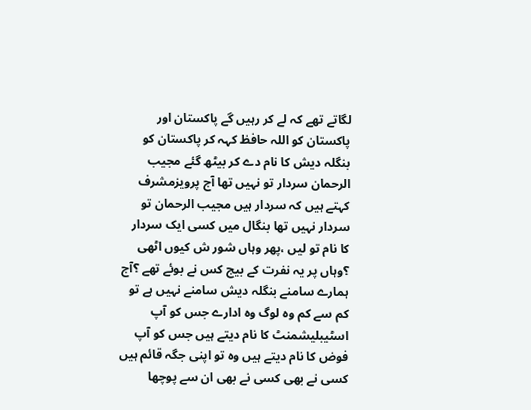لگاتے تھے کہ لے کر رہیں گے پاکستان اور پاکستان کو اللہ حافظ کہہ کر پاکستان کو بنگلہ دیش کا نام دے کر بیٹھ گئے مجیب الرحمان سردار تو نہیں تھا آج پرویزمشرف کہتے ہیں کہ سردار ہیں مجیب الرحمان تو سردار نہیں تھا بنگال میں کسی ایک سردار کا نام تو لیں ،پھر وہاں شور ش کیوں اٹھی ؟وہاں پر یہ نفرت کے بیج کس نے بوئے تھے ؟آج ہمارے سامنے بنگلہ دیش سامنے نہیں ہے تو کم سے کم وہ لوگ وہ ادارے جس کو آپ اسٹیبلیشمنٹ کا نام دیتے ہیں جس کو آپ فوض کا نام دیتے ہیں وہ تو اپنی جگہ قائم ہیں کسی نے بھی کسی نے بھی ان سے پوچھا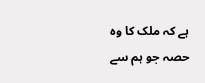ہے کہ ملک کا وہ حصہ جو ہم سے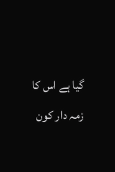گیا ہے اس کا زمہ دار کون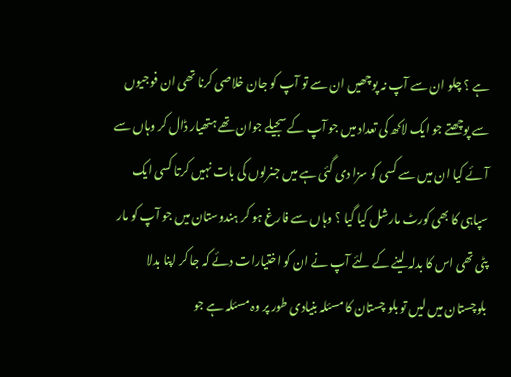ہے ؟ چلو ان سے آپ نہ پوچھیں ان سے تو آپ کو جان خلاصی کرنا تھی ان فوجیوں سے پوچھتے جو ایک لاکھ کی تعداد میں جو آپ کے سجیلے جوان تھے ہتھیار ڈال کر وہاں سے آئے کیا ان میں سے کسی کو سزا دی گئی ہے میں جنرلوں کی بات نہیں کرتا کسی ایک سپاہی کا بھی کورٹ مارشل کیا گیا ؟ وہاں سے فارغ ہو کر ہندوستان میں جو آپ کو مار پٹی تھی اس کا بدلہ لینے کے لئے آپ نے ان کو اختیارات دئے کہ جا کر اپنا بدلا بلوچستان میں لیں تو بلو چستان کا مسئلہ بنیادی طور پر وہ مسئلہ ہے جو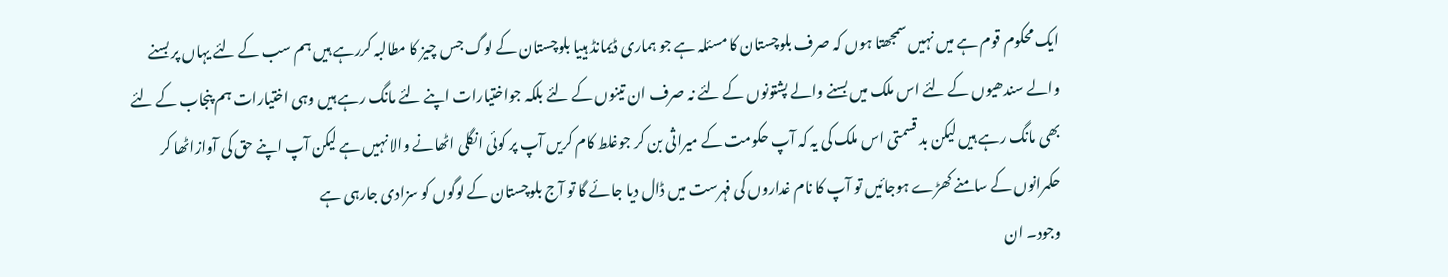ایک محکوم قوم ہے میں نہیں سمجھتا ہوں کہ صرف بلوچستان کا مسئلہ ہے جو ہماری ڈیمانڈ ہییا بلوچستان کے لوگ جس چیز کا مطالبہ کررہے ہیں ہم سب کے لئے یہاں پر بسنے والے سندھیوں کے لئے اس ملک میں بسنے والے پشتونوں کے لئے نہ صرف ان تینوں کے لئے بلکہ جواختیارات اپنے لئے مانگ رہے ہیں وہی اختیارات ہم پنجاب کے لئے بھی مانگ رہے ہیں لیکن بد قسمتی اس ملک کی یہ کہ آپ حکومت کے میراثی بن کر جوغلط کام کریں آپ پر کوئی انگلی اٹھانے والا نہیں ہے لیکن آپ اپنے حق کی آوازاٹھا کر حکمرانوں کے سامنے کھڑے ہوجائیں تو آپ کا نام غداروں کی فہرست میں ڈال دیا جائے گا تو آج بلوچستان کے لوگوں کو سزادی جارہی ہے
وجود۔ ان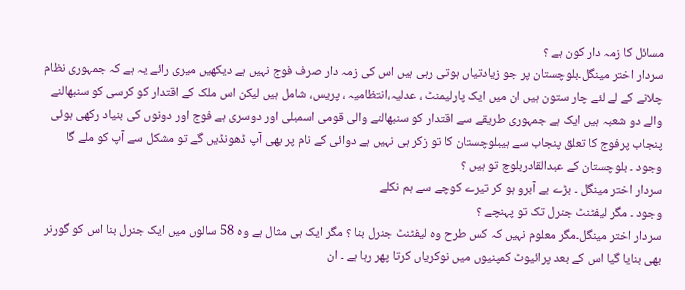مسائل کا زمہ دار کون ہے ؟
سردار اختر مینگل۔بلوچستان پر جو زیادتیاں ہوتی رہی ہیں اس کی زمہ دار صرف فوج نہیں ہے دیکھیں میری رائے یہ ہے کہ جمہوری نظام چلانے کے لے لئے چار ستون ہیں ان میں ایک پارلیمنٹ ، عدلیہ،انتظامیہ ، پریس، شامل ہیں لیکن اس ملک کے اقتدار کو کرسی کو سنبھالنے والے دو شعبہ ہیں ایک ہے جمہوری طریقے سے اقتدار کو سنبھالنے والی قومی اسمبلی اور دوسری ہے فوج اور دونوں کی بنیاد رکھی ہوئی پنجاب پرفوج کا تعلق پنجاب سے ہیبلوچستان کا تو زکر ہی نہیں ہے دوائی کے نام پر بھی آپ ڈھونڈیں گے تو مشکل سے آپ کو ملے گا
وجود ۔ بلوچستان کے عبدالقادربلوچ تو ہیں ؟
سردار اختر مینگل ۔ بڑے بے آبرو ہو کر تیرے کوچے سے ہم نکلے
وجود ۔ مگر لیفٹنٹ جنرل تک تو پہنچے ؟
سردار اختر مینگل۔مگر معلوم نہیں کہ کس طرح وہ لیفٹنٹ جنرل بنا ؟ مگر ایک ہی مثال ہے وہ 58 سالوں میں ایک جنرل بنا اس کو گورنر بھی بنایا گیا اس کے بعد پرائیوٹ کمپنیوں میں نوکریاں کرتا پھر رہا ہے ۔ ان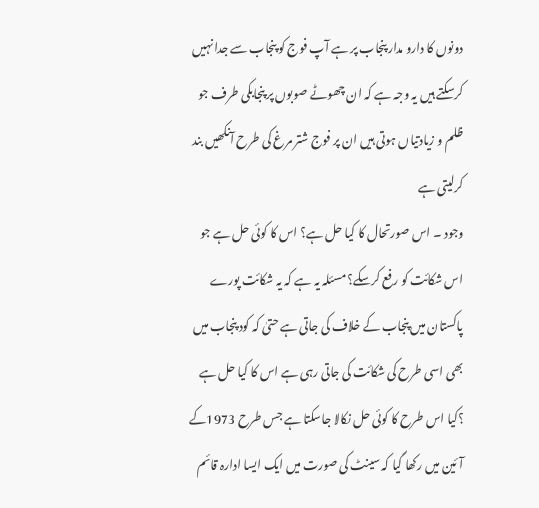دونوں کا دارو مدار پنجاب پر ہے آپ فوج کو پنجاب سے جدا نہیں کرسکتے ہیں یہ وجہ ہے کہ ان چھوٹے صوبوں پر پنجابکی طرف جو ظلم و زیادتیاں ہوتی ہیں ان پر فوج شتر مرغ کی طرح آنکھیں بند کرلیتی ہے
وجود ۔ اس صورتحال کا کیا حل ہے؟ اس کا کوئی حل ہے جو اس شکائت کو رفع کرسکے؟ مسئلہ یہ ہے کہ یہ شکائت پورے پاکستان میں پنجاب کے خلاف کی جاتی ہے حتیٰ کہ کود پنجاب میں بھی اسی طرح کی شکائت کی جاتی رہی ہے اس کا کیا حل ہے ؟کیا اس طرح کا کوئی حل نکالا جاسکتا ہے جس طرح 1973کے آئین میں رکھا گیا کہ سینٹ کی صورت میں ایک ایسا ادارہ قائم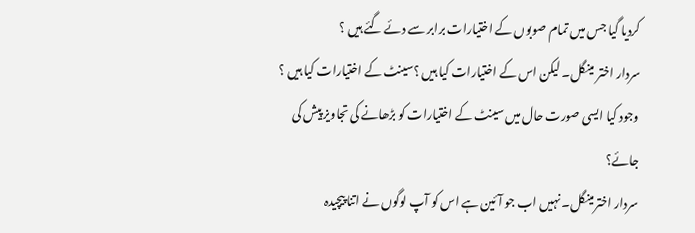کردیا گیا جس میں تمام صوبوں کے اختیارات برابر سے دئے گئے ہیں ؟
سردار اختر مینگل۔ لیکن اس کے اختیارات کیا ہیں ؟سینٹ کے اختیارات کیا ہیں ؟
وجود کیا ایسی صورت حال میں سینٹ کے اختیارات کو بڑھانے کی تجاویز پیش کی جائے؟
سردار اخترمینگل۔ نہیں اب جو آئین ہے اس کو آپ لوگوں نے اتنا پیچیدہ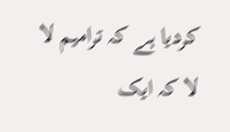کردیا ہے کہ ترامیم لا لا کہ ایک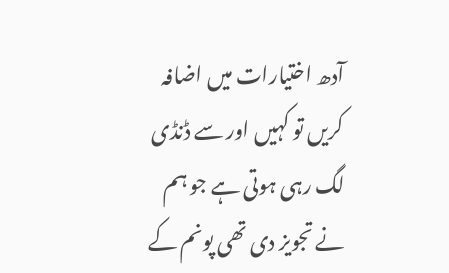آدھ اختیارات میں اضافہ کریں تو کہیں اور سے ڈنڈی لگ رہی ہوتی ہے جو ہم نے تجویز دی تھی پونم کے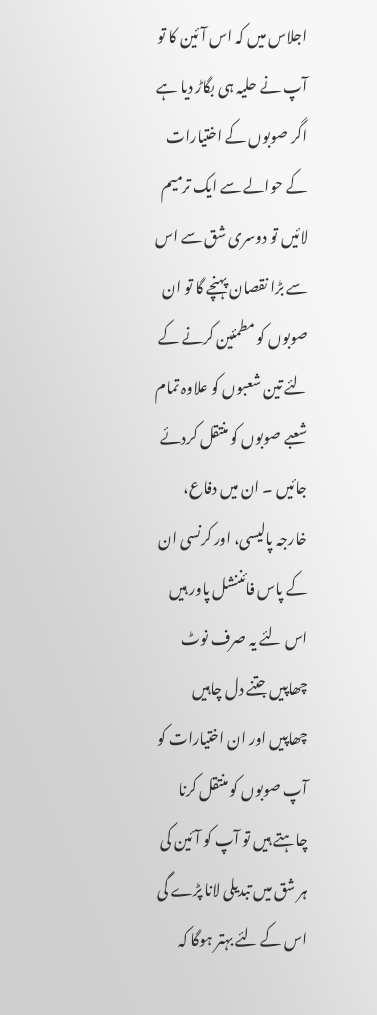اجلاس میں کہ اس آئین کا تو آپ نے حلیہ ہی بگاڑ دیا ہے اگر صوبوں کے اختیارات کے حوالے سے ایک ترمیم لائیں تو دوسری شق سے اس سے بڑا نقصان پہنچے گا تو ان صوبوں کو مطمئین کرنے کے لئے تین شعبوں کو علاوہ تمام شعبے صوبوں کو منتقل کردئے جائیں ۔ ان میں دفاع، خارجہ پالیسی، اور کرنسی ان کے پاس فائننشل پاور ہیں اس لئے یہ صرف نوٹ چھاپیں جتنے دل چاہیں چھاپیں اور ان اختیارات کو آپ صوبوں کو منتقل کرنا چاہتے ہیں تو آپ کو آئین کی ہر شق میں تبدیلی لانا پڑے گی اس کے لئے بہتر ہوگا کہ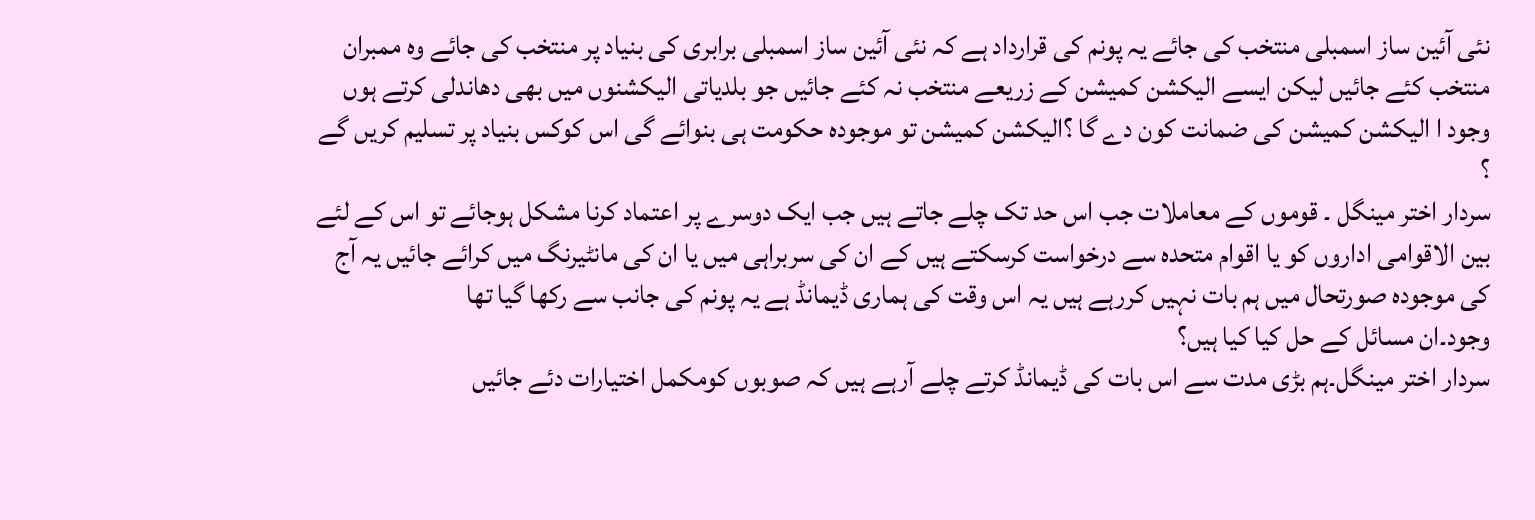نئی آئین ساز اسمبلی منتخب کی جائے یہ پونم کی قرارداد ہے کہ نئی آئین ساز اسمبلی برابری کی بنیاد پر منتخب کی جائے وہ ممبران منتخب کئے جائیں لیکن ایسے الیکشن کمیشن کے زریعے منتخب نہ کئے جائیں جو بلدیاتی الیکشنوں میں بھی دھاندلی کرتے ہوں
وجود ا الیکشن کمیشن کی ضمانت کون دے گا ؟الیکشن کمیشن تو موجودہ حکومت ہی بنوائے گی اس کوکس بنیاد پر تسلیم کریں گے ؟
سردار اختر مینگل ۔ قوموں کے معاملات جب اس حد تک چلے جاتے ہیں جب ایک دوسرے پر اعتماد کرنا مشکل ہوجائے تو اس کے لئے بین الاقوامی اداروں کو یا اقوام متحدہ سے درخواست کرسکتے ہیں کے ان کی سربراہی میں یا ان کی مانٹیرنگ میں کرائے جائیں یہ آج کی موجودہ صورتحال میں ہم بات نہیں کررہے ہیں یہ اس وقت کی ہماری ڈیمانڈ ہے یہ پونم کی جانب سے رکھا گیا تھا
وجود۔ان مسائل کے حل کیا کیا ہیں؟
سردار اختر مینگل۔ہم بڑی مدت سے اس بات کی ڈیمانڈ کرتے چلے آرہے ہیں کہ صوبوں کومکمل اختیارات دئے جائیں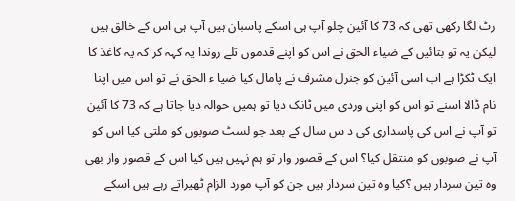رٹ لگا رکھی تھی کہ 73 کا آئین چلو آپ ہی اسکے پاسبان ہیں آپ ہی اس کے خالق ہیں لیکن یہ تو بتائیں کے ضیاء الحق نے اس کو اپنے قدموں تلے روندا یہ کہہ کر کہ یہ کاغذ کا ایک ٹکڑا ہے اب اسی آئین کو جنرل مشرف نے پامال کیا ضیا ء الحق نے تو اس میں اپنا نام ڈالا اسنے تو اس کو اپنی وردی میں ٹانک دیا تو ہمیں حوالہ دیا جاتا ہے کہ 73 کا آئین تو آپ نے اس کی پاسداری کی د س سال کے بعد جو لسٹ صوبوں کو ملتی کیا اس کو آپ نے صوبوں کو منتقل کیا؟ اس کے قصور وار تو ہم نہیں ہیں کیا اس کے قصور وار بھی وہ تین سردار ہیں ؟کیا وہ تین سردار ہیں جن کو آپ مورد الزام ٹھیراتے رہے ہیں اسکے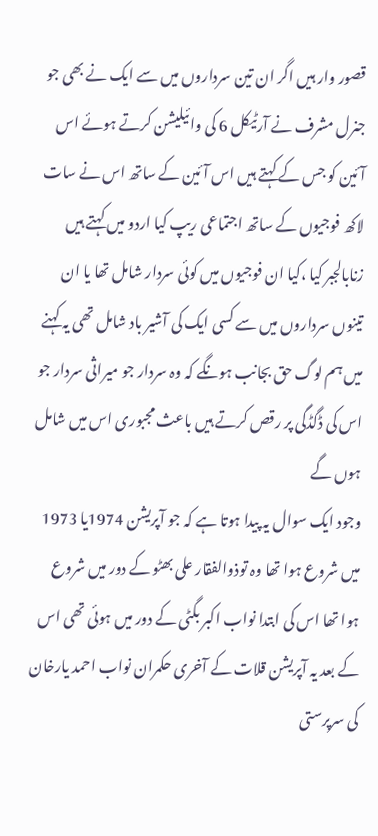قصور وار ہیں اگر ان تین سرداروں میں سے ایک نے بھی جو جنرل مشرف نے آرٹیکل 6 کی وائیلیشن کرتے ہوئے اس آئین کو جس کے کہتے ہیں اس آئین کے ساتھ اس نے سات لاکھ فوجیوں کے ساتھ اجتماعی ریپ کیا اردو میں کہتے ہیں زنابالجبر کیا ،کیا ان فوجیوں میں کوئی سردار شامل تھا یا ان تینوں سرداروں میں سے کسی ایک کی آشیر باد شامل تھی یہ کہنے میں ہم لوگ حق بجانب ہونگے کہ وہ سردار جو میراثی سردار جو اس کی ڈگڈگی پر رقص کرتے ہیں باعث مجبوری اس میں شامل ہوں گے
وجود ایک سوال یہ پیدا ہوتا ہے کہ جو آپریشن 1974یا 1973 میں شروع ہوا تھا وہ توذوالفقار علی بھٹو کے دور میں شروع ہوا تھا اس کی ابتدا نواب اکبر بگٹی کے دور میں ہوئی تھی اس کے بعد یہ آپریشن قلات کے آخری حکمران نواب احمد یارخان کی سرپرستی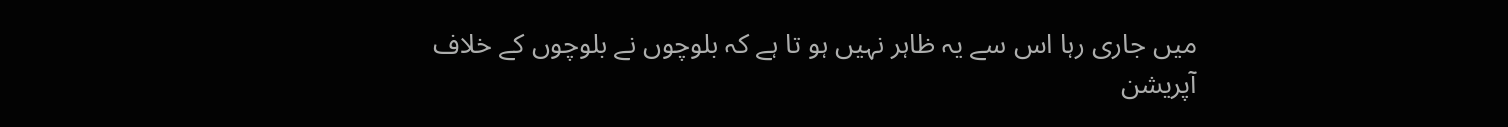میں جاری رہا اس سے یہ ظاہر نہیں ہو تا ہے کہ بلوچوں نے بلوچوں کے خلاف آپریشن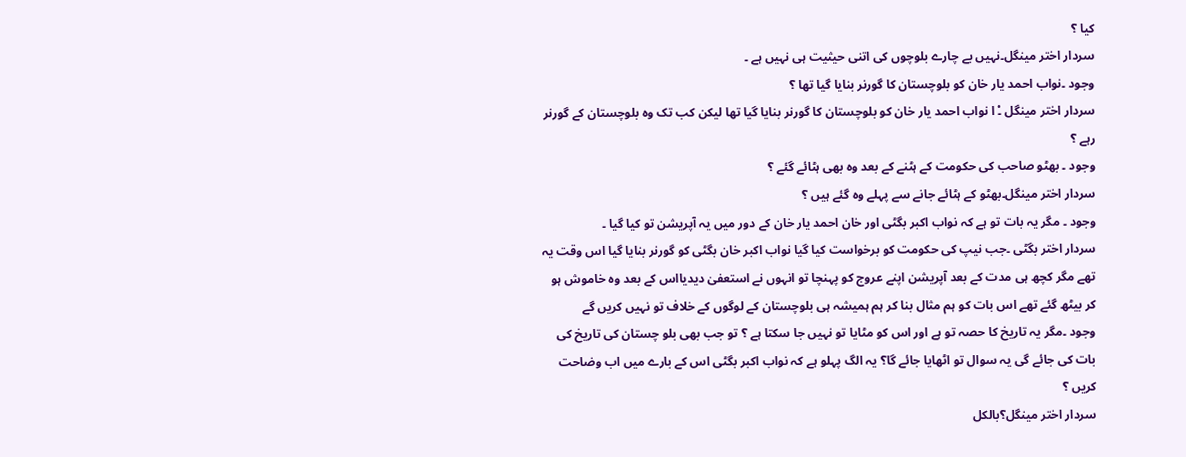کیا ؟
سردار اختر مینگل۔نہیں بے چارے بلوچوں کی اتنی حیثیت ہی نہیں ہے ۔
وجود ۔نواب احمد یار خان کو بلوچستان کا گورنر بنایا گیا تھا ؟
سردار اختر مینگل ۔ْ ا نواب احمد یار خان کو بلوچستان کا گورنر بنایا گیا تھا لیکن کب تک وہ بلوچستان کے گورنر رہے ؟
وجود ۔ بھٹو صاحب کی حکومت کے ہٹنے کے بعد وہ بھی ہٹائے گئے ؟
سردار اختر مینگل۔بھٹو کے ہٹائے جانے سے پہلے وہ گئے ہیں ؟
وجود ۔ مگر یہ بات تو ہے کہ نواب اکبر بگٹی اور خان احمد یار خان کے دور میں یہ آپریشن تو کیا گیا ۔
سردار اختر بگٹی ۔جب نیپ کی حکومت کو برخواست کیا گیا نواب اکبر خان بگٹی کو گورنر بنایا گیا اس وقت یہ تھے مگر کچھ ہی مدت کے بعد آپریشن اپنے عروج کو پہنچا تو انہوں نے استعفیٰ دیدیااس کے بعد وہ خاموش ہو کر بیٹھ گئے تھے اس بات کو ہم مثال بنا کر ہم ہمیشہ ہی بلوچستان کے لوگوں کے خلاف تو نہیں کریں گے
وجود ۔مگر یہ تاریخ کا حصہ تو ہے اور اس کو مٹایا تو نہیں جا سکتا ہے ؟ تو جب بھی بلو چستان کی تاریخ کی بات کی جائے گی یہ سوال تو اٹھایا جائے گا؟ یہ الگ پہلو ہے کہ نواب اکبر بگٹی اس کے بارے میں اب وضاحت کریں ؟
سردار اختر مینگل؟بالکل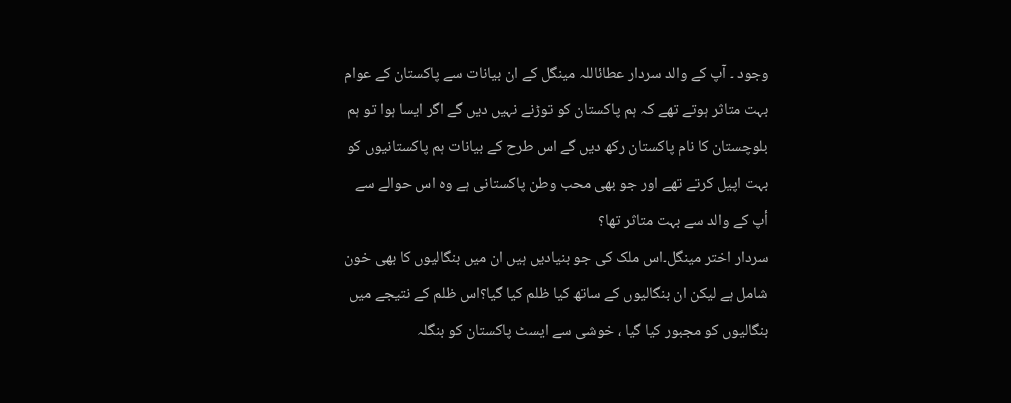وجود ۔ آپ کے والد سردار عطائاللہ مینگل کے ان بیانات سے پاکستان کے عوام بہت متاثر ہوتے تھے کہ ہم پاکستان کو توڑنے نہیں دیں گے اگر ایسا ہوا تو ہم بلوچستان کا نام پاکستان رکھ دیں گے اس طرح کے بیانات ہم پاکستانیوں کو بہت اپیل کرتے تھے اور جو بھی محب وطن پاکستانی ہے وہ اس حوالے سے أپ کے والد سے بہت متاثر تھا؟
سردار اختر مینگل۔اس ملک کی جو بنیادیں ہیں ان میں بنگالیوں کا بھی خون شامل ہے لیکن ان بنگالیوں کے ساتھ کیا ظلم کیا گیا؟اس ظلم کے نتیجے میں بنگالیوں کو مجبور کیا گیا ، خوشی سے ایسٹ پاکستان کو بنگلہ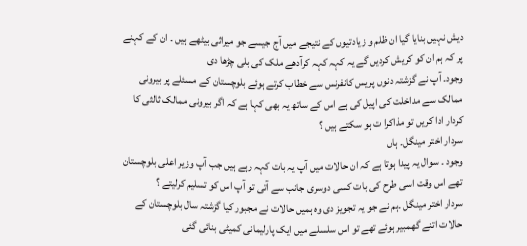دیش نہیں بنایا گیا ان ظلم و زیادتیوں کے نتیجے میں آج جیسے جو میراثی بیٹھے ہیں ۔ ان کے کہنے پر کہ ہم ان کو کریش کردیں گے یہ کہہ کہہ کرآدھے ملک کی بلی چڑھا دی
وجود۔ آپ نے گزشتہ دنوں پریس کانفرنس سے خطاب کرتے ہوئے بلوچستان کے مسئلے پر بیرونی ممالک سے مداخلت کی اپیل کی ہے اس کے ساتھ یہ بھی کہا ہے کہ اگر بیرونی ممالک ثالثی کا کردار ادا کریں تو مذاکرا ت ہو سکتے ہیں ؟
سردار اختر مینگل۔ ہاں
وجود ۔ سوال یہ پیدا ہوتا ہے کہ ان حالات میں آپ یہ بات کہہ رہے ہیں جب آپ وزیر اعلی بلوچستان تھے اس وقت اسی طرح کی بات کسی دوسری جانب سے آتی تو آپ اس کو تسلیم کرلیتے ؟
سردار اختر مینگل ۔ہم نے جو یہ تجویز دی وہ ہمیں حالات نے مجبور کیا گزشتہ سال بلوچستان کے حالات اتنے گھمبیر ہوئے تھے تو اس سلسلے میں ایک پارلیمانی کمیٹی بنائی گئی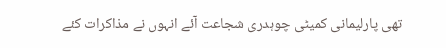تھی پارلیمانی کمیٹی چوہدری شجاعت آئے انہوں نے مذاکرات کئے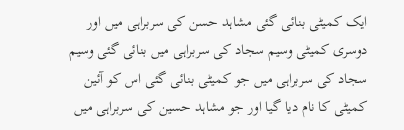ایک کمیٹی بنائی گئی مشاہد حسن کی سربراہی میں اور دوسری کمیٹی وسیم سجاد کی سربراہی میں بنائی گئی وسیم سجاد کی سربراہی میں جو کمیٹی بنائی گئی اس کو آئین کمیٹی کا نام دیا گیا اور جو مشاہد حسین کی سربراہی میں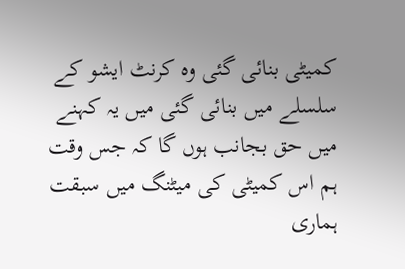کمیٹی بنائی گئی وہ کرنٹ ایشو کے سلسلے میں بنائی گئی میں یہ کہنے میں حق بجانب ہوں گا کہ جس وقت ہم اس کمیٹی کی میٹنگ میں سبقت ہماری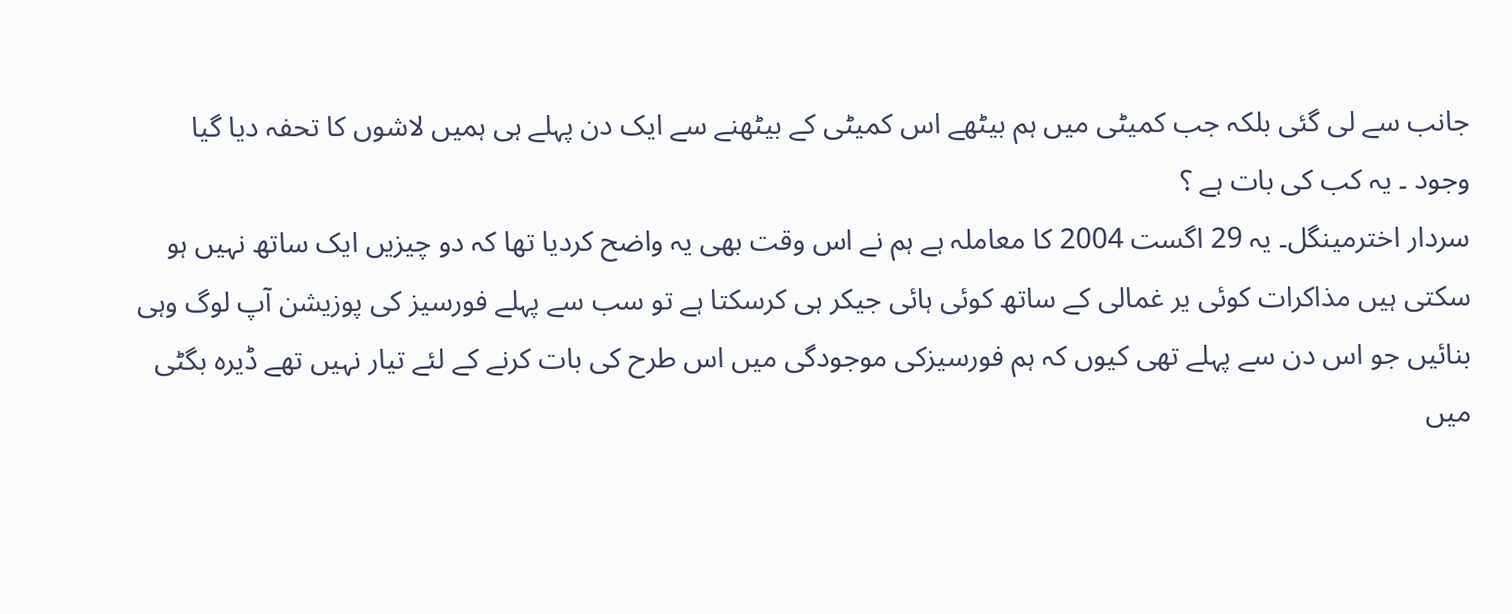جانب سے لی گئی بلکہ جب کمیٹی میں ہم بیٹھے اس کمیٹی کے بیٹھنے سے ایک دن پہلے ہی ہمیں لاشوں کا تحفہ دیا گیا
وجود ۔ یہ کب کی بات ہے ؟
سردار اخترمینگل۔ یہ 29 اگست 2004 کا معاملہ ہے ہم نے اس وقت بھی یہ واضح کردیا تھا کہ دو چیزیں ایک ساتھ نہیں ہو سکتی ہیں مذاکرات کوئی یر غمالی کے ساتھ کوئی ہائی جیکر ہی کرسکتا ہے تو سب سے پہلے فورسیز کی پوزیشن آپ لوگ وہی بنائیں جو اس دن سے پہلے تھی کیوں کہ ہم فورسیزکی موجودگی میں اس طرح کی بات کرنے کے لئے تیار نہیں تھے ڈیرہ بگٹی میں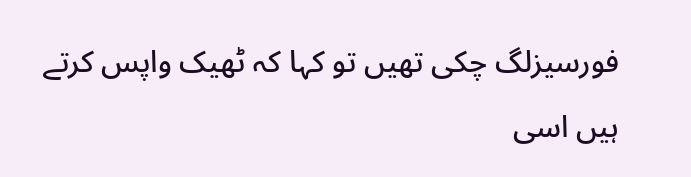فورسیزلگ چکی تھیں تو کہا کہ ٹھیک واپس کرتے ہیں اسی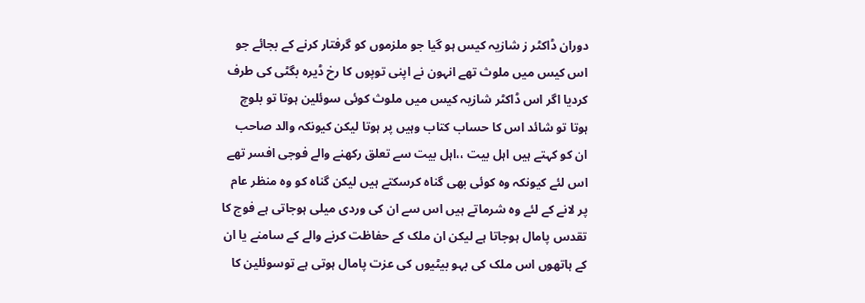دوران ڈاکٹر ز شازیہ کیس ہو گیا جو ملزموں کو گرفتار کرنے کے بجائے جو اس کیس میں ملوث تھے انہون نے اپنی توپوں کا رخ ڈیرہ بگٹی کی طرف کردیا اگر اس ڈاکٹر شازیہ کیس میں ملوث کوئی سوئلین ہوتا تو بلوچ ہوتا تو شائد اس کا حساب کتاب وہیں پر ہوتا لیکن کیونکہ والد صاحب ان کو کہتے ہیں اہل بیت ،،اہل بیت سے تعلق رکھنے والے فوجی افسر تھے اس لئے کیونکہ وہ کوئی بھی گناہ کرسکتے ہیں لیکن گناہ کو وہ منظر عام پر لانے کے لئے وہ شرماتے ہیں اس سے ان کی وردی میلی ہوجاتی ہے فوج کا تقدس پامال ہوجاتا ہے لیکن ان ملک کے حفاظت کرنے والے کے سامنے یا ان کے ہاتھوں اس ملک کی بہو بیٹیوں کی عزت پامال ہوتی ہے توسوئلین کا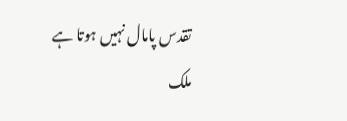تقدس پامال نہیں ہوتا ہے ملک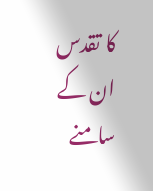کا تقدس ان کے سامنے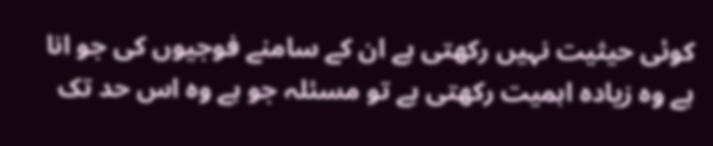کوئی حیثیت نہیں رکھتی ہے ان کے سامنے فوجیوں کی جو انا ہے وہ زیادہ اہمیت رکھتی ہے تو مسئلہ جو ہے وہ اس حد تک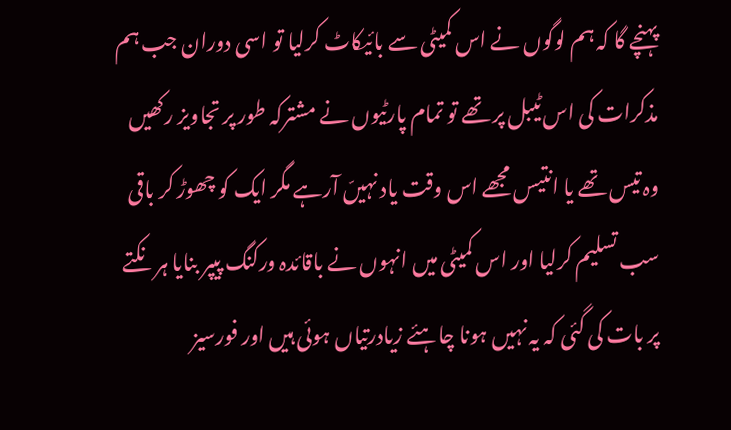پہنچے گا کہ ہم لوگوں نے اس کمیٹی سے بائیکاٹ کرلیا تو اسی دوران جب ہم مذکرات کی اس ٹیبل پر تھے تو تمام پارٹیوں نے مشترکہ طور پر تجاویز رکھیں وہ تیس تھے یا انتیس مجھے اس وقت یاد نہیںّ آرہے مگر ایک کو چھوڑ کر باقی سب تسلیم کرلیا اور اس کمیٹی میں انہوں نے باقائدہ ورکنگ پیپر بنایا ہر نکتے پر بات کی گئی کہ یہ نہیں ہونا چاہئے زیادرتیاں ہوئی ہیں اور فورسیز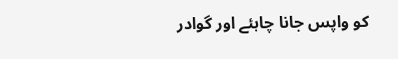کو واپس جانا چاہئے اور گوادر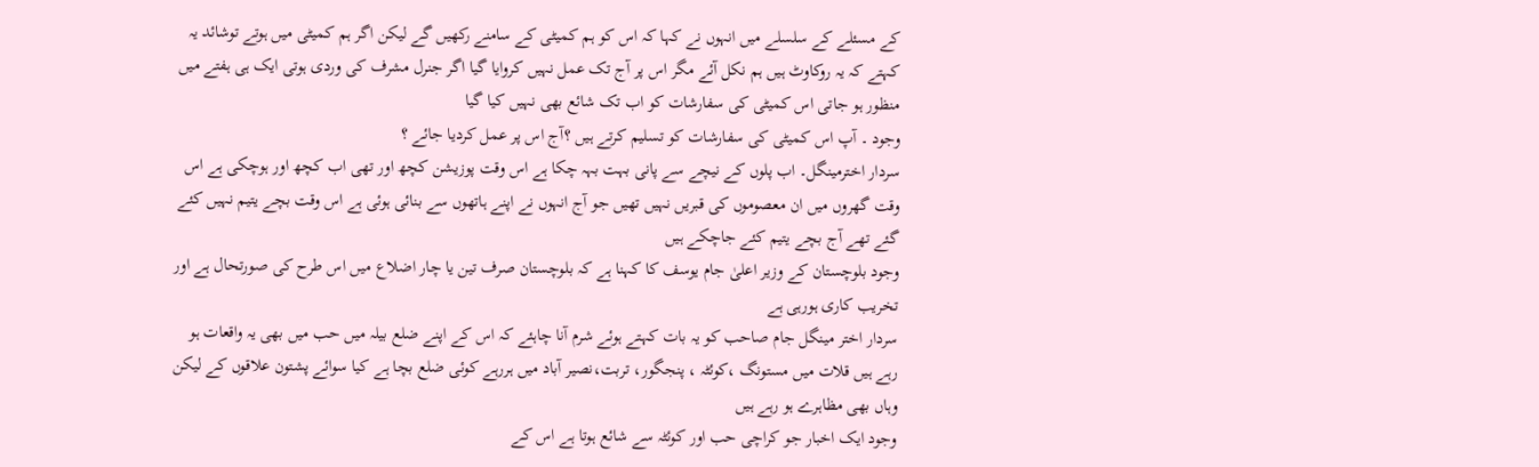کے مسئلے کے سلسلے میں انہوں نے کہا کہ اس کو ہم کمیٹی کے سامنے رکھیں گے لیکن اگر ہم کمیٹی میں ہوتے توشائد یہ کہتے کہ یہ روکاوٹ ہیں ہم نکل آئے مگر اس پر آج تک عمل نہیں کروایا گیا اگر جنرل مشرف کی وردی ہوتی ایک ہی ہفتے میں منظور ہو جاتی اس کمیٹی کی سفارشات کو اب تک شائع بھی نہیں کیا گیا
وجود ۔ آپ اس کمیٹی کی سفارشات کو تسلیم کرتے ہیں ؟آج اس پر عمل کردیا جائے ؟
سردار اخترمینگل۔ اب پلوں کے نیچے سے پانی بہت بہہ چکا ہے اس وقت پوزیشن کچھ اور تھی اب کچھ اور ہوچکی ہے اس وقت گھروں میں ان معصوموں کی قبریں نہیں تھیں جو آج انہوں نے اپنے ہاتھوں سے بنائی ہوئی ہے اس وقت بچے یتیم نہیں کئے گئے تھے آج بچے یتیم کئے جاچکے ہیں
وجود بلوچستان کے وزیر اعلیٰ جام یوسف کا کہنا ہے کہ بلوچستان صرف تین یا چار اضلاع میں اس طرح کی صورتحال ہے اور تخریب کاری ہورہی ہے
سردار اختر مینگل جام صاحب کو یہ بات کہتے ہوئے شرم آنا چاہئے کہ اس کے اپنے ضلع بیلہ میں حب میں بھی یہ واقعات ہو رہے ہیں قلات میں مستونگ ،کوئٹہ ، پنجگور، تربت،نصیر آباد میں ہررہے کوئی ضلع بچا ہے کیا سوائے پشتون علاقوں کے لیکن وہاں بھی مظاہرے ہو رہے ہیں
وجود ایک اخبار جو کراچی حب اور کوئٹہ سے شائع ہوتا ہے اس کے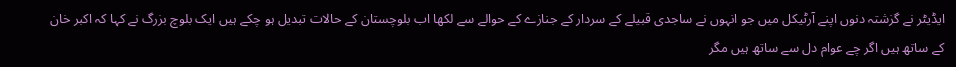ایڈیٹر نے گزشتہ دنوں اپنے آرٹیکل میں جو انہوں نے ساجدی قبیلے کے سردار کے جنازے کے حوالے سے لکھا اب بلوچستان کے حالات تبدیل ہو چکے ہیں ایک بلوچ بزرگ نے کہا کہ اکبر خان کے ساتھ ہیں اگر چے عوام دل سے ساتھ ہیں مگر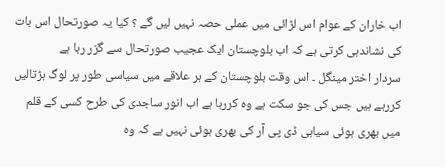اب خاران کے عوام اس لڑائی میں عملی حصہ نہیں لیں گے ؟ کیا یہ صورتحال اس بات کی نشاندہی کرتی ہے کہ اب بلوچستان ایک عجیب صورتحال سے گزر رہا ہے
سردار اختر مینگل ۔ اس وقت بلوچستان کے ہر علاقے میں سیاسی طور پر لوگ ہڑتالیں کررہے ہیں جس کی جو سکت ہے وہ کررہا ہے اب انور ساجدی کی طرح کسی کے قلم میں بھری ہوئی سیاہی ڈی پی آر کی بھری ہوئی نہیں ہے کہ وہ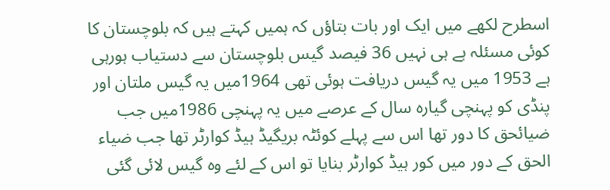اسطرح لکھے میں ایک اور بات بتاؤں کہ ہمیں کہتے ہیں کہ بلوچستان کا کوئی مسئلہ ہے ہی نہیں 36 فیصد گیس بلوچستان سے دستیاب ہورہی ہے 1953 میں یہ گیس دریافت ہوئی تھی 1964میں یہ گیس ملتان اور پنڈی کو پہنچی گیارہ سال کے عرصے میں یہ پہنچی 1986میں جب ضیائحق کا دور تھا اس سے پہلے کوئٹہ بریگیڈ ہیڈ کوارٹر تھا جب ضیاء الحق کے دور میں کور ہیڈ کوارٹر بنایا تو اس کے لئے وہ گیس لائی گئی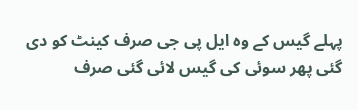پہلے گیس کے وہ ایل پی جی صرف کینٹ کو دی گئی پھر سوئی کی گیس لائی گئی صرف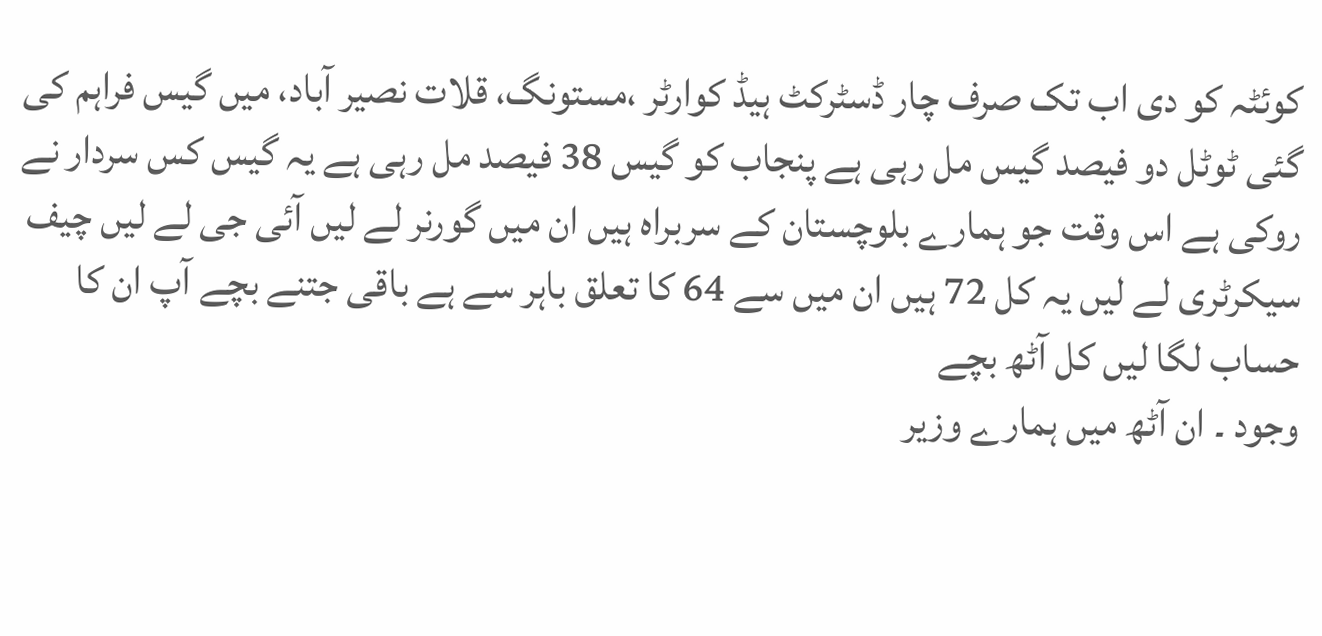کوئٹہ کو دی اب تک صرف چار ڈسٹرکٹ ہیڈ کوارٹر ،مستونگ، قلات نصیر آباد، میں گیس فراہم کی گئی ٹوٹل دو فیصد گیس مل رہی ہے پنجاب کو گیس 38 فیصد مل رہی ہے یہ گیس کس سردار نے روکی ہے اس وقت جو ہمارے بلوچستان کے سربراہ ہیں ان میں گورنر لے لیں آئی جی لے لیں چیف سیکرٹری لے لیں یہ کل 72 ہیں ان میں سے 64 کا تعلق باہر سے ہے باقی جتنے بچے آپ ان کا حساب لگا لیں کل آٹھ بچے
وجود ۔ ان آٹھ میں ہمارے وزیر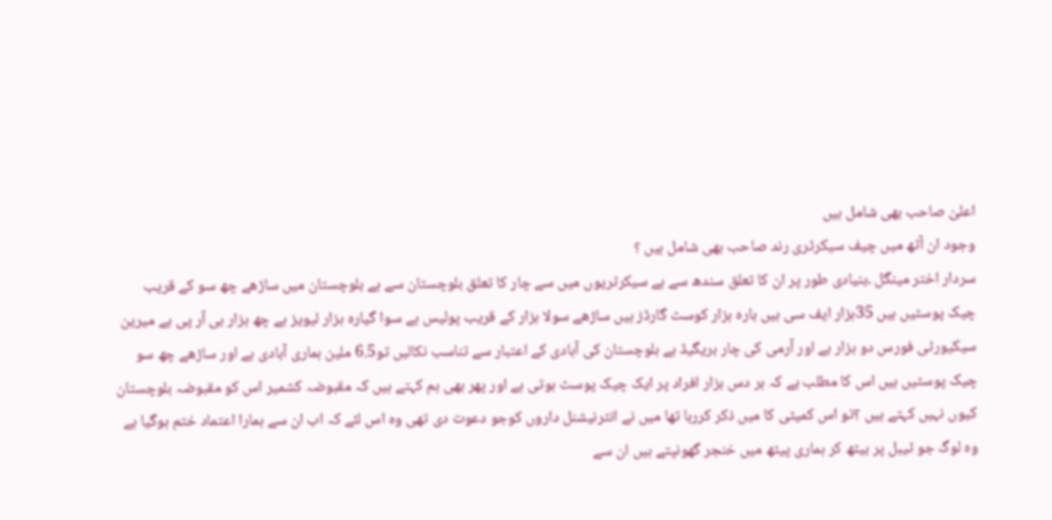اعلیٰ صاحب بھی شامل ہیں
وجود ان آٹھ میں چیف سیکرٹری رند صاحب بھی شامل ہیں ؟
سردار اختر مینگل ۔بنیادی طور پر ان کا تعلق سندھ سے ہے سیکرٹریوں میں سے چار کا تعلق بلوچستان سے ہے بلوچستان میں ساڑھے چھ سو کے قریب چیک پوسٹیں ہیں 35ہزار ایف سی ہیں بارہ ہزار کوسٹ گارڈز ہیں ساڑھے سولا ہزار کے قریب پولیس ہے سوا گیارہ ہزار لیویز ہے چھ ہزار بی آر پی ہے میرین سیکیورٹی فورس دو ہزار ہے اور آرمی کی چار بریگیڈ ہے بلوچستان کی آبادی کے اعتبار سے تناسب نکالیں تو6.5 ملین ہماری آبادی ہے اور ساڑھے چھ سو چیک پوسٹیں ہیں اس کا مطلب ہے کہ ہر دس ہزار افراد پر ایک چیک پوسٹ ہوتی ہے اور پھر بھی ہم کہتے ہیں کہ مقبوضہ کشمیر اس کو مقبوضہ بلوچستان کیوں نہیں کہتے ہیں ؟تو اس کمیٹی کا میں ذکر کررہا تھا میں نے انٹرنیشنل داروں کوجو دعوت دی تھی وہ اس لئے کہ اب ان سے ہمارا اعتماد ختم ہوگیا ہے وہ لوگ جو ٹیبل پر بیٹھ کر ہماری پیٹھ میں خنجر گھونپتے ہیں ان سے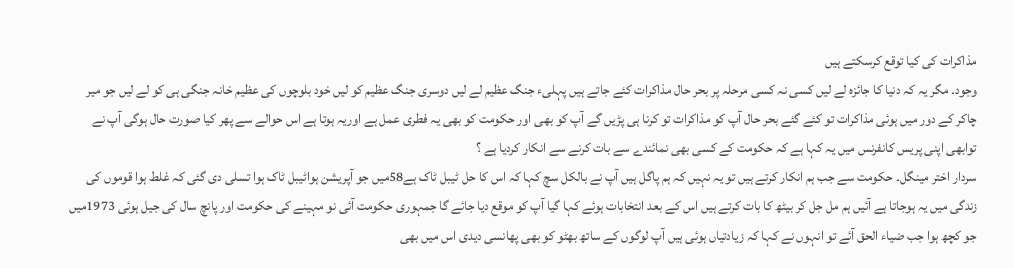مذاکرات کی کیا توقع کرسکتے ہیں
وجود۔ مگر یہ کہ دنیا کا جائزہ لے لیں کسی نہ کسی مرحلہ پر بحر حال مذاکرات کئے جاتے ہیں پہلیء جنگ عظیم لے لیں دوسری جنگ عظیم کو لیں خود بلوچوں کی عظیم خانہ جنگی ہی کو لے لیں جو میر چاکر کے دور میں ہوئی مذاکرات تو کئے گئے بحر حال آپ کو مذاکرات تو کرنا ہی پڑیں گے آپ کو بھی اور حکومت کو بھی یہ فطری عمل ہے اوریہ ہوتا ہے اس حوالے سے پھر کیا صورت حال ہوگی آپ نے توابھی اپنی پریس کانفرنس میں یہ کہا ہے کہ حکومت کے کسی بھی نمائندے سے بات کرنے سے انکار کردیا ہے ؟
سردار اختر مینگل۔ حکومت سے جب ہم انکار کرتے ہیں تو یہ نہیں کہ ہم پاگل ہیں آپ نے بالکل سچ کہا کہ اس کا حل ٹیبل ٹاک ہے58میں جو آپریشن ہواٹیبل ٹاک ہوا تسلی دی گئی کہ غلط ہوا قوموں کی زندگی میں یہ ہوجاتا ہے آئیں ہم مل جل کر بیٹھ کا بات کرتے ہیں اس کے بعد انتخابات ہوئے کہا گیا آپ کو موقع دیا جائے گا جمہوری حکومت آئی نو مہینے کی حکومت اور پانچ سال کی جیل ہوئی 1973میں جو کچھ ہوا جب ضیاء الحق آئے تو انہوں نے کہا کہ زیادتیاں ہوئی ہیں آپ لوگوں کے ساتھ بھٹو کو بھی پھانسی دیدی اس میں بھی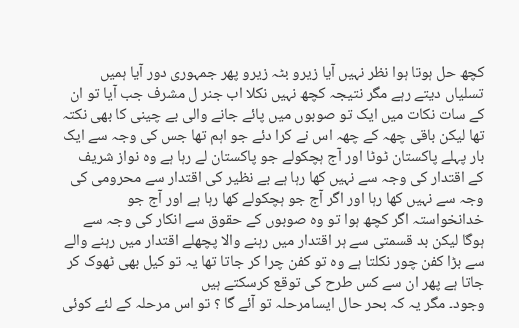کچھ حل ہوتا ہوا نظر نہیں آیا زیرو بٹہ زیرو پھر جمہوری دور آیا ہمیں تسلیاں دیتے رہے مگر نتیجہ کچھ نہیں نکلا اب جنر ل مشرف جب آیا تو ان کے سات نکات میں ایک تو صوبوں میں پائے جانے والی بے چینی کا بھی نکتہ تھا لیکن باقی چھہ کے چھہ اس نے کرا دئے جو اہم تھا جس کی وجہ سے ایک بار پہلے پاکستان ٹوٹا اور آج ہچکولے جو پاکستان لے رہا ہے وہ نواز شریف کے اقتدار کی وجہ سے نہیں کھا رہا ہے بے نظیر کی اقتدار سے محرومی کی وجہ سے نہیں کھا رہا اور اگر آج جو ہچکولے کھا رہا ہے اور آج جو خدانخواستہ اگر کچھ ہوا تو وہ صوبوں کے حقوق سے انکار کی وجہ سے ہوگا لیکن بد قسمتی سے ہر اقتدار میں رہنے والا پچھلے اقتدار میں رہنے والے سے بڑا کفن چور نکلتا ہے وہ تو کفن چرا کر جاتا تھا یہ تو کیل بھی ٹھوک کر جاتا ہے پھر ان سے کس طرح کی توقع کرسکتے ہیں
وجود۔ مگر یہ کہ بحر حال ایسامرحلہ تو آئے گا ؟ تو اس مرحلہ کے لئے کوئی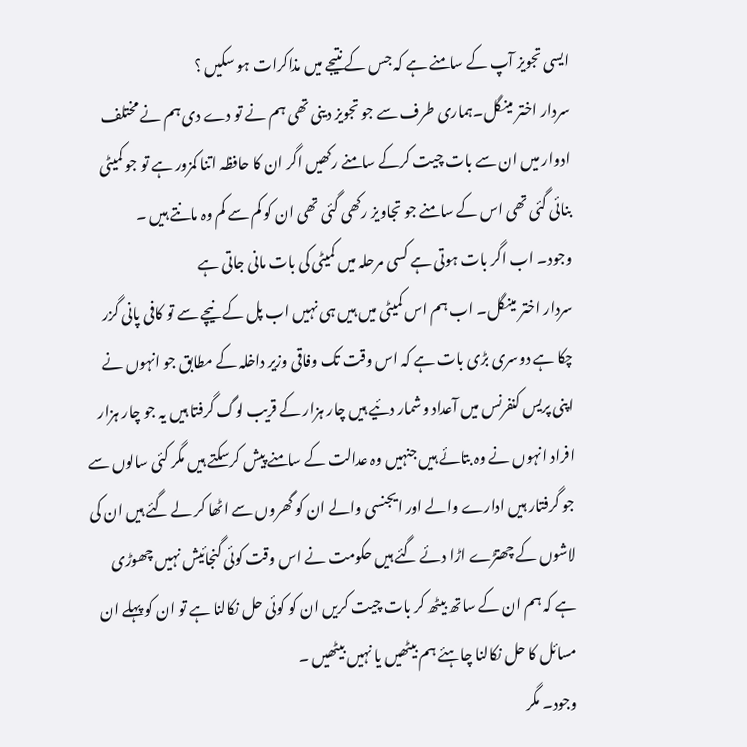ایسی تجویز آپ کے سامنے ہے کہ جس کے نتیجے میں مذاکرات ہو سکیں ؟
سردار اختر مینگل۔ہماری طرف سے جو تجویز دینی تھی ہم نے تو دے دی ہم نے مختلف ادوار میں ان سے بات چیت کرکے سامنے رکھیں اگر ان کا حافظہ اتنا کمزور ہے تو جو کمیٹی بنائی گئی تھی اس کے سامنے جو تجاویز رکھی گئی تھی ان کو کم سے کم وہ مانتے ہیں ۔
وجود۔ اب اگر بات ہوتی ہے کسی مرحلہ میں کمیٹی کی بات مانی جاتی ہے
سردار اختر مینگل۔ اب ہم اس کمیٹی میں ہیں ہی نہیں اب پل کے نیچے سے تو کافی پانی گزر چکا ہے دوسری بڑی بات ہے کہ اس وقت تک وفاقی وزیر داخلہ کے مطابق جو انہوں نے اپنی پریس کنفرنس میں آعداد وشمار دئیے ہیں چار ہزار کے قریب لوگ گرفتا ہیں یہ جو چار ہزار افراد انہوں نے وہ بتائے ہیں جنہیں وہ عدالت کے سامنے پیش کرسکتے ہیں مگر کئی سالوں سے جو گرفتار ہیں ادارے والے اور ایجنسی والے ان کو گھروں سے اٹھا کر لے گئے ہیں ان کی لاشوں کے چھتڑے اڑا دئے گئے ہیں حکومت نے اس وقت کوئی گنجائیش نہیں چھوڑی ہے کہ ہم ان کے ساتھ بیٹھ کر بات چیت کریں ان کو کوئی حل نکالنا ہے تو ان کو پہلے ان مسائل کا حل نکالنا چاہئے ہم بیٹھیں یا نہیں بیٹھیں ۔
وجود۔ مگر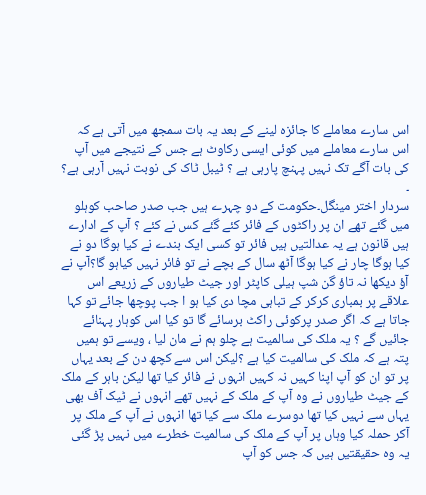اس سارے معاملے کا جائزہ لینے کے بعد یہ بات سمجھ میں آتی ہے کہ اس سارے معاملے میں کوئی ایسی رکاوٹ ہے جس کے نتیجے میں آپ کی بات آگے تک نہیں پہنچ پارہی ہے ؟ ٹیبل ٹاک کی نوبت نہیں آرہی ہے؟ ۔
سردار اختر مینگل۔حکومت کے دو چہرے ہیں جب صدر صاحب کوہلو میں گئے تھے ان پر راکٹوں کے فائر کئے گئے کس نے کئے ؟ آپ کے ادارے ہیں قانون ہے یہ عدالتیں ہیں فائر تو کسی ایک بندے نے کیا ہوگا دو نے کیا ہوگا چار نے کیا ہوگا آٹھ سال کے بچے نے تو فائر نہیں کیاہو گا؟آپ نے آؤ دیکھا نہ تاؤ گن شپ ہیلی کاپٹر اور جیٹ طیاروں کے زریعے اس علاقے پر بمباری کرکر کے تباہی مچا دی کیا ہو ا جب پوچھا جائے تو کہا جاتا ہے کہ اگر صدر پرکوئی راکٹ برسائے گا تو کیا اس کوہار پہنائے جائیں گے ؟ یہ ملک کی سالمیت ہے چلو ہم نے مان لیا ، ویسے تو ہمیں پتہ ہے کہ ملک کی سالمیت کیا ہے ؟لیکن اس سے کچھ دن کے بعد یہاں پر تو ان کو آپ اپنا کہیں نہ کہیں انہوں نے فائر کیا تھا لیکن باہر کے ملک کے جیٹ طیاروں نے وہ آپ کے ملک کے نہیں تھے انہوں نے ٹیک آف بھی یہاں سے نہیں کیا تھا دوسرے ملک سے کیا تھا انہوں نے آپ کے ملک پر آکر حملہ کیا وہاں پر آپ کے ملک کی سالمیت خطرے میں نہیں پڑ گئی یہ وہ حقیقتیں ہیں کہ جس کو آپ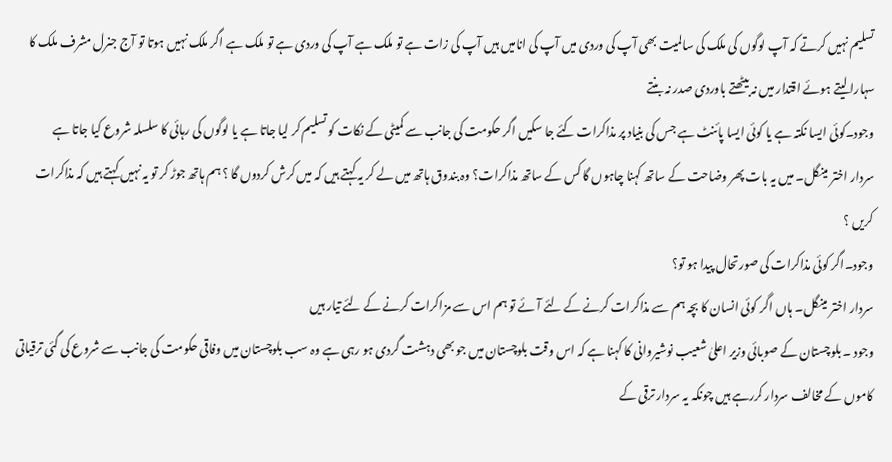تسلیم نہیں کرتے کہ آپ لوگوں کی ملک کی سالمیت بھی آپ کی وردی میں آپ کی انامیں ہیں آپ کی زات ہے تو ملک ہے آپ کی وردی ہے تو ملک ہے اگر ملک نہیں ہوتا تو آج جنرل مشرف ملک کا سہارا لیتے ہوئے اقتدار میں نہ بیٹھتے باوردی صدر نہ بنتے
وجود۔کوئی ایسا نکتہ ہے یا کوئی ایسا پائنٹ ہے جس کی بنیاد پر مذاکرات کئے جا سکیں اگر حکومت کی جانب سے کمیٹی کے نکات کو تسلیم کر لیا جاتا ہے یا لوگوں کی رہائی کا سلسلہ شروع کیا جاتا ہے
سردار اختر مینگل۔ میں یہ بات پھر وضاحت کے ساتھ کہنا چاہوں گا کس کے ساتھ مذاکرات؟ وہ بندوق ہاتھ میں لے کر یہ کہتے ہیں کہ میں کرش کردوں گا ؟ ہم ہاتھ جوڑ کر تو یہ نہیں کہتے ہیں کہ مذاکرات کریں ؟
وجود۔اگر کوئی مذاکرات کی صورتحال پیدا ہو تو؟
سردار اختر مینگل۔ ہاں اگر کوئی انسان کا بچہ ہم سے مذاکرات کرنے کے لئے آئے تو ہم اس سے مزاکرات کرنے کے لئے تیار ہیں
وجود ۔ بلوچستان کے صوبائی وزیر اعلیٰ شعیب نوشیروانی کا کہنا ہے کہ اس وقت بلوچستان میں جو بھی دہشت گردی ہو رہی ہے وہ سب بلوچستان میں وفاقی حکومت کی جانب سے شروع کی گئی ترقیاتی کاموں کے مخالف سردار کررہے ہیں چونکہ یہ سردار ترقی کے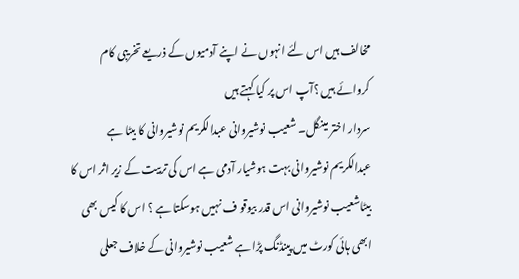مخالف ہیں اس لئے انہوں نے اپنے آدمیوں کے ذریعے تخریبی کام کروائے ہیں ؟آپ اس پر کیا کہتے ہیں
سردار اختر مینگل۔ شعیب نوشیروانی عبدالکریم نوشیروانی کا بیٹا ہے عبدالکریم نوشیروانی بہت ہوشیار آدمی ہے اس کی تربیت کے زیر اثر اس کا بیٹاشعیب نوشیروانی اس قدر بیوقو ف نہیں ہوسکتا ہے ؟ اس کا کیس بھی ابھی ہائی کورٹ میں پینڈنگ پڑا ہے شعیب نوشیروانی کے خلاف جعلی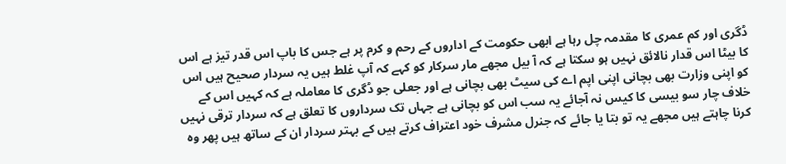ڈگری اور کم عمری کا مقدمہ چل رہا ہے ابھی حکومت کے اداروں کے رحم و کرم پر ہے جس کا باپ اس قدر تیز ہے اس کا بیٹا اس قدار نالائق نہیں ہو سکتا ہے کہ آ بیل مجھے مار سرکار کو کہے کہ آپ غلط ہیں یہ سردار صحیح ہیں اس کو اپنی وزارت بھی بچانی اپنی اپم اے کی سیٹ بھی بچانی ہے اور جعلی جو ڈگری کا معاملہ ہے کہ کہیں اس کے خلاف چار سو بیسی کا کیس نہ آجائے یہ سب اس کو بچانی ہے جہاں تک سرداروں کا تعلق ہے کہ سردار ترقی نہیں کرنا چاہتے ہیں مجھے یہ تو بتا یا جائے کہ جنرل مشرف خود اعتراف کرتے ہیں کے بہتر سردار ان کے ساتھ ہیں پھر وہ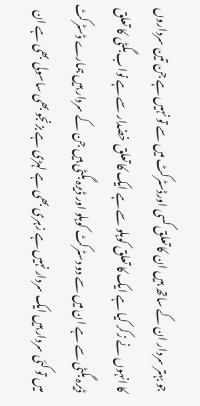جو بہتر سردار ان کے ساتھ ہیں ان کا تعلق کسی اورڈسٹرکٹ میں سے تو نہیں ہے جن تین سرداروں کا انہوں نے زکر کیا ہے ایک کا تعلق کوہلو سے ہے ایک کا تعلق خضدار سے ہے نواب بگٹی کا تعلق ڈیرہ بگٹی سے ہے ان میں سے دو دسٹرکٹ کوہلو اور ڈیرہ بگٹی ہیں جن کے سردار ہیں ہمارے ڈسٹرکٹ میں تو کئی سردار ہیں ایک سردار نہیں ہے زہری بھی ہے لہڑی ہے بزنجو بھی ساسولی بھی ہے ان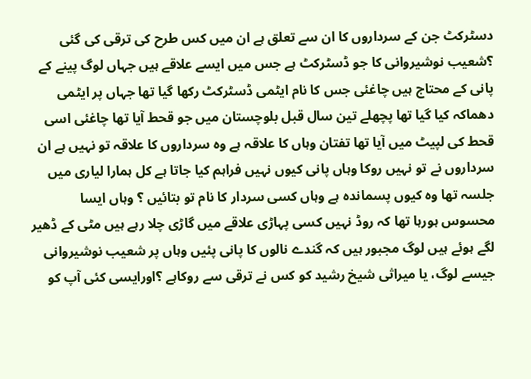دسٹرکٹ جن کے سرداروں کا ان سے تعلق ہے ان میں کس طرح کی ترقی کی گئی ؟شعیب نوشیروانی کا جو ڈسٹرکٹ ہے جس میں ایسے علاقے ہیں جہاں لوگ پینے کے پانی کے محتاج ہیں چاغئی جس کا نام ایٹمی ڈسٹرکٹ رکھا گیا تھا جہاں پر ایٹمی دھماکہ کیا گیا تھا پچھلے تین سال قبل بلوچستان میں جو قحط آیا تھا چاغئی اسی قحط کی لپیٹ میں آیا تھا تفتان وہاں کا علاقہ ہے وہ سرداروں کا علاقہ تو نہیں ہے ان سرداروں نے تو نہیں روکا وہاں پانی کیوں نہیں فراہم کیا جاتا ہے کل ہمارا لیاری میں جلسہ تھا وہ کیوں پسماندہ ہے وہاں کسی سردار کا نام تو بتائیں ؟ وہاں ایسا محسوس ہورہا تھا کہ روڈ نہیں کسی پہاڑی علاقے میں گاڑی چلا رہے ہیں مٹی کے ڈھیر لگے ہوئے ہیں لوگ مجبور ہیں کہ گندے نالوں کا پانی پئیں وہاں پر شعیب نوشیروانی جیسے لوگ، یا میراثی شیخ رشید کو کس نے ترقی سے روکاہے ؟اورایسی کئی آپ کو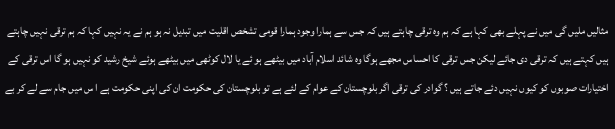مثالیں ملیں گی میں نے پہلے بھی کہا ہے کہ ہم وہ ترقی چاہتے ہیں کہ جس سے ہمارا وجود ہمارا قومی تشخص اقلیت میں تبدیل نہ ہو ہم نے یہ نہیں کہا کہ ہم ترقی نہیں چاہتے ہیں کہتے ہیں کہ ترقی دی جائے لیکن جس ترقی کا احساس مجھے ہوگا وہ شائد اسلام آباد میں بیٹھے ہو ئے یا لال کوٹھی میں بیٹھے ہوئے شیخ رشید کو نہیں ہو گا اس ترقی کے اختیارات صوبوں کو کیوں نہیں دئے جاتے ہیں ؟ گوادر کی ترقی اگر بلوچستان کے عوام کے لئے ہے تو بلوچستان کی حکومت ان کی اپنی حکومت ہے ا س میں جام سے لے کر بے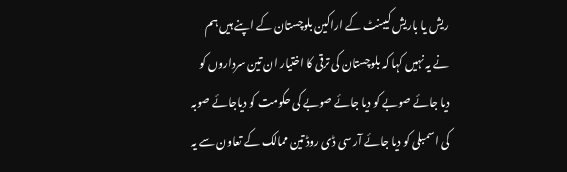ریش یا باریش کیبنٹ کے اراکین بلوچستان کے اپنے ہیں ہم نے یہ نہیں کہا کہ بلوچستان کی ترقی کا اختیار ان تین سرداروں کو دیا جائے صوبے کو دیا جائے صوبے کی حکومت کو دیاجائے صوبہ کی اسمبلی کو دیا جائے آر سی ڈی روڈ تین ممالک کے تعاون سے یہ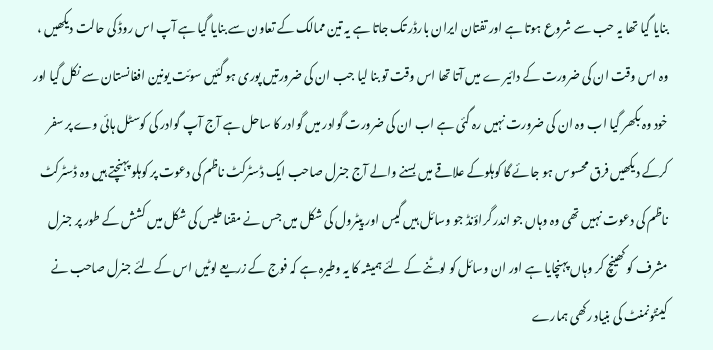بنایا گیا تھا یہ حب سے شروع ہوتا ہے اور تفتان ایران بارڈر تک جاتا ہے یہ تین ممالک کے تعاون سے بنایا گیا ہے آپ اس روڈ کی حالت دیکھیں ، وہ اس وقت ان کی ضرورت کے دائیر ے میں آتا تھا اس وقت تو بنا لیا جب ان کی ضرورتیں پوری ہو گئیں سوئت یونین افغانستان سے نکل گیا اور خود وہ بکھر گیا اب وہ ان کی ضرورت نہیں رہ گئی ہے اب ان کی ضرورت گوادر میں گوادر کا ساحل ہے آج آپ گوادر کی کوسٹل ہائی وے پر سفر کرکے دیکھیں فرق محسوس ہو جائے گا کوہلوکے علاقے میں بسنے والے آج جنرل صاحب ایک ڈسٹرکٹ ناظم کی دعوت پر کوہلو پہنچتے ہیں وہ ڈسٹرکٹ ناظم کی دعوت نہیں تھی وہ وہاں جو اندر گراؤنڈ جو وسائل ہیں گیس اور پیٹرول کی شکل میں جس نے مقنا طیس کی شکل میں کشش کے طور پر جنرل مشرف کو کھینچ کر وہاں پہنچایا ہے اور ان وسائل کو لوٹنے کے لئے ہمیشہ کا یہ وطیرہ ہے کہ فوج کے زریعے لوٹیں اس کے لئے جنرل صاحب نے کینٹونمنٹ کی بنیاد رکھی ہمارے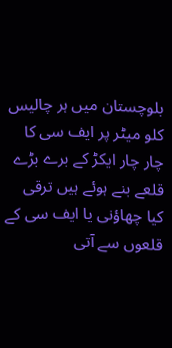بلوچستان میں ہر چالیس کلو میٹر پر ایف سی کا چار چار ایکڑ کے برے بڑے قلعے بنے ہوئے ہیں ترقی کیا چھاؤنی یا ایف سی کے قلعوں سے آتی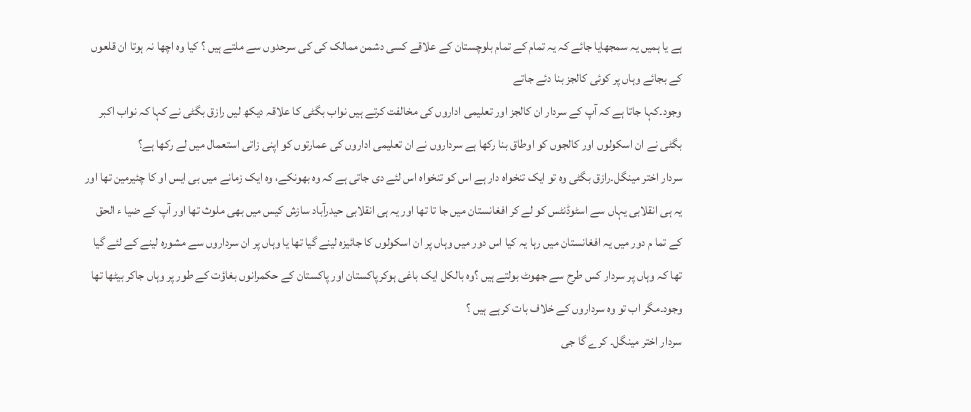ہے یا ہمیں یہ سمجھایا جائے کہ یہ تمام کے تمام بلوچستان کے علاقے کسی دشمن ممالک کی کی سرحدوں سے ملتے ہیں ؟ کیا وہ اچھا نہ ہوتا ان قلعوں کے بجائے وہاں پر کوئی کالجز بنا دئے جاتے
وجود۔کہا جاتا ہے کہ آپ کے سردار ان کالجز اور تعلیمی اداروں کی مخالفت کرتے ہیں نواب بگٹی کا علاقہ دیکھ لیں رازق بگٹی نے کہا کہ نواب اکبر بگٹی نے ان اسکولوں اور کالجوں کو اوطاق بنا رکھا ہے سرداروں نے ان تعلیمی اداروں کی عمارتوں کو اپنی زاتی استعمال میں لے رکھا ہے؟
سردار اختر مینگل۔رازق بگٹی وہ تو ایک تنخواہ دار ہے اس کو تنخواہ اس لئے دی جاتی ہے کہ وہ بھونکے، وہ ایک زمانے میں بی ایس او کا چئیرمین تھا اور یہ ہی انقلابی یہاں سے اسٹوڈنٹس کو لے کر افغانستان میں جا تا تھا اور یہ ہی انقلابی حیدرآباد سازش کیس میں بھی ملوث تھا اور آپ کے ضیا ء الحق کے تما م دور میں یہ افغانستان میں رہا یہ کیا اس دور میں وہاں پر ان اسکولوں کا جائیزہ لینے گیا تھا یا وہاں پر ان سرداروں سے مشورہ لینے کے لئے گیا تھا کہ وہاں پر سردار کس طرح سے جھوٹ بولتے ہیں ؟وہ بالکل ایک باغی ہوکرپاکستان اور پاکستان کے حکمرانوں بغاؤت کے طور پر وہاں جاکر بیٹھا تھا
وجود۔مگر اب تو وہ سرداروں کے خلاف بات کرہے ہیں ؟
سردار اختر مینگل۔ کرے گا جی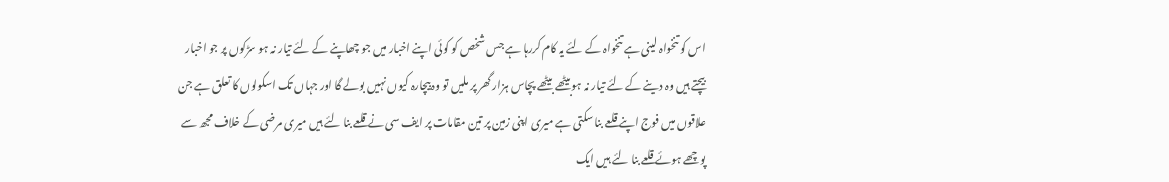اس کو تنخواہ لینی ہے تنخواہ کے لئے یہ کام کررہا ہے جس شخص کو کوئی اپنے اخبار میں جو چھاپنے کے لئے تیار نہ ہو سڑکوں پر جو اخبار بیچتے ہیں وہ دینے کے لئے تیار نہ ہوبیٹھے بیٹھے پچاس ہزار گھر پر ملیں تو وہ بیچارہ کیوں نہیں بولے گا اور جہاں تک اسکولوں کا تعلق ہے جن علاقوں میں فوج اپنے قلعے بنا سکتی ہے میری اپنی زمین پر تین مقامات پر ایف سی نے قلعے بنا لئے ہیں میری مرضی کے خلاف مجھ سے پوچھے ہوئے قلعے بنا لئے ہیں ایک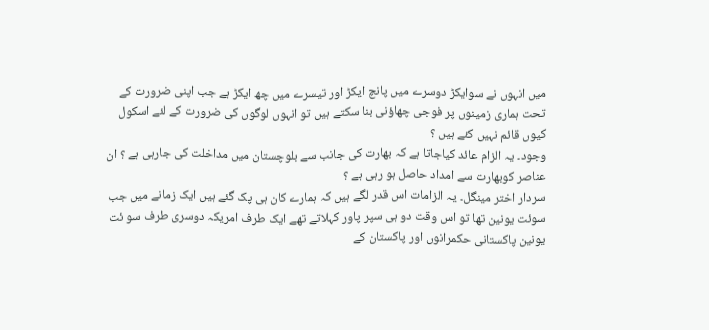میں انہوں نے سوایکڑ دوسرے میں پانچ ایکڑ اور تیسرے میں چھ ایکڑ ہے جب اپنی ضرورت کے تحت ہماری زمینوں پر فوجی چھاؤنی بنا سکتے ہیں تو انہوں لوگوں کی ضرورت کے لئے اسکول کیوں قائم نہیں کئے ہیں ؟
وجود۔ یہ الزام عائد کیاجاتا ہے کہ بھارت کی جانب سے بلوچستان میں مداخلت کی جارہی ہے ؟ ان عناصر کوبھارت سے امداد حاصل ہو رہی ہے ؟
سردار اختر مینگل۔ یہ الزامات اس قدر لگے ہیں کہ ہمارے کان ہی پک گئے ہیں ایک زمانے میں جب سوئت یونین تھا تو اس وقت دو ہی سپر پاور کہلاتے تھے ایک طرف امریکہ دوسری طرف سو ئت یونین پاکستانی حکمرانوں اور پاکستان کے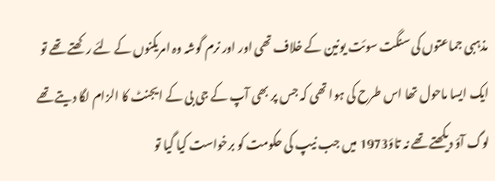مذہبی جماعتوں کی سنگت سوئت یونین کے خلاف تھی اور اور نرم گوشہ وہ امریکنوں کے لئے رکھتے تھے تو ایک ایسا ماحول تھا اس طرح کی ہوا تھی کہ جس پر بھی آپ کے جی بی کے ایجنٹ کا الزام لگا دیتے تھے لوگ آؤ دیکھتے تھے نہ تاؤ1973 میں جب نیپ کی حکومت کو برخواست کیا گیا تو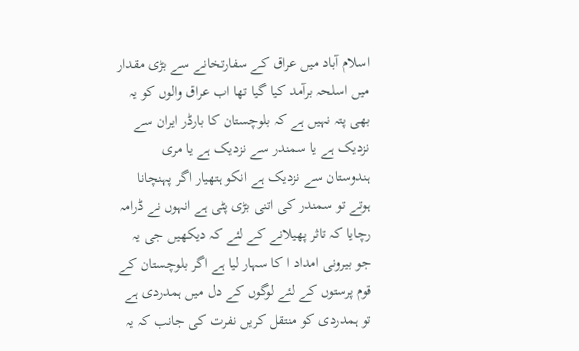اسلام آباد میں عراق کے سفارتخانے سے بڑی مقدار میں اسلحہ برآمد کیا گیا تھا اب عراق والوں کو یہ بھی پتہ نہیں ہے کہ بلوچستان کا بارڈر ایران سے نزدیک ہے یا سمندر سے نزدیک ہے یا مری ہندوستان سے نزدیک ہے انکو ہتھیار اگر پہنچانا ہوتے تو سمندر کی اتنی بڑی پٹی ہے انہوں نے ڈرامہ رچایا کہ تاثر پھیلانے کے لئے کہ دیکھیں جی یہ جو بیرونی امداد ا کا سہار لیا ہے اگر بلوچستان کے قوم پرستوں کے لئے لوگوں کے دل میں ہمدردی ہے تو ہمدردی کو منتقل کریں نفرت کی جانب کہ یہ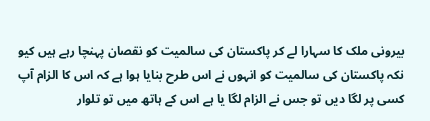بیرونی ملک کا سہارا لے کر پاکستان کی سالمیت کو نقصان پہنچا رہے ہیں کیو نکہ پاکستان کی سالمیت کو انہوں نے اس طرح بنایا ہوا ہے کہ اس کا الزام آپ کسی پر لگا دیں تو جس نے الزام لگا یا ہے اس کے ہاتھ میں تو تلوار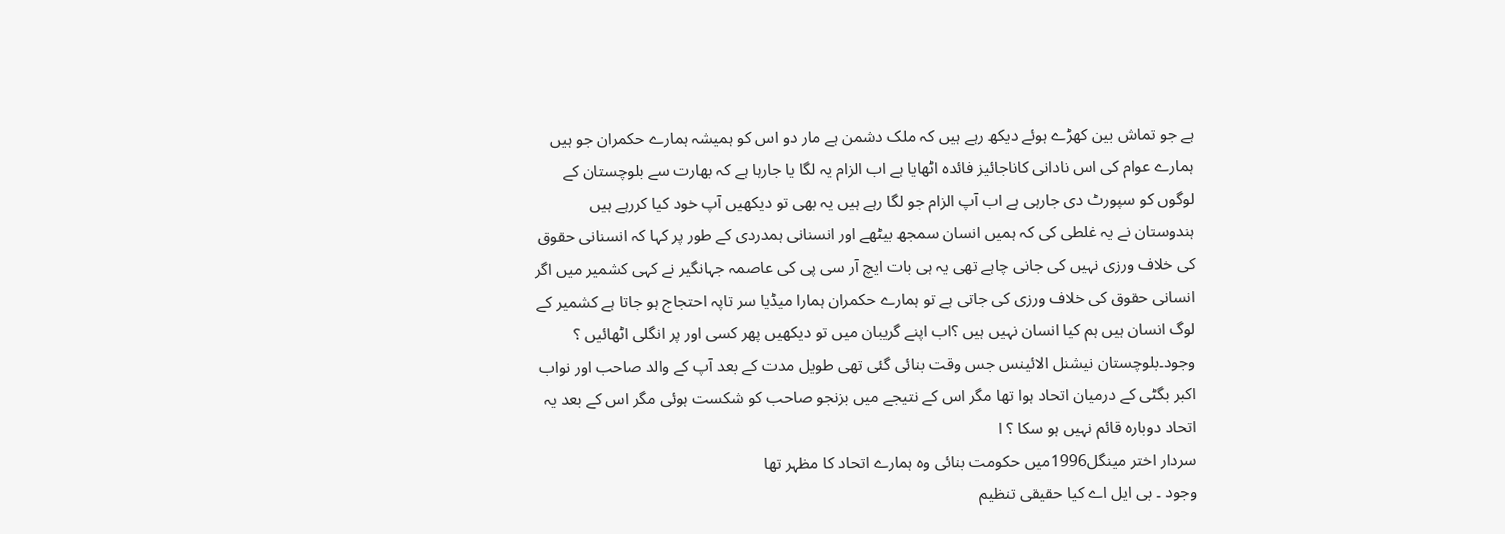ہے جو تماش بین کھڑے ہوئے دیکھ رہے ہیں کہ ملک دشمن ہے مار دو اس کو ہمیشہ ہمارے حکمران جو ہیں ہمارے عوام کی اس نادانی کاناجائیز فائدہ اٹھایا ہے اب الزام یہ لگا یا جارہا ہے کہ بھارت سے بلوچستان کے لوگوں کو سپورٹ دی جارہی ہے اب آپ الزام جو لگا رہے ہیں یہ بھی تو دیکھیں آپ خود کیا کررہے ہیں ہندوستان نے یہ غلطی کی کہ ہمیں انسان سمجھ بیٹھے اور انسنانی ہمدردی کے طور پر کہا کہ انسنانی حقوق کی خلاف ورزی نہیں کی جانی چاہے تھی یہ ہی بات ایچ آر سی پی کی عاصمہ جہانگیر نے کہی کشمیر میں اگر انسانی حقوق کی خلاف ورزی کی جاتی ہے تو ہمارے حکمران ہمارا میڈیا سر تاپہ احتجاج ہو جاتا ہے کشمیر کے لوگ انسان ہیں ہم کیا انسان نہیں ہیں ؟اب اپنے گریبان میں تو دیکھیں پھر کسی اور پر انگلی اٹھائیں ؟
وجود۔بلوچستان نیشنل الائینس جس وقت بنائی گئی تھی طویل مدت کے بعد آپ کے والد صاحب اور نواب اکبر بگٹی کے درمیان اتحاد ہوا تھا مگر اس کے نتیجے میں بزنجو صاحب کو شکست ہوئی مگر اس کے بعد یہ اتحاد دوبارہ قائم نہیں ہو سکا ؟ ا
سردار اختر مینگل1996میں حکومت بنائی وہ ہمارے اتحاد کا مظہر تھا
وجود ۔ بی ایل اے کیا حقیقی تنظیم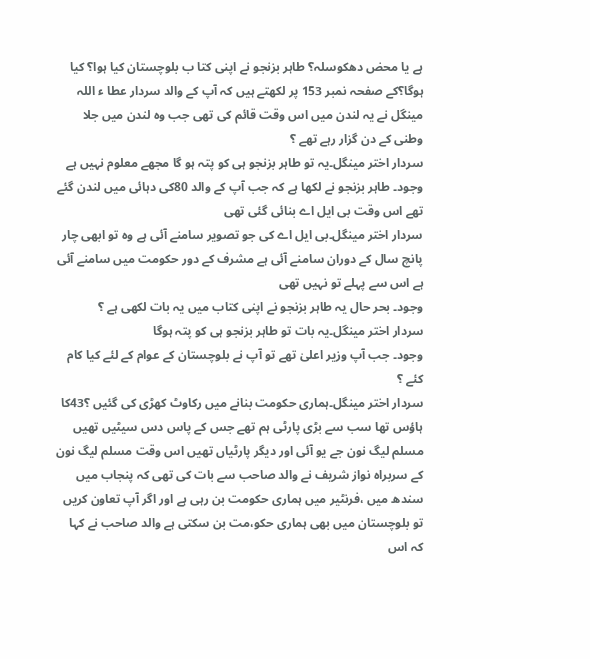ہے یا محض دھکوسلہ؟ طاہر بزنجو نے اپنی کتا ب بلوچستان کیا ہوا؟ کیا ہوگا؟کے صفحہ نمبر 153 پر لکھتے ہیں کہ آپ کے والد سردار عطا ء اللہ مینگل نے یہ لندن میں اس وقت قائم کی تھی جب وہ لندن میں جلا وطنی کے دن گزار رہے تھے ؟
سردار اختر مینگل۔یہ تو طاہر بزنجو ہی کو پتہ ہو گا مجھے معلوم نہیں ہے
وجود۔ طاہر بزنجو نے لکھا ہے کہ جب آپ کے والد 80کی دہائی میں لندن گئے تھے اس وقت بی ایل اے بنائی گئی تھی
سردار اختر مینگل۔بی ایل اے کی جو تصویر سامنے آئی ہے وہ تو ابھی چار پانچ سال کے دوران سامنے آئی ہے مشرف کے دور حکومت میں سامنے آئی ہے اس سے پہلے تو نہیں تھی
وجود۔ بحر حال یہ طاہر بزنجو نے اپنی کتاب میں یہ بات لکھی ہے ؟
سردار اختر مینگل۔یہ بات تو طاہر بزنجو ہی کو پتہ ہوگا
وجود۔ جب آپ وزیر اعلیٰ تھے تو آپ نے بلوچستان کے عوام کے لئے کیا کام کئے ؟
سردار اختر مینگل۔ہماری حکومت بنانے میں رکاوٹ کھڑی کی گئیں ؟43کا ہاؤس تھا سب سے بڑی پارٹی ہم تھے جس کے پاس دس سیٹیں تھیں مسلم لیگ نون جے یو آئی اور دیگر پارٹیاں تھیں اس وقت مسلم لیگ نون کے سربراہ نواز شریف نے والد صاحب سے بات کی تھی کہ پنجاب میں سندھ میں ،فرنٹیر میں ہماری حکومت بن رہی ہے اور اگر آپ تعاون کریں تو بلوچستان میں بھی ہماری حکو،مت بن سکتی ہے والد صاحب نے کہا کہ اس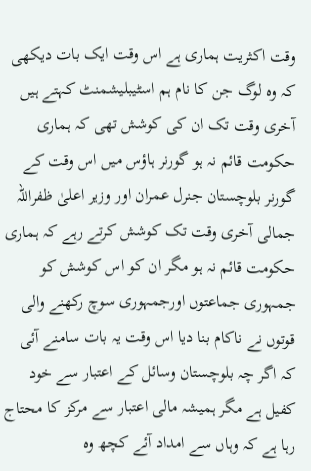وقت اکثریت ہماری ہے اس وقت ایک بات دیکھی کہ وہ لوگ جن کا نام ہم اسٹیبلیشمنٹ کہتے ہیں آخری وقت تک ان کی کوشش تھی کہ ہماری حکومت قائم نہ ہو گورنر ہاؤس میں اس وقت کے گورنر بلوچستان جنرل عمران اور وزیر اعلیٰ ظفراللہ جمالی آخری وقت تک کوشش کرتے رہے کہ ہماری حکومت قائم نہ ہو مگر ان کو اس کوشش کو جمہوری جماعتوں اورجمہوری سوچ رکھنے والی قوتوں نے ناکام بنا دیا اس وقت یہ بات سامنے آئی کہ اگر چہ بلوچستان وسائل کے اعتبار سے خود کفیل ہے مگر ہمیشہ مالی اعتبار سے مرکز کا محتاج رہا ہے کہ وہاں سے امداد آئے کچھ وہ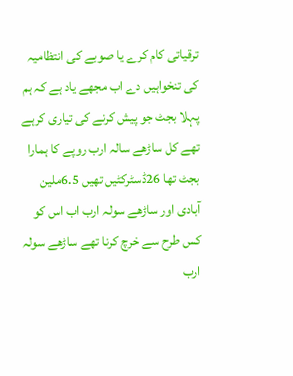ترقیاتی کام کرے یا صوبے کی انتظامیہ کی تنخواہیں دے اب مجھے یاد ہے کہ ہم پہلا بجٹ جو پیش کرنے کی تیاری کرہے تھے کل ساڑھے سالہ ارب روپے کا ہمارا بجٹ تھا 26ڈسٹرکٹیں تھیں 6.5ملین آبادی اور ساڑھے سولہ ارب اب اس کو کس طرح سے خرچ کرنا تھے ساڑھے سولہ ارب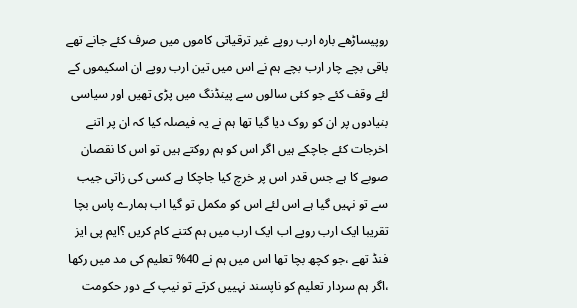روپیساڑھے بارہ ارب روپے غیر ترقیاتی کاموں میں صرف کئے جانے تھے باقی بچے چار ارب بچے ہم نے اس میں تین ارب روپے ان اسکیموں کے لئے وقف کئے جو کئی سالوں سے پینڈنگ میں پڑی تھیں اور سیاسی بنیادوں پر ان کو روک دیا گیا تھا ہم نے یہ فیصلہ کیا کہ ان پر اتنے اخرجات کئے جاچکے ہیں اگر اس کو ہم روکتے ہیں تو اس کا نقصان صوبے کا ہے جس قدر اس پر خرچ کیا جاچکا ہے کسی کی زاتی جیب سے تو نہیں گیا ہے اس لئے اس کو مکمل تو گیا اب ہمارے پاس بچا تقریبا ایک ارب روپے اب ایک ارب میں ہم کتنے کام کریں ؟ایم پی ایز فنڈ تھے ،جو کچھ بچا تھا اس میں ہم نے 40% تعلیم کی مد میں رکھا ،اگر ہم سردار تعلیم کو ناپسند نہییں کرتے تو نیپ کے دور حکومت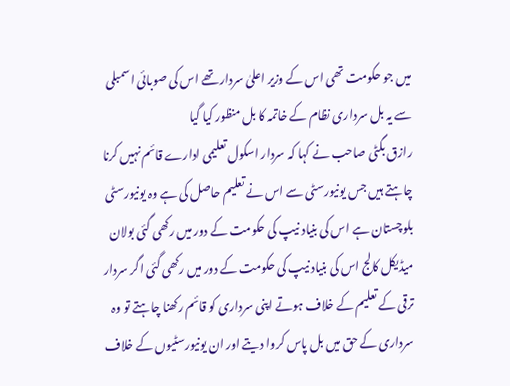میں جو حکومت تھی اس کے وزیر اعلیٰ سردار تھے اس کی صوبائی اسمبلی سے یہ بل سرداری نظام کے خاتمہ کا بل منظور کیا گیا
رازق بگٹی صاحب نے کہا کہ سردار اسکول تعلیمی ادارے قائم نہیں کرنا چاہتے ہیں جس یونیورسٹی سے اس نے تعلیم حاصل کی ہے وہ یونیورسٹی بلوچستان ہے اس کی بنیاد نیپ کی حکومت کے دور میں رکھی گئی بولان میڈیکل کالج اس کی بنیاد نیپ کی حکومت کے دور میں رکھی گئی اگر سردار ترقی کے تعلیم کے خلاف ہوتے اپنی سرداری کو قائم رکھنا چاہتے تو وہ سرداری کے حق میں بل پاس کروا دیتے اور ان یونیورسٹیوں کے خلاف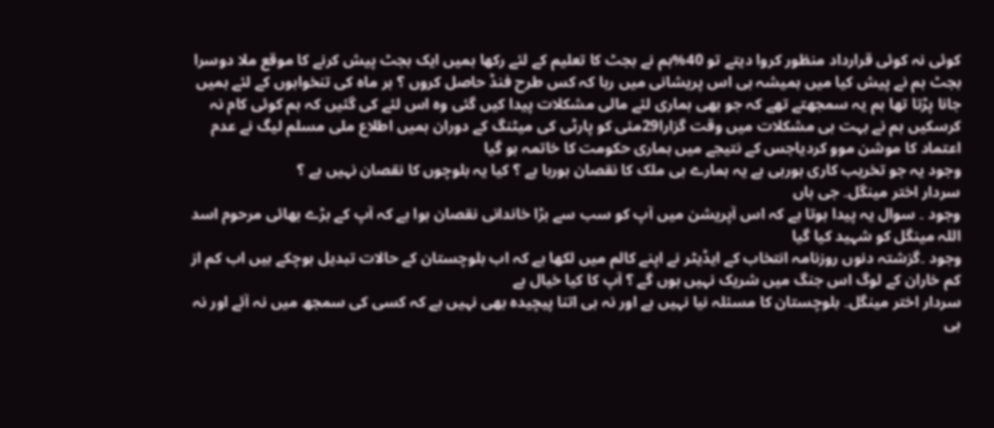کوئی نہ کوئی قرارداد منظور کروا دیتے تو 40%ہم نے بجٹ کا تعلیم کے لئے رکھا ہمیں ایک بجٹ پیش کرنے کا موقع ملا دوسرا بجٹ ہم نے پیش کیا میں ہمیشہ ہی اس پریشانی میں رہا کہ کس طرح فنڈ حاصل کروں ؟ ہر ماہ کی تنخواہوں کے لئے ہمیں جانا پڑتا تھا ہم یہ سمجھتے تھے کہ جو بھی ہماری لئے مالی مشکلات پیدا کیں گئی وہ اس لئے کی گئیں کہ ہم کوئی کام نہ کرسکیں ہم نے بہت ہی مشکلات میں وقت گزارا29مئی کو پارٹی کی میٹنگ کے دوران ہمیں اطلاع ملی مسلم لیگ نے عدم اعتماد کا موشن موو کردیاجس کے نتیجے میں ہماری حکومت کا خاتمہ ہو گیا
وجود یہ جو تخریب کاری ہورہی ہے یہ ہمارے ہی ملک کا نقصان ہورہا ہے ؟ کیا یہ بلوچوں کا نقصان نہیں ہے ؟
سردار اختر مینگل۔ جی ہاں
وجود ۔ سوال یہ پیدا ہوتا ہے کہ اس آپریشن میں آپ کو سب سے بڑا خاندانی نقصان ہوا ہے کہ آپ کے بڑے بھائی مرحوم اسد اللہ مینگل کو شہید کیا گیا
وجود ۔گزشتہ دنوں روزنامہ انتخاب کے ایڈیٹر نے اپنے کالم میں لکھا ہے کہ اب بلوچستان کے حالات تبدیل ہوچکے ہیں اب کم از کم خاران کے لوگ اس جنگ میں شریک نہیں ہوں گے ؟ آپ کا کیا خیال ہے
سردار اختر مینگل۔ بلوچستان کا مسئلہ نیا نہیں ہے اور نہ ہی اتنا پیچیدہ بھی نہیں ہے کہ کسی کی سمجھ میں نہ آئے اور نہ ہی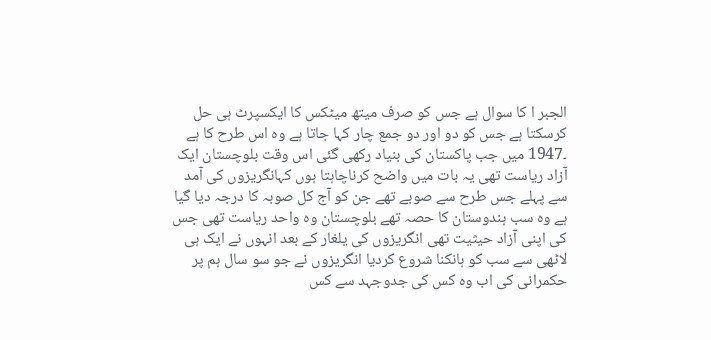الجبر ا کا سوال ہے جس کو صرف میتھ میٹکس کا ایکسپرٹ ہی حل کرسکتا ہے جس کو دو اور دو جمع چار کہا جاتا ہے وہ اس طرح کا ہے ۔1947 میں جب پاکستان کی بنیاد رکھی گئی اس وقت بلوچستان ایک آزاد ریاست تھی یہ بات میں واضح کرناچاہتا ہوں کہانگریزوں کی آمد سے پہلے جس طرح سے صوبے تھے جن کو آج کل صوبہ کا درجہ دیا گیا ہے وہ سب ہندوستان کا حصہ تھے بلوچستان وہ واحد ریاست تھی جس کی اپنی آزاد حیثیت تھی انگریزوں کی یلغار کے بعد انہوں نے ایک ہی لاٹھی سے سب کو ہانکنا شروع کردیا انگریزوں نے جو سو سال ہم پر حکمرانی کی اب وہ کس کی جدوجہد سے کس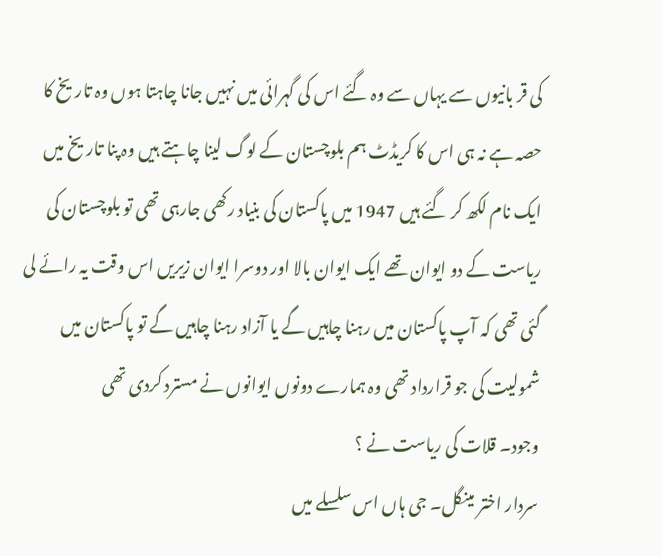کی قر بانیوں سے یہاں سے وہ گئے اس کی گہرائی میں نہیں جانا چاہتا ہوں وہ تاریخ کا حصہ ہے نہ ہی اس کا کریڈٹ ہم بلوچستان کے لوگ لینا چاہتے ہیں وہ پنا تاریخ میں ایک نام لکھ کر گئے ہیں 1947 میں پاکستان کی بنیاد رکھی جارہی تھی تو بلوچستان کی ریاست کے دو ایوان تھے ایک ایوان بالا اور دوسرا ایوان زیریں اس وقت یہ رائے لی گئی تھی کہ آپ پاکستان میں رہنا چاہیں گے یا آزاد رہنا چاہیں گے تو پاکستان میں شمولیت کی جو قرارداد تھی وہ ہمارے دونوں ایوانوں نے مسترد کردی تھی
وجود۔ قلات کی ریاست نے ؟
سردار اختر مینگل۔ جی ہاں اس سلسلے میں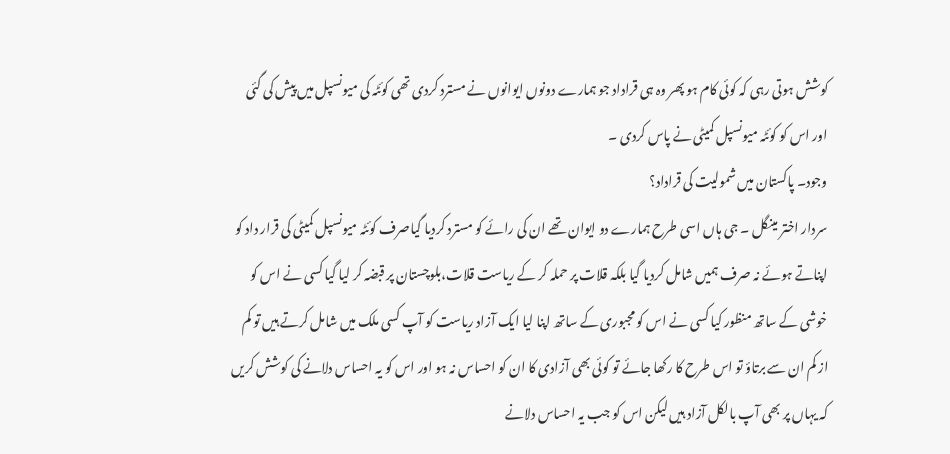کوشش ہوتی رہی کہ کوئی کام ہو پھر وہ ہی قراداد جو ہمارے دونوں ایوانوں نے مسترد کردی تھی کوئٹہ کی میونسپل میں پیش کی گئی اور اس کو کوئٹہ میونسپل کمیٹی نے پاس کردی ۔
وجود۔ پاکستان میں شمولیت کی قراداد؟
سردار اختر مینگل ۔ جی ہاں اسی طرح ہمارے دو ایوان تھے ان کی رائے کو مسترد کردیا گیاصرف کوئٹہ میونسپل کمیٹی کی قرار داد کو اپناتے ہوئے نہ صرف ہمیں شامل کردیا گیا بلکہ قلات پر حملہ کر کے ریاست قلات،بلوچستان پر قبضہ کر لیا گیا کسی نے اس کو خوشی کے ساتھ منظور کیا کسی نے اس کو مجبوری کے ساتھ اپنا لیا ایک آزاد ریاست کو آپ کسی ملک میں شامل کرتے ہیں تو کم از کم ان سے برتاؤ تو اس طرح کا رکھا جائے تو کوئی بھی آزادی کا ان کو احساس نہ ہو اور اس کو یہ احساس دلانے کی کوشش کریں کہ یہاں پر بھی آپ بالکل آزاد ہیں لیکن اس کو جب یہ احساس دلانے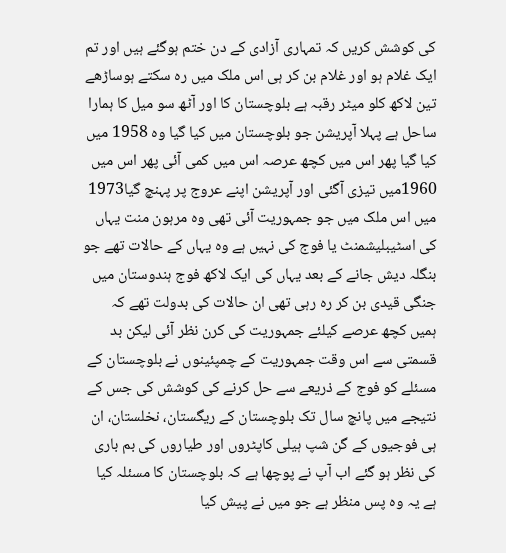کی کوشش کریں کہ تمہاری آزادی کے دن ختم ہوگئے ہیں اور تم ایک غلام ہو اور غلام بن کر ہی اس ملک میں رہ سکتے ہوساڑھے تین لاکھ کلو میٹر رقبہ ہے بلوچستان کا اور آٹھ سو میل کا ہمارا ساحل ہے پہلا آپریشن جو بلوچستان میں کیا گیا وہ 1958 میں کیا گیا پھر اس میں کچھ عرصہ اس میں کمی آئی پھر اس میں 1960میں تیزی آگئی اور آپریشن اپنے عروج پر پہنچ گیا1973 میں اس ملک میں جو جمہوریت آئی تھی وہ مرہون منت یہاں کی اسٹیبلیشمنٹ یا فوج کی نہیں ہے وہ یہاں کے حالات تھے جو بنگلہ دیش جانے کے بعد یہاں کی ایک لاکھ فوج ہندوستان میں جنگی قیدی بن کر رہ رہی تھی ان حالات کی بدولت تھے کہ ہمیں کچھ عرصے کیلئے جمہوریت کی کرن نظر آئی لیکن بد قسمتی سے اس وقت جمہوریت کے چمپئینوں نے بلوچستان کے مسئلے کو فوج کے ذریعے سے حل کرنے کی کوشش کی جس کے نتیجے میں پانچ سال تک بلوچستان کے ریگستان، نخلستان، ان ہی فوجیوں کے گن شپ ہیلی کاپٹروں اور طیاروں کی بم باری کی نظر ہو گئے اب آپ نے پوچھا ہے کہ بلوچستان کا مسئلہ کیا ہے یہ وہ پس منظر ہے جو میں نے پیش کیا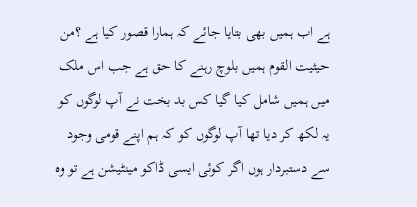ہے اب ہمیں بھی بتایا جائے کہ ہمارا قصور کیا ہے ؟من حیثیت القوم ہمیں بلوچ رہنے کا حق ہے جب اس ملک میں ہمیں شامل کیا گیا کس بد بخت نے آپ لوگوں کو یہ لکھ کر دیا تھا آپ لوگوں کو کہ ہم اپنے قومی وجود سے دستبردار ہوں اگر کوئی ایسی ڈاکو مینٹیشن ہے تو وہ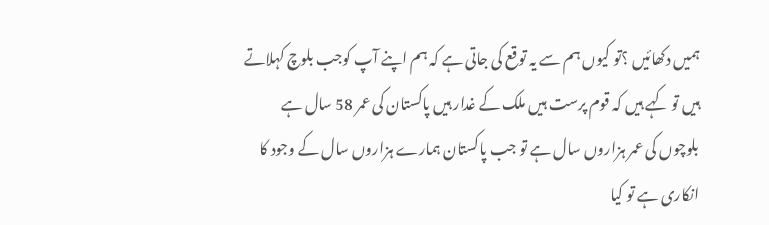ہمیں دکھائیں ؟تو کیوں ہم سے یہ توقع کی جاتی ہے کہ ہم اپنے آپ کوجب بلوچ کہلاتے ہیں تو کہے ہیں کہ قوم پرست ہیں ملک کے غدار ہیں پاکستان کی عمر 58 سال ہے بلوچوں کی عمر ہزاروں سال ہے تو جب پاکستان ہمارے ہزاروں سال کے وجود کا انکاری ہے تو کیا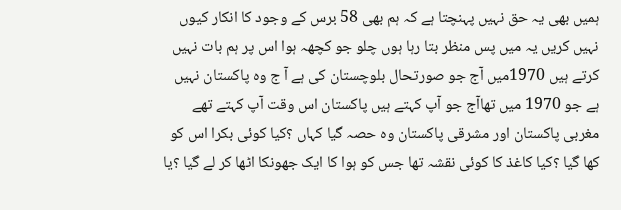ہمیں بھی یہ حق نہیں پہنچتا ہے کہ ہم بھی 58 برس کے وجود کا انکار کیوں نہیں کریں یہ میں پس منظر بتا رہا ہوں چلو جو کچھہ ہوا اس پر ہم بات نہیں کرتے ہیں 1970میں آج جو صورتحال بلوچستان کی ہے آ ج وہ پاکستان نہیں ہے جو 1970 میں تھاآج جو آپ کہتے ہیں پاکستان اس وقت آپ کہتے تھے مغربی پاکستان اور مشرقی پاکستان وہ حصہ گیا کہاں ؟کیا کوئی بکرا اس کو کھا گیا ؟کیا کاغذ کا کوئی نقشہ تھا جس کو ہوا کا ایک جھونکا اٹھا کر لے گیا ؟یا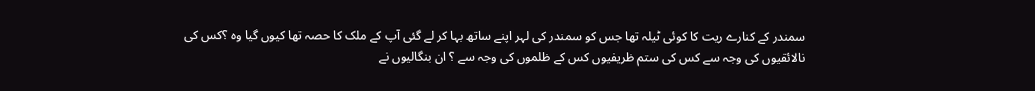سمندر کے کنارے ریت کا کوئی ٹیلہ تھا جس کو سمندر کی لہر اپنے ساتھ بہا کر لے گئی آپ کے ملک کا حصہ تھا کیوں گیا وہ ؟کس کی نالائقیوں کی وجہ سے کس کی ستم ظریفیوں کس کے ظلموں کی وجہ سے ؟ ان بنگالیوں نے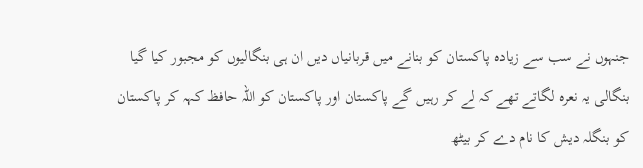جنہوں نے سب سے زیادہ پاکستان کو بنانے میں قربانیاں دیں ان ہی بنگالیوں کو مجبور کیا گیا بنگالی یہ نعرہ لگاتے تھے کہ لے کر رہیں گے پاکستان اور پاکستان کو اللہ حافظ کہہ کر پاکستان کو بنگلہ دیش کا نام دے کر بیٹھ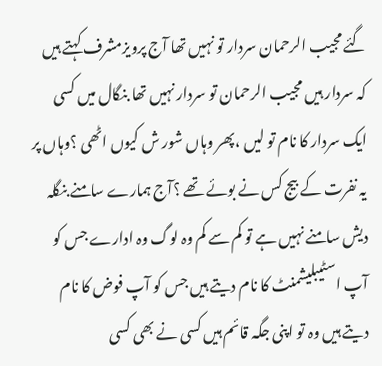گئے مجیب الرحمان سردار تو نہیں تھا آج پرویزمشرف کہتے ہیں کہ سردار ہیں مجیب الرحمان تو سردار نہیں تھا بنگال میں کسی ایک سردار کا نام تو لیں ،پھر وہاں شور ش کیوں اٹھی ؟وہاں پر یہ نفرت کے بیج کس نے بوئے تھے ؟آج ہمارے سامنے بنگلہ دیش سامنے نہیں ہے تو کم سے کم وہ لوگ وہ ادارے جس کو آپ اسٹیبلیشمنٹ کا نام دیتے ہیں جس کو آپ فوض کا نام دیتے ہیں وہ تو اپنی جگہ قائم ہیں کسی نے بھی کسی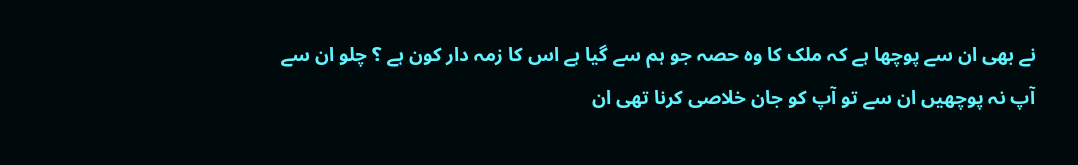نے بھی ان سے پوچھا ہے کہ ملک کا وہ حصہ جو ہم سے گیا ہے اس کا زمہ دار کون ہے ؟ چلو ان سے آپ نہ پوچھیں ان سے تو آپ کو جان خلاصی کرنا تھی ان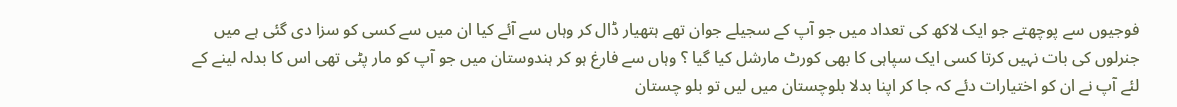فوجیوں سے پوچھتے جو ایک لاکھ کی تعداد میں جو آپ کے سجیلے جوان تھے ہتھیار ڈال کر وہاں سے آئے کیا ان میں سے کسی کو سزا دی گئی ہے میں جنرلوں کی بات نہیں کرتا کسی ایک سپاہی کا بھی کورٹ مارشل کیا گیا ؟ وہاں سے فارغ ہو کر ہندوستان میں جو آپ کو مار پٹی تھی اس کا بدلہ لینے کے لئے آپ نے ان کو اختیارات دئے کہ جا کر اپنا بدلا بلوچستان میں لیں تو بلو چستان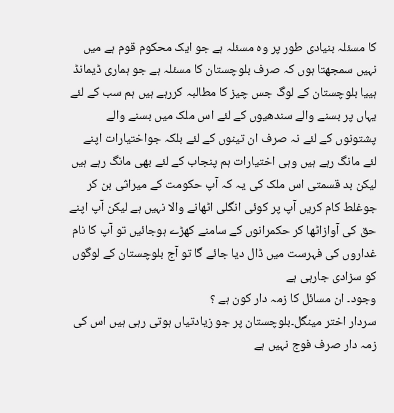کا مسئلہ بنیادی طور پر وہ مسئلہ ہے جو ایک محکوم قوم ہے میں نہیں سمجھتا ہوں کہ صرف بلوچستان کا مسئلہ ہے جو ہماری ڈیمانڈ ہییا بلوچستان کے لوگ جس چیز کا مطالبہ کررہے ہیں ہم سب کے لئے یہاں پر بسنے والے سندھیوں کے لئے اس ملک میں بسنے والے پشتونوں کے لئے نہ صرف ان تینوں کے لئے بلکہ جواختیارات اپنے لئے مانگ رہے ہیں وہی اختیارات ہم پنجاب کے لئے بھی مانگ رہے ہیں لیکن بد قسمتی اس ملک کی یہ کہ آپ حکومت کے میراثی بن کر جوغلط کام کریں آپ پر کوئی انگلی اٹھانے والا نہیں ہے لیکن آپ اپنے حق کی آوازاٹھا کر حکمرانوں کے سامنے کھڑے ہوجائیں تو آپ کا نام غداروں کی فہرست میں ڈال دیا جائے گا تو آج بلوچستان کے لوگوں کو سزادی جارہی ہے
وجود۔ ان مسائل کا زمہ دار کون ہے ؟
سردار اختر مینگل۔بلوچستان پر جو زیادتیاں ہوتی رہی ہیں اس کی زمہ دار صرف فوج نہیں ہے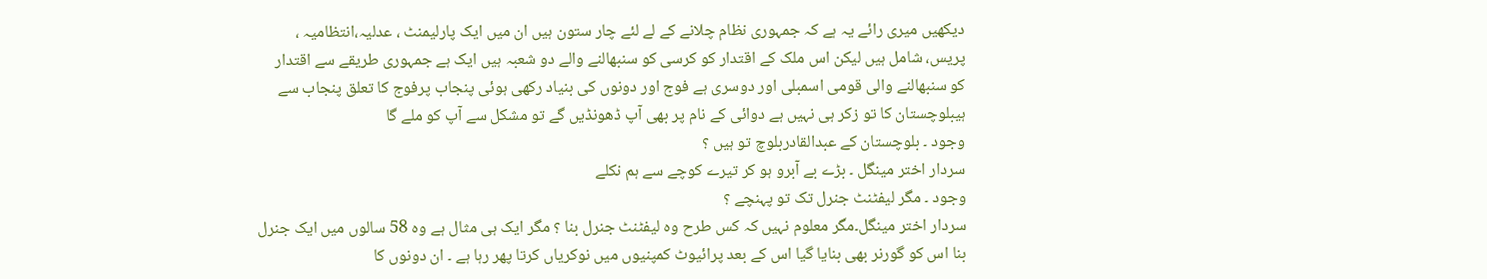دیکھیں میری رائے یہ ہے کہ جمہوری نظام چلانے کے لے لئے چار ستون ہیں ان میں ایک پارلیمنٹ ، عدلیہ،انتظامیہ ، پریس، شامل ہیں لیکن اس ملک کے اقتدار کو کرسی کو سنبھالنے والے دو شعبہ ہیں ایک ہے جمہوری طریقے سے اقتدار کو سنبھالنے والی قومی اسمبلی اور دوسری ہے فوج اور دونوں کی بنیاد رکھی ہوئی پنجاب پرفوج کا تعلق پنجاب سے ہیبلوچستان کا تو زکر ہی نہیں ہے دوائی کے نام پر بھی آپ ڈھونڈیں گے تو مشکل سے آپ کو ملے گا
وجود ۔ بلوچستان کے عبدالقادربلوچ تو ہیں ؟
سردار اختر مینگل ۔ بڑے بے آبرو ہو کر تیرے کوچے سے ہم نکلے
وجود ۔ مگر لیفٹنٹ جنرل تک تو پہنچے ؟
سردار اختر مینگل۔مگر معلوم نہیں کہ کس طرح وہ لیفٹنٹ جنرل بنا ؟ مگر ایک ہی مثال ہے وہ 58 سالوں میں ایک جنرل بنا اس کو گورنر بھی بنایا گیا اس کے بعد پرائیوٹ کمپنیوں میں نوکریاں کرتا پھر رہا ہے ۔ ان دونوں کا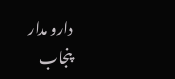دارو مدار پنجاب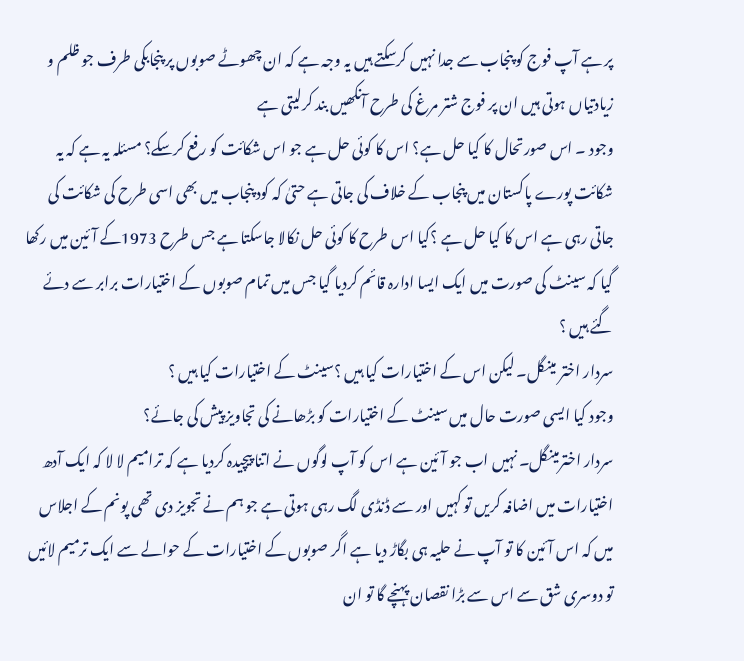پر ہے آپ فوج کو پنجاب سے جدا نہیں کرسکتے ہیں یہ وجہ ہے کہ ان چھوٹے صوبوں پر پنجابکی طرف جو ظلم و زیادتیاں ہوتی ہیں ان پر فوج شتر مرغ کی طرح آنکھیں بند کرلیتی ہے
وجود ۔ اس صورتحال کا کیا حل ہے؟ اس کا کوئی حل ہے جو اس شکائت کو رفع کرسکے؟ مسئلہ یہ ہے کہ یہ شکائت پورے پاکستان میں پنجاب کے خلاف کی جاتی ہے حتیٰ کہ کود پنجاب میں بھی اسی طرح کی شکائت کی جاتی رہی ہے اس کا کیا حل ہے ؟کیا اس طرح کا کوئی حل نکالا جاسکتا ہے جس طرح 1973کے آئین میں رکھا گیا کہ سینٹ کی صورت میں ایک ایسا ادارہ قائم کردیا گیا جس میں تمام صوبوں کے اختیارات برابر سے دئے گئے ہیں ؟
سردار اختر مینگل۔ لیکن اس کے اختیارات کیا ہیں ؟سینٹ کے اختیارات کیا ہیں ؟
وجود کیا ایسی صورت حال میں سینٹ کے اختیارات کو بڑھانے کی تجاویز پیش کی جائے؟
سردار اخترمینگل۔ نہیں اب جو آئین ہے اس کو آپ لوگوں نے اتنا پیچیدہ کردیا ہے کہ ترامیم لا لا کہ ایک آدھ اختیارات میں اضافہ کریں تو کہیں اور سے ڈنڈی لگ رہی ہوتی ہے جو ہم نے تجویز دی تھی پونم کے اجلاس میں کہ اس آئین کا تو آپ نے حلیہ ہی بگاڑ دیا ہے اگر صوبوں کے اختیارات کے حوالے سے ایک ترمیم لائیں تو دوسری شق سے اس سے بڑا نقصان پہنچے گا تو ان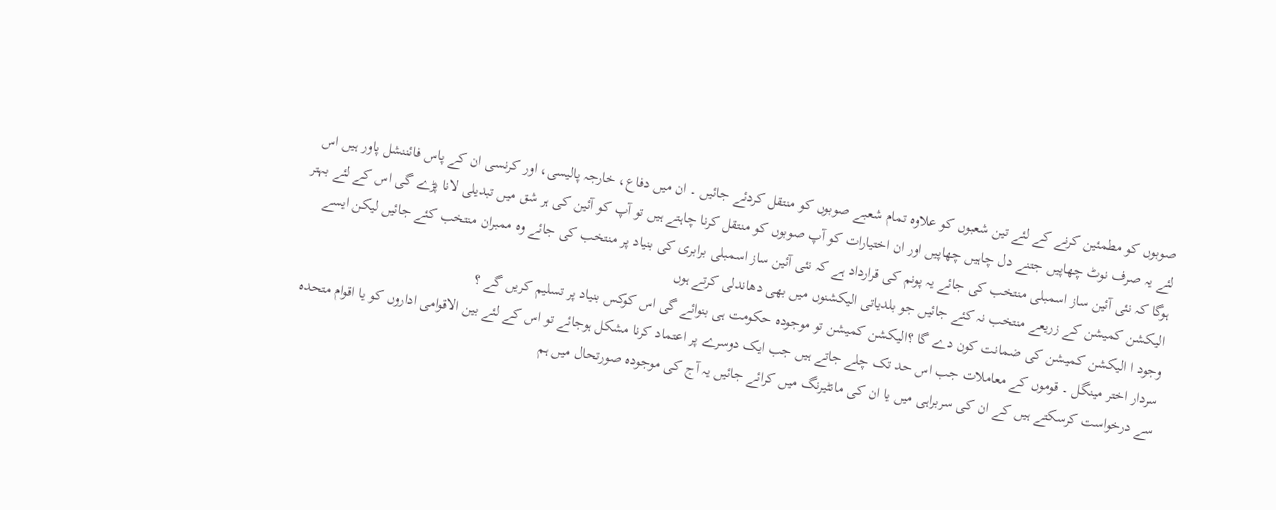صوبوں کو مطمئین کرنے کے لئے تین شعبوں کو علاوہ تمام شعبے صوبوں کو منتقل کردئے جائیں ۔ ان میں دفاع، خارجہ پالیسی، اور کرنسی ان کے پاس فائننشل پاور ہیں اس لئے یہ صرف نوٹ چھاپیں جتنے دل چاہیں چھاپیں اور ان اختیارات کو آپ صوبوں کو منتقل کرنا چاہتے ہیں تو آپ کو آئین کی ہر شق میں تبدیلی لانا پڑے گی اس کے لئے بہتر ہوگا کہ نئی آئین ساز اسمبلی منتخب کی جائے یہ پونم کی قرارداد ہے کہ نئی آئین ساز اسمبلی برابری کی بنیاد پر منتخب کی جائے وہ ممبران منتخب کئے جائیں لیکن ایسے الیکشن کمیشن کے زریعے منتخب نہ کئے جائیں جو بلدیاتی الیکشنوں میں بھی دھاندلی کرتے ہوں
وجود ا الیکشن کمیشن کی ضمانت کون دے گا ؟الیکشن کمیشن تو موجودہ حکومت ہی بنوائے گی اس کوکس بنیاد پر تسلیم کریں گے ؟
سردار اختر مینگل ۔ قوموں کے معاملات جب اس حد تک چلے جاتے ہیں جب ایک دوسرے پر اعتماد کرنا مشکل ہوجائے تو اس کے لئے بین الاقوامی اداروں کو یا اقوام متحدہ سے درخواست کرسکتے ہیں کے ان کی سربراہی میں یا ان کی مانٹیرنگ میں کرائے جائیں یہ آج کی موجودہ صورتحال میں ہم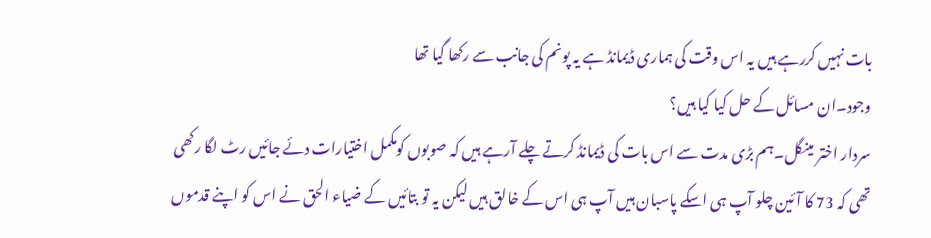بات نہیں کررہے ہیں یہ اس وقت کی ہماری ڈیمانڈ ہے یہ پونم کی جانب سے رکھا گیا تھا
وجود۔ان مسائل کے حل کیا کیا ہیں؟
سردار اختر مینگل۔ہم بڑی مدت سے اس بات کی ڈیمانڈ کرتے چلے آرہے ہیں کہ صوبوں کومکمل اختیارات دئے جائیں رٹ لگا رکھی تھی کہ 73 کا آئین چلو آپ ہی اسکے پاسبان ہیں آپ ہی اس کے خالق ہیں لیکن یہ تو بتائیں کے ضیاء الحق نے اس کو اپنے قدموں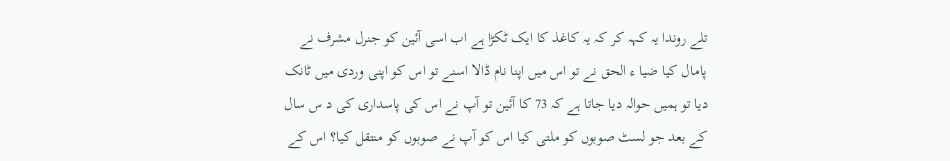تلے روندا یہ کہہ کر کہ یہ کاغذ کا ایک ٹکڑا ہے اب اسی آئین کو جنرل مشرف نے پامال کیا ضیا ء الحق نے تو اس میں اپنا نام ڈالا اسنے تو اس کو اپنی وردی میں ٹانک دیا تو ہمیں حوالہ دیا جاتا ہے کہ 73 کا آئین تو آپ نے اس کی پاسداری کی د س سال کے بعد جو لسٹ صوبوں کو ملتی کیا اس کو آپ نے صوبوں کو منتقل کیا؟ اس کے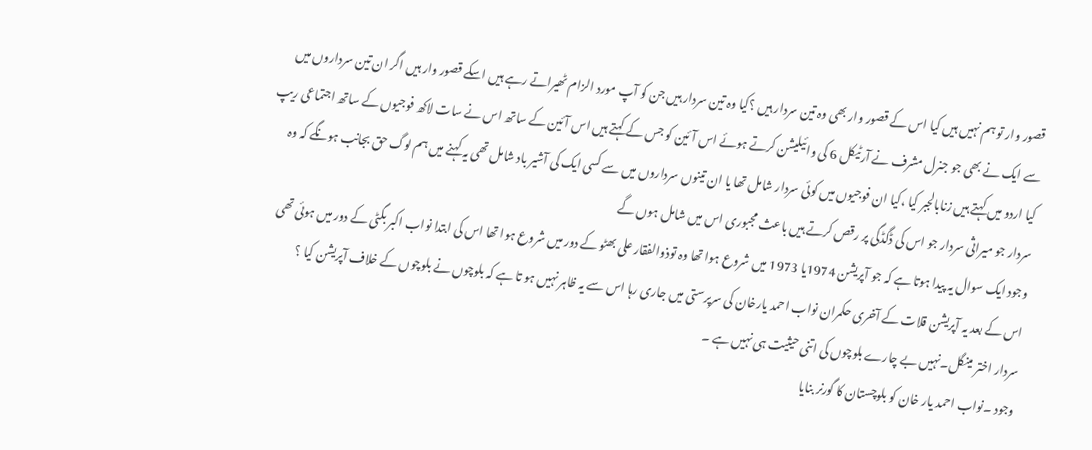قصور وار تو ہم نہیں ہیں کیا اس کے قصور وار بھی وہ تین سردار ہیں ؟کیا وہ تین سردار ہیں جن کو آپ مورد الزام ٹھیراتے رہے ہیں اسکے قصور وار ہیں اگر ان تین سرداروں میں سے ایک نے بھی جو جنرل مشرف نے آرٹیکل 6 کی وائیلیشن کرتے ہوئے اس آئین کو جس کے کہتے ہیں اس آئین کے ساتھ اس نے سات لاکھ فوجیوں کے ساتھ اجتماعی ریپ کیا اردو میں کہتے ہیں زنابالجبر کیا ،کیا ان فوجیوں میں کوئی سردار شامل تھا یا ان تینوں سرداروں میں سے کسی ایک کی آشیر باد شامل تھی یہ کہنے میں ہم لوگ حق بجانب ہونگے کہ وہ سردار جو میراثی سردار جو اس کی ڈگڈگی پر رقص کرتے ہیں باعث مجبوری اس میں شامل ہوں گے
وجود ایک سوال یہ پیدا ہوتا ہے کہ جو آپریشن 1974یا 1973 میں شروع ہوا تھا وہ توذوالفقار علی بھٹو کے دور میں شروع ہوا تھا اس کی ابتدا نواب اکبر بگٹی کے دور میں ہوئی تھی اس کے بعد یہ آپریشن قلات کے آخری حکمران نواب احمد یارخان کی سرپرستی میں جاری رہا اس سے یہ ظاہر نہیں ہو تا ہے کہ بلوچوں نے بلوچوں کے خلاف آپریشن کیا ؟
سردار اختر مینگل۔نہیں بے چارے بلوچوں کی اتنی حیثیت ہی نہیں ہے ۔
وجود ۔نواب احمد یار خان کو بلوچستان کا گورنر بنایا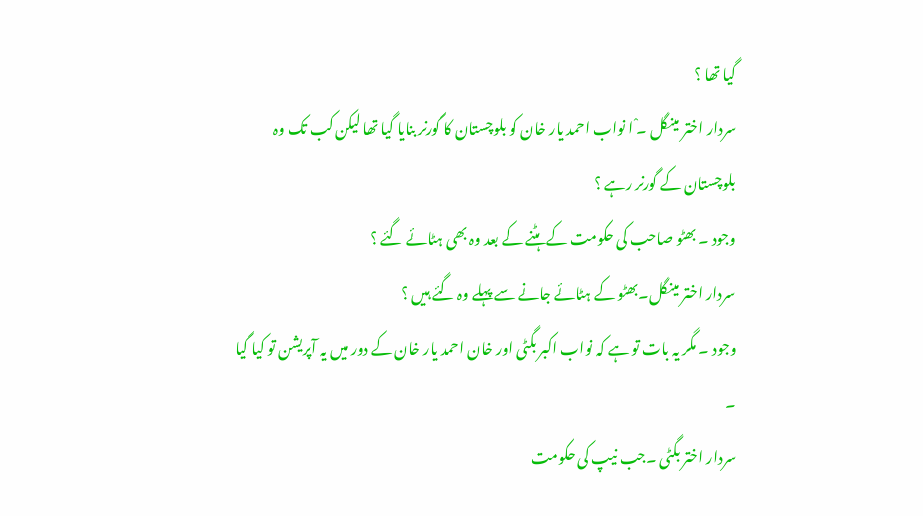گیا تھا ؟
سردار اختر مینگل ۔ْ ا نواب احمد یار خان کو بلوچستان کا گورنر بنایا گیا تھا لیکن کب تک وہ بلوچستان کے گورنر رہے ؟
وجود ۔ بھٹو صاحب کی حکومت کے ہٹنے کے بعد وہ بھی ہٹائے گئے ؟
سردار اختر مینگل۔بھٹو کے ہٹائے جانے سے پہلے وہ گئے ہیں ؟
وجود ۔ مگر یہ بات تو ہے کہ نواب اکبر بگٹی اور خان احمد یار خان کے دور میں یہ آپریشن تو کیا گیا ۔
سردار اختر بگٹی ۔جب نیپ کی حکومت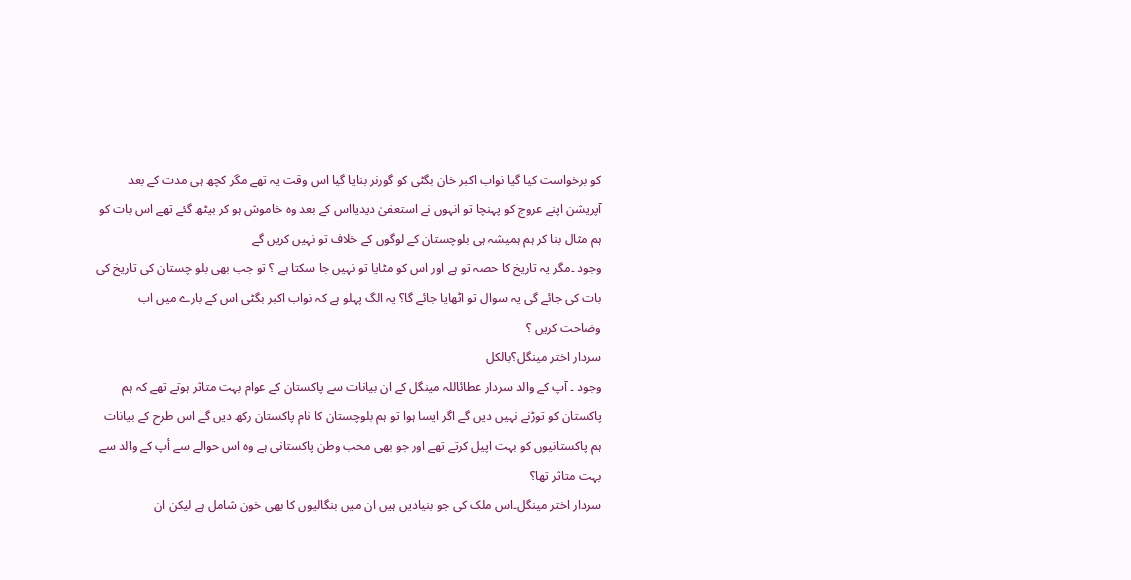کو برخواست کیا گیا نواب اکبر خان بگٹی کو گورنر بنایا گیا اس وقت یہ تھے مگر کچھ ہی مدت کے بعد آپریشن اپنے عروج کو پہنچا تو انہوں نے استعفیٰ دیدیااس کے بعد وہ خاموش ہو کر بیٹھ گئے تھے اس بات کو ہم مثال بنا کر ہم ہمیشہ ہی بلوچستان کے لوگوں کے خلاف تو نہیں کریں گے
وجود ۔مگر یہ تاریخ کا حصہ تو ہے اور اس کو مٹایا تو نہیں جا سکتا ہے ؟ تو جب بھی بلو چستان کی تاریخ کی بات کی جائے گی یہ سوال تو اٹھایا جائے گا؟ یہ الگ پہلو ہے کہ نواب اکبر بگٹی اس کے بارے میں اب وضاحت کریں ؟
سردار اختر مینگل؟بالکل
وجود ۔ آپ کے والد سردار عطائاللہ مینگل کے ان بیانات سے پاکستان کے عوام بہت متاثر ہوتے تھے کہ ہم پاکستان کو توڑنے نہیں دیں گے اگر ایسا ہوا تو ہم بلوچستان کا نام پاکستان رکھ دیں گے اس طرح کے بیانات ہم پاکستانیوں کو بہت اپیل کرتے تھے اور جو بھی محب وطن پاکستانی ہے وہ اس حوالے سے أپ کے والد سے بہت متاثر تھا؟
سردار اختر مینگل۔اس ملک کی جو بنیادیں ہیں ان میں بنگالیوں کا بھی خون شامل ہے لیکن ان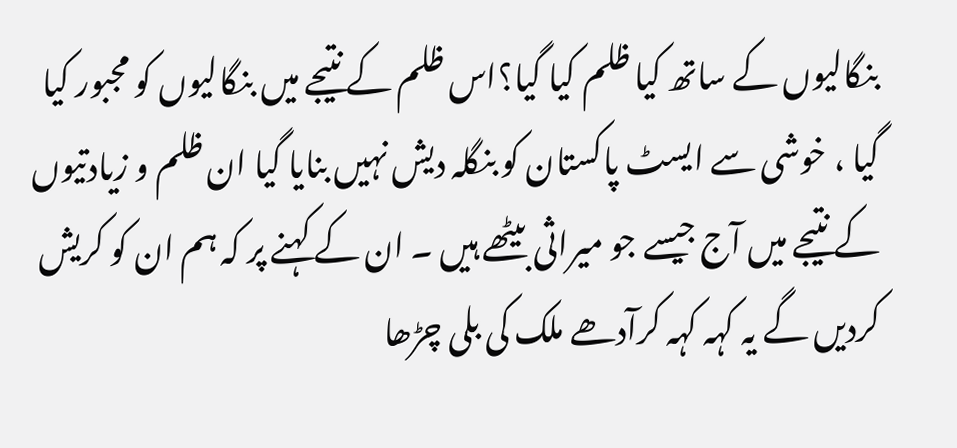بنگالیوں کے ساتھ کیا ظلم کیا گیا؟اس ظلم کے نتیجے میں بنگالیوں کو مجبور کیا گیا ، خوشی سے ایسٹ پاکستان کو بنگلہ دیش نہیں بنایا گیا ان ظلم و زیادتیوں کے نتیجے میں آج جیسے جو میراثی بیٹھے ہیں ۔ ان کے کہنے پر کہ ہم ان کو کریش کردیں گے یہ کہہ کہہ کرآدھے ملک کی بلی چڑھا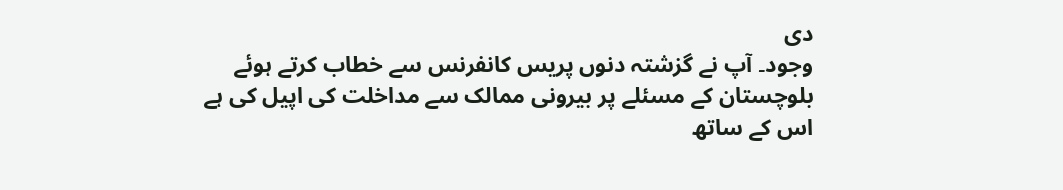دی
وجود۔ آپ نے گزشتہ دنوں پریس کانفرنس سے خطاب کرتے ہوئے بلوچستان کے مسئلے پر بیرونی ممالک سے مداخلت کی اپیل کی ہے اس کے ساتھ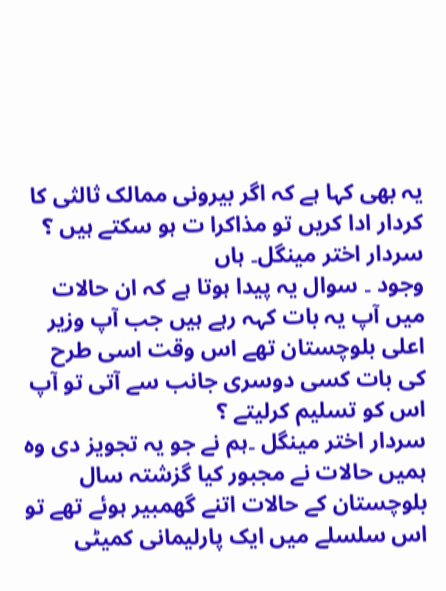یہ بھی کہا ہے کہ اگر بیرونی ممالک ثالثی کا کردار ادا کریں تو مذاکرا ت ہو سکتے ہیں ؟
سردار اختر مینگل۔ ہاں
وجود ۔ سوال یہ پیدا ہوتا ہے کہ ان حالات میں آپ یہ بات کہہ رہے ہیں جب آپ وزیر اعلی بلوچستان تھے اس وقت اسی طرح کی بات کسی دوسری جانب سے آتی تو آپ اس کو تسلیم کرلیتے ؟
سردار اختر مینگل ۔ہم نے جو یہ تجویز دی وہ ہمیں حالات نے مجبور کیا گزشتہ سال بلوچستان کے حالات اتنے گھمبیر ہوئے تھے تو اس سلسلے میں ایک پارلیمانی کمیٹی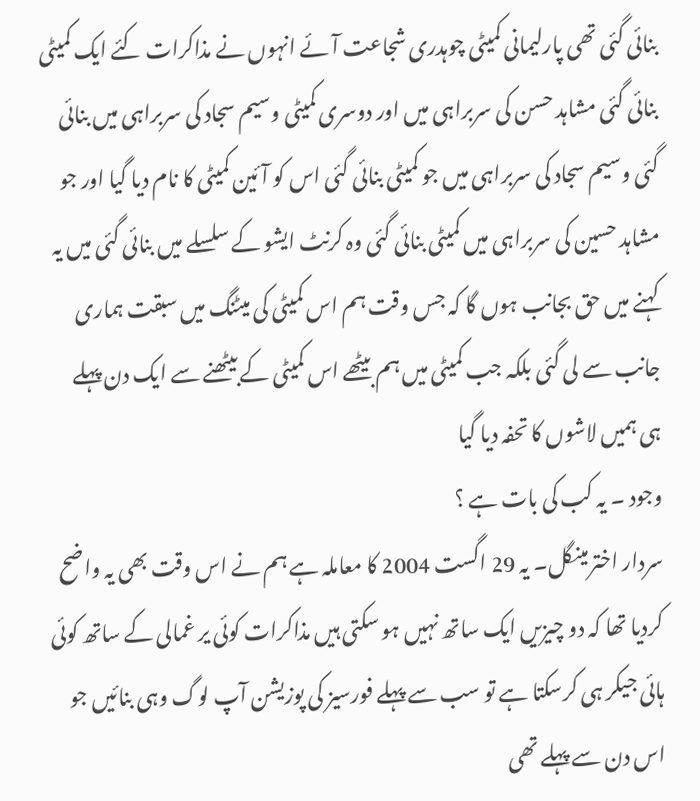بنائی گئی تھی پارلیمانی کمیٹی چوہدری شجاعت آئے انہوں نے مذاکرات کئے ایک کمیٹی بنائی گئی مشاہد حسن کی سربراہی میں اور دوسری کمیٹی وسیم سجاد کی سربراہی میں بنائی گئی وسیم سجاد کی سربراہی میں جو کمیٹی بنائی گئی اس کو آئین کمیٹی کا نام دیا گیا اور جو مشاہد حسین کی سربراہی میں کمیٹی بنائی گئی وہ کرنٹ ایشو کے سلسلے میں بنائی گئی میں یہ کہنے میں حق بجانب ہوں گا کہ جس وقت ہم اس کمیٹی کی میٹنگ میں سبقت ہماری جانب سے لی گئی بلکہ جب کمیٹی میں ہم بیٹھے اس کمیٹی کے بیٹھنے سے ایک دن پہلے ہی ہمیں لاشوں کا تحفہ دیا گیا
وجود ۔ یہ کب کی بات ہے ؟
سردار اخترمینگل۔ یہ 29 اگست 2004 کا معاملہ ہے ہم نے اس وقت بھی یہ واضح کردیا تھا کہ دو چیزیں ایک ساتھ نہیں ہو سکتی ہیں مذاکرات کوئی یر غمالی کے ساتھ کوئی ہائی جیکر ہی کرسکتا ہے تو سب سے پہلے فورسیز کی پوزیشن آپ لوگ وہی بنائیں جو اس دن سے پہلے تھی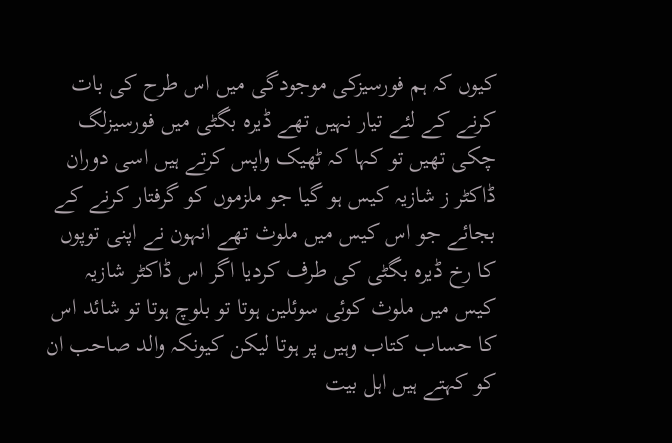کیوں کہ ہم فورسیزکی موجودگی میں اس طرح کی بات کرنے کے لئے تیار نہیں تھے ڈیرہ بگٹی میں فورسیزلگ چکی تھیں تو کہا کہ ٹھیک واپس کرتے ہیں اسی دوران ڈاکٹر ز شازیہ کیس ہو گیا جو ملزموں کو گرفتار کرنے کے بجائے جو اس کیس میں ملوث تھے انہون نے اپنی توپوں کا رخ ڈیرہ بگٹی کی طرف کردیا اگر اس ڈاکٹر شازیہ کیس میں ملوث کوئی سوئلین ہوتا تو بلوچ ہوتا تو شائد اس کا حساب کتاب وہیں پر ہوتا لیکن کیونکہ والد صاحب ان کو کہتے ہیں اہل بیت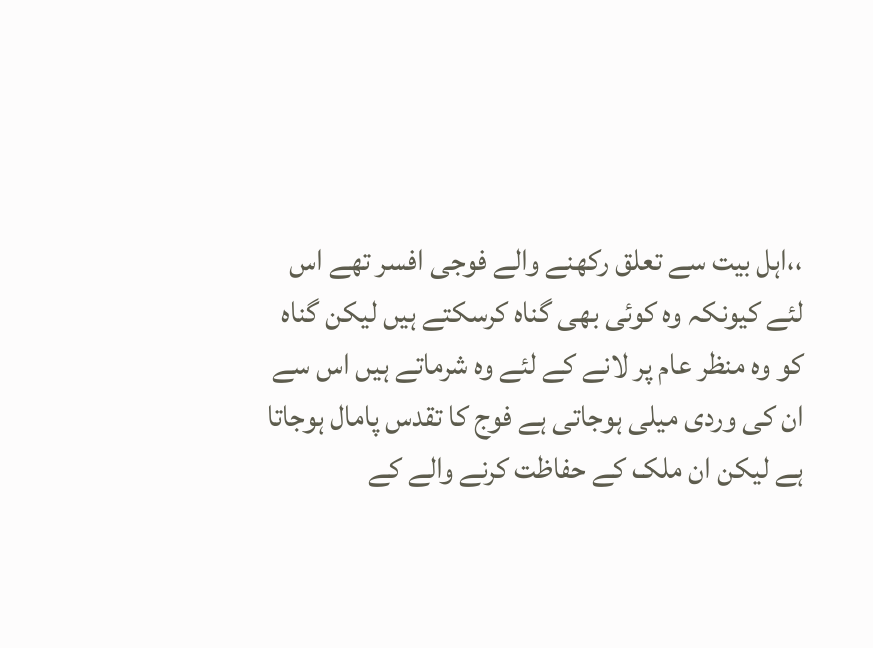،،اہل بیت سے تعلق رکھنے والے فوجی افسر تھے اس لئے کیونکہ وہ کوئی بھی گناہ کرسکتے ہیں لیکن گناہ کو وہ منظر عام پر لانے کے لئے وہ شرماتے ہیں اس سے ان کی وردی میلی ہوجاتی ہے فوج کا تقدس پامال ہوجاتا ہے لیکن ان ملک کے حفاظت کرنے والے کے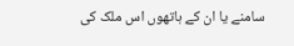سامنے یا ان کے ہاتھوں اس ملک کی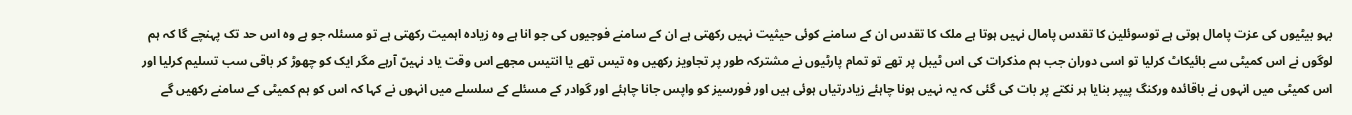بہو بیٹیوں کی عزت پامال ہوتی ہے توسوئلین کا تقدس پامال نہیں ہوتا ہے ملک کا تقدس ان کے سامنے کوئی حیثیت نہیں رکھتی ہے ان کے سامنے فوجیوں کی جو انا ہے وہ زیادہ اہمیت رکھتی ہے تو مسئلہ جو ہے وہ اس حد تک پہنچے گا کہ ہم لوگوں نے اس کمیٹی سے بائیکاٹ کرلیا تو اسی دوران جب ہم مذکرات کی اس ٹیبل پر تھے تو تمام پارٹیوں نے مشترکہ طور پر تجاویز رکھیں وہ تیس تھے یا انتیس مجھے اس وقت یاد نہیںّ آرہے مگر ایک کو چھوڑ کر باقی سب تسلیم کرلیا اور اس کمیٹی میں انہوں نے باقائدہ ورکنگ پیپر بنایا ہر نکتے پر بات کی گئی کہ یہ نہیں ہونا چاہئے زیادرتیاں ہوئی ہیں اور فورسیز کو واپس جانا چاہئے اور گوادر کے مسئلے کے سلسلے میں انہوں نے کہا کہ اس کو ہم کمیٹی کے سامنے رکھیں گے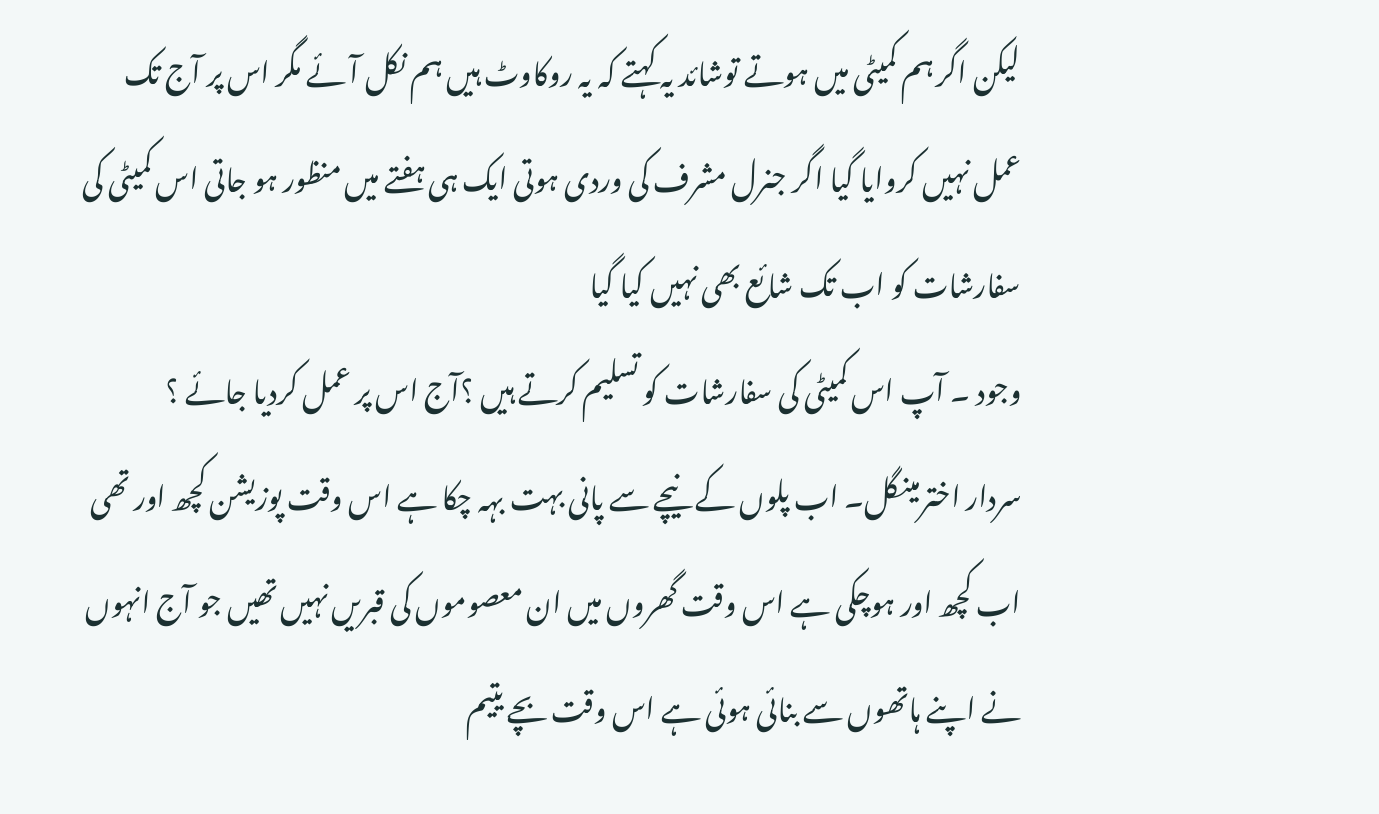لیکن اگر ہم کمیٹی میں ہوتے توشائد یہ کہتے کہ یہ روکاوٹ ہیں ہم نکل آئے مگر اس پر آج تک عمل نہیں کروایا گیا اگر جنرل مشرف کی وردی ہوتی ایک ہی ہفتے میں منظور ہو جاتی اس کمیٹی کی سفارشات کو اب تک شائع بھی نہیں کیا گیا
وجود ۔ آپ اس کمیٹی کی سفارشات کو تسلیم کرتے ہیں ؟آج اس پر عمل کردیا جائے ؟
سردار اخترمینگل۔ اب پلوں کے نیچے سے پانی بہت بہہ چکا ہے اس وقت پوزیشن کچھ اور تھی اب کچھ اور ہوچکی ہے اس وقت گھروں میں ان معصوموں کی قبریں نہیں تھیں جو آج انہوں نے اپنے ہاتھوں سے بنائی ہوئی ہے اس وقت بچے یتیم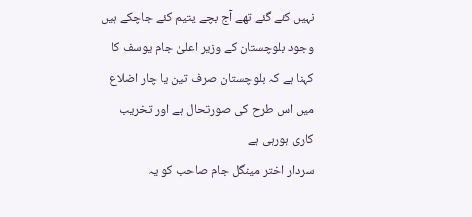نہیں کئے گئے تھے آج بچے یتیم کئے جاچکے ہیں
وجود بلوچستان کے وزیر اعلیٰ جام یوسف کا کہنا ہے کہ بلوچستان صرف تین یا چار اضلاع میں اس طرح کی صورتحال ہے اور تخریب کاری ہورہی ہے
سردار اختر مینگل جام صاحب کو یہ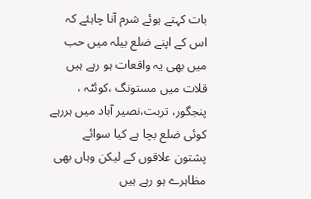بات کہتے ہوئے شرم آنا چاہئے کہ اس کے اپنے ضلع بیلہ میں حب میں بھی یہ واقعات ہو رہے ہیں قلات میں مستونگ ،کوئٹہ ، پنجگور، تربت،نصیر آباد میں ہررہے کوئی ضلع بچا ہے کیا سوائے پشتون علاقوں کے لیکن وہاں بھی مظاہرے ہو رہے ہیں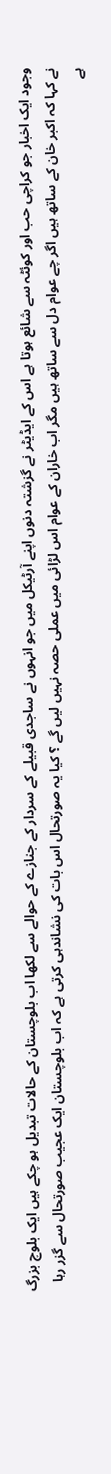وجود ایک اخبار جو کراچی حب اور کوئٹہ سے شائع ہوتا ہے اس کے ایڈیٹر نے گزشتہ دنوں اپنے آرٹیکل میں جو انہوں نے ساجدی قبیلے کے سردار کے جنازے کے حوالے سے لکھا اب بلوچستان کے حالات تبدیل ہو چکے ہیں ایک بلوچ بزرگ نے کہا کہ اکبر خان کے ساتھ ہیں اگر چے عوام دل سے ساتھ ہیں مگر اب خاران کے عوام اس لڑائی میں عملی حصہ نہیں لیں گے ؟ کیا یہ صورتحال اس بات کی نشاندہی کرتی ہے کہ اب بلوچستان ایک عجیب صورتحال سے گزر رہا ہے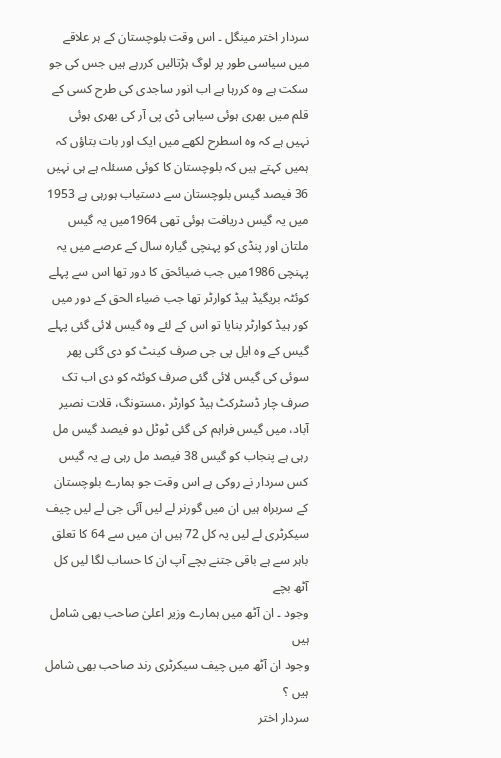سردار اختر مینگل ۔ اس وقت بلوچستان کے ہر علاقے میں سیاسی طور پر لوگ ہڑتالیں کررہے ہیں جس کی جو سکت ہے وہ کررہا ہے اب انور ساجدی کی طرح کسی کے قلم میں بھری ہوئی سیاہی ڈی پی آر کی بھری ہوئی نہیں ہے کہ وہ اسطرح لکھے میں ایک اور بات بتاؤں کہ ہمیں کہتے ہیں کہ بلوچستان کا کوئی مسئلہ ہے ہی نہیں 36 فیصد گیس بلوچستان سے دستیاب ہورہی ہے 1953 میں یہ گیس دریافت ہوئی تھی 1964میں یہ گیس ملتان اور پنڈی کو پہنچی گیارہ سال کے عرصے میں یہ پہنچی 1986میں جب ضیائحق کا دور تھا اس سے پہلے کوئٹہ بریگیڈ ہیڈ کوارٹر تھا جب ضیاء الحق کے دور میں کور ہیڈ کوارٹر بنایا تو اس کے لئے وہ گیس لائی گئی پہلے گیس کے وہ ایل پی جی صرف کینٹ کو دی گئی پھر سوئی کی گیس لائی گئی صرف کوئٹہ کو دی اب تک صرف چار ڈسٹرکٹ ہیڈ کوارٹر ،مستونگ، قلات نصیر آباد، میں گیس فراہم کی گئی ٹوٹل دو فیصد گیس مل رہی ہے پنجاب کو گیس 38 فیصد مل رہی ہے یہ گیس کس سردار نے روکی ہے اس وقت جو ہمارے بلوچستان کے سربراہ ہیں ان میں گورنر لے لیں آئی جی لے لیں چیف سیکرٹری لے لیں یہ کل 72 ہیں ان میں سے 64 کا تعلق باہر سے ہے باقی جتنے بچے آپ ان کا حساب لگا لیں کل آٹھ بچے
وجود ۔ ان آٹھ میں ہمارے وزیر اعلیٰ صاحب بھی شامل ہیں
وجود ان آٹھ میں چیف سیکرٹری رند صاحب بھی شامل ہیں ؟
سردار اختر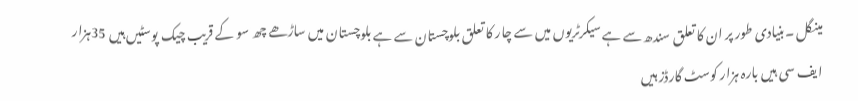مینگل ۔بنیادی طور پر ان کا تعلق سندھ سے ہے سیکرٹریوں میں سے چار کا تعلق بلوچستان سے ہے بلوچستان میں ساڑھے چھ سو کے قریب چیک پوسٹیں ہیں 35ہزار ایف سی ہیں بارہ ہزار کوسٹ گارڈز ہیں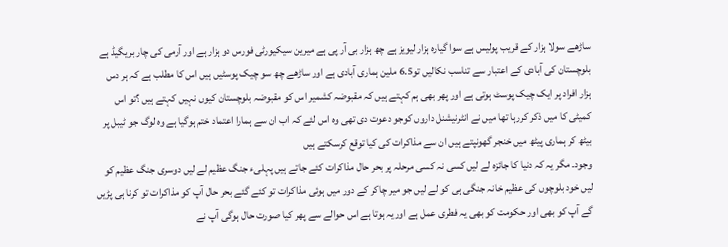ساڑھے سولا ہزار کے قریب پولیس ہے سوا گیارہ ہزار لیویز ہے چھ ہزار بی آر پی ہے میرین سیکیورٹی فورس دو ہزار ہے اور آرمی کی چار بریگیڈ ہے بلوچستان کی آبادی کے اعتبار سے تناسب نکالیں تو6.5 ملین ہماری آبادی ہے اور ساڑھے چھ سو چیک پوسٹیں ہیں اس کا مطلب ہے کہ ہر دس ہزار افراد پر ایک چیک پوسٹ ہوتی ہے اور پھر بھی ہم کہتے ہیں کہ مقبوضہ کشمیر اس کو مقبوضہ بلوچستان کیوں نہیں کہتے ہیں ؟تو اس کمیٹی کا میں ذکر کررہا تھا میں نے انٹرنیشنل داروں کوجو دعوت دی تھی وہ اس لئے کہ اب ان سے ہمارا اعتماد ختم ہوگیا ہے وہ لوگ جو ٹیبل پر بیٹھ کر ہماری پیٹھ میں خنجر گھونپتے ہیں ان سے مذاکرات کی کیا توقع کرسکتے ہیں
وجود۔ مگر یہ کہ دنیا کا جائزہ لے لیں کسی نہ کسی مرحلہ پر بحر حال مذاکرات کئے جاتے ہیں پہلیء جنگ عظیم لے لیں دوسری جنگ عظیم کو لیں خود بلوچوں کی عظیم خانہ جنگی ہی کو لے لیں جو میر چاکر کے دور میں ہوئی مذاکرات تو کئے گئے بحر حال آپ کو مذاکرات تو کرنا ہی پڑیں گے آپ کو بھی اور حکومت کو بھی یہ فطری عمل ہے اوریہ ہوتا ہے اس حوالے سے پھر کیا صورت حال ہوگی آپ نے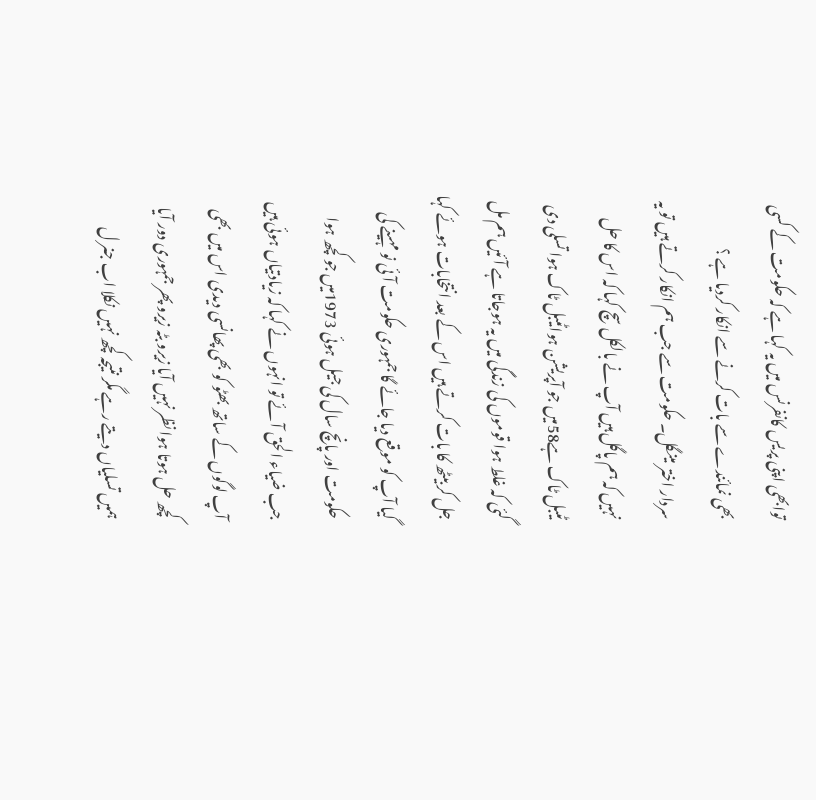توابھی اپنی پریس کانفرنس میں یہ کہا ہے کہ حکومت کے کسی بھی نمائندے سے بات کرنے سے انکار کردیا ہے ؟
سردار اختر مینگل۔ حکومت سے جب ہم انکار کرتے ہیں تو یہ نہیں کہ ہم پاگل ہیں آپ نے بالکل سچ کہا کہ اس کا حل ٹیبل ٹاک ہے58میں جو آپریشن ہواٹیبل ٹاک ہوا تسلی دی گئی کہ غلط ہوا قوموں کی زندگی میں یہ ہوجاتا ہے آئیں ہم مل جل کر بیٹھ کا بات کرتے ہیں اس کے بعد انتخابات ہوئے کہا گیا آپ کو موقع دیا جائے گا جمہوری حکومت آئی نو مہینے کی حکومت اور پانچ سال کی جیل ہوئی 1973میں جو کچھ ہوا جب ضیاء الحق آئے تو انہوں نے کہا کہ زیادتیاں ہوئی ہیں آپ لوگوں کے ساتھ بھٹو کو بھی پھانسی دیدی اس میں بھی کچھ حل ہوتا ہوا نظر نہیں آیا زیرو بٹہ زیرو پھر جمہوری دور آیا ہمیں تسلیاں دیتے رہے مگر نتیجہ کچھ نہیں نکلا اب جنر ل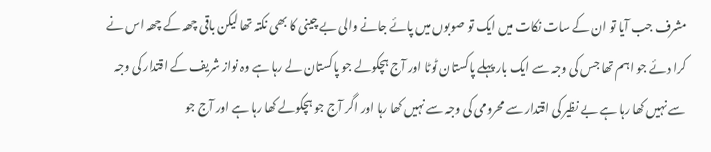مشرف جب آیا تو ان کے سات نکات میں ایک تو صوبوں میں پائے جانے والی بے چینی کا بھی نکتہ تھا لیکن باقی چھہ کے چھہ اس نے کرا دئے جو اہم تھا جس کی وجہ سے ایک بار پہلے پاکستان ٹوٹا اور آج ہچکولے جو پاکستان لے رہا ہے وہ نواز شریف کے اقتدار کی وجہ سے نہیں کھا رہا ہے بے نظیر کی اقتدار سے محرومی کی وجہ سے نہیں کھا رہا اور اگر آج جو ہچکولے کھا رہا ہے اور آج جو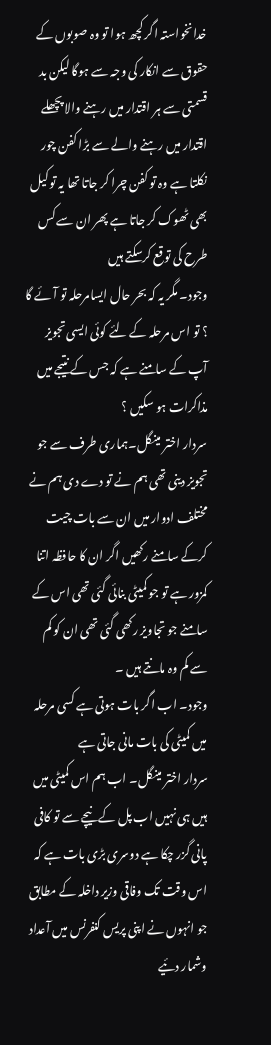خدانخواستہ اگر کچھ ہوا تو وہ صوبوں کے حقوق سے انکار کی وجہ سے ہوگا لیکن بد قسمتی سے ہر اقتدار میں رہنے والا پچھلے اقتدار میں رہنے والے سے بڑا کفن چور نکلتا ہے وہ تو کفن چرا کر جاتا تھا یہ تو کیل بھی ٹھوک کر جاتا ہے پھر ان سے کس طرح کی توقع کرسکتے ہیں
وجود۔ مگر یہ کہ بحر حال ایسامرحلہ تو آئے گا ؟ تو اس مرحلہ کے لئے کوئی ایسی تجویز آپ کے سامنے ہے کہ جس کے نتیجے میں مذاکرات ہو سکیں ؟
سردار اختر مینگل۔ہماری طرف سے جو تجویز دینی تھی ہم نے تو دے دی ہم نے مختلف ادوار میں ان سے بات چیت کرکے سامنے رکھیں اگر ان کا حافظہ اتنا کمزور ہے تو جو کمیٹی بنائی گئی تھی اس کے سامنے جو تجاویز رکھی گئی تھی ان کو کم سے کم وہ مانتے ہیں ۔
وجود۔ اب اگر بات ہوتی ہے کسی مرحلہ میں کمیٹی کی بات مانی جاتی ہے
سردار اختر مینگل۔ اب ہم اس کمیٹی میں ہیں ہی نہیں اب پل کے نیچے سے تو کافی پانی گزر چکا ہے دوسری بڑی بات ہے کہ اس وقت تک وفاقی وزیر داخلہ کے مطابق جو انہوں نے اپنی پریس کنفرنس میں آعداد وشمار دئیے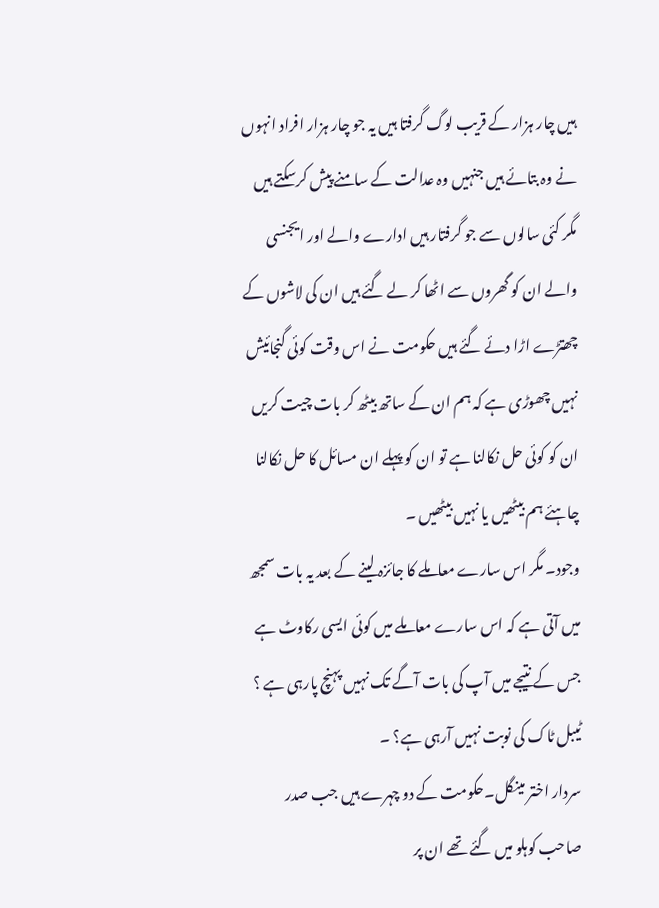ہیں چار ہزار کے قریب لوگ گرفتا ہیں یہ جو چار ہزار افراد انہوں نے وہ بتائے ہیں جنہیں وہ عدالت کے سامنے پیش کرسکتے ہیں مگر کئی سالوں سے جو گرفتار ہیں ادارے والے اور ایجنسی والے ان کو گھروں سے اٹھا کر لے گئے ہیں ان کی لاشوں کے چھتڑے اڑا دئے گئے ہیں حکومت نے اس وقت کوئی گنجائیش نہیں چھوڑی ہے کہ ہم ان کے ساتھ بیٹھ کر بات چیت کریں ان کو کوئی حل نکالنا ہے تو ان کو پہلے ان مسائل کا حل نکالنا چاہئے ہم بیٹھیں یا نہیں بیٹھیں ۔
وجود۔ مگر اس سارے معاملے کا جائزہ لینے کے بعد یہ بات سمجھ میں آتی ہے کہ اس سارے معاملے میں کوئی ایسی رکاوٹ ہے جس کے نتیجے میں آپ کی بات آگے تک نہیں پہنچ پارہی ہے ؟ ٹیبل ٹاک کی نوبت نہیں آرہی ہے؟ ۔
سردار اختر مینگل۔حکومت کے دو چہرے ہیں جب صدر صاحب کوہلو میں گئے تھے ان پر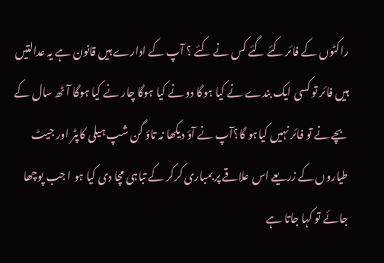راکٹوں کے فائر کئے گئے کس نے کئے ؟ آپ کے ادارے ہیں قانون ہے یہ عدالتیں ہیں فائر تو کسی ایک بندے نے کیا ہوگا دو نے کیا ہوگا چار نے کیا ہوگا آٹھ سال کے بچے نے تو فائر نہیں کیاہو گا؟آپ نے آؤ دیکھا نہ تاؤ گن شپ ہیلی کاپٹر اور جیٹ طیاروں کے زریعے اس علاقے پر بمباری کرکر کے تباہی مچا دی کیا ہو ا جب پوچھا جائے تو کہا جاتا ہے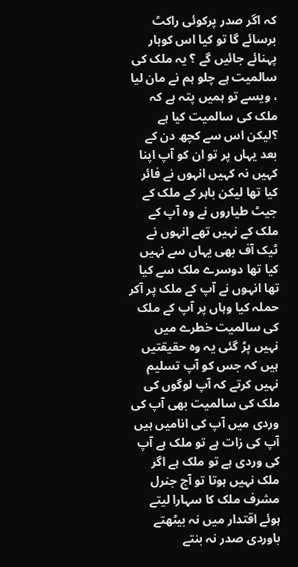کہ اگر صدر پرکوئی راکٹ برسائے گا تو کیا اس کوہار پہنائے جائیں گے ؟ یہ ملک کی سالمیت ہے چلو ہم نے مان لیا ، ویسے تو ہمیں پتہ ہے کہ ملک کی سالمیت کیا ہے ؟لیکن اس سے کچھ دن کے بعد یہاں پر تو ان کو آپ اپنا کہیں نہ کہیں انہوں نے فائر کیا تھا لیکن باہر کے ملک کے جیٹ طیاروں نے وہ آپ کے ملک کے نہیں تھے انہوں نے ٹیک آف بھی یہاں سے نہیں کیا تھا دوسرے ملک سے کیا تھا انہوں نے آپ کے ملک پر آکر حملہ کیا وہاں پر آپ کے ملک کی سالمیت خطرے میں نہیں پڑ گئی یہ وہ حقیقتیں ہیں کہ جس کو آپ تسلیم نہیں کرتے کہ آپ لوگوں کی ملک کی سالمیت بھی آپ کی وردی میں آپ کی انامیں ہیں آپ کی زات ہے تو ملک ہے آپ کی وردی ہے تو ملک ہے اگر ملک نہیں ہوتا تو آج جنرل مشرف ملک کا سہارا لیتے ہوئے اقتدار میں نہ بیٹھتے باوردی صدر نہ بنتے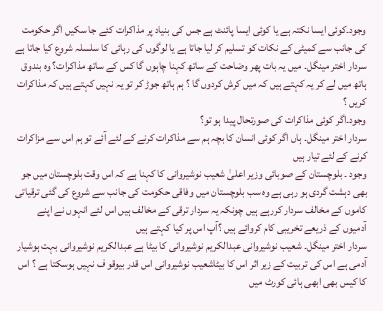وجود۔کوئی ایسا نکتہ ہے یا کوئی ایسا پائنٹ ہے جس کی بنیاد پر مذاکرات کئے جا سکیں اگر حکومت کی جانب سے کمیٹی کے نکات کو تسلیم کر لیا جاتا ہے یا لوگوں کی رہائی کا سلسلہ شروع کیا جاتا ہے
سردار اختر مینگل۔ میں یہ بات پھر وضاحت کے ساتھ کہنا چاہوں گا کس کے ساتھ مذاکرات؟ وہ بندوق ہاتھ میں لے کر یہ کہتے ہیں کہ میں کرش کردوں گا ؟ ہم ہاتھ جوڑ کر تو یہ نہیں کہتے ہیں کہ مذاکرات کریں ؟
وجود۔اگر کوئی مذاکرات کی صورتحال پیدا ہو تو؟
سردار اختر مینگل۔ ہاں اگر کوئی انسان کا بچہ ہم سے مذاکرات کرنے کے لئے آئے تو ہم اس سے مزاکرات کرنے کے لئے تیار ہیں
وجود ۔ بلوچستان کے صوبائی وزیر اعلیٰ شعیب نوشیروانی کا کہنا ہے کہ اس وقت بلوچستان میں جو بھی دہشت گردی ہو رہی ہے وہ سب بلوچستان میں وفاقی حکومت کی جانب سے شروع کی گئی ترقیاتی کاموں کے مخالف سردار کررہے ہیں چونکہ یہ سردار ترقی کے مخالف ہیں اس لئے انہوں نے اپنے آدمیوں کے ذریعے تخریبی کام کروائے ہیں ؟آپ اس پر کیا کہتے ہیں
سردار اختر مینگل۔ شعیب نوشیروانی عبدالکریم نوشیروانی کا بیٹا ہے عبدالکریم نوشیروانی بہت ہوشیار آدمی ہے اس کی تربیت کے زیر اثر اس کا بیٹاشعیب نوشیروانی اس قدر بیوقو ف نہیں ہوسکتا ہے ؟ اس کا کیس بھی ابھی ہائی کورٹ میں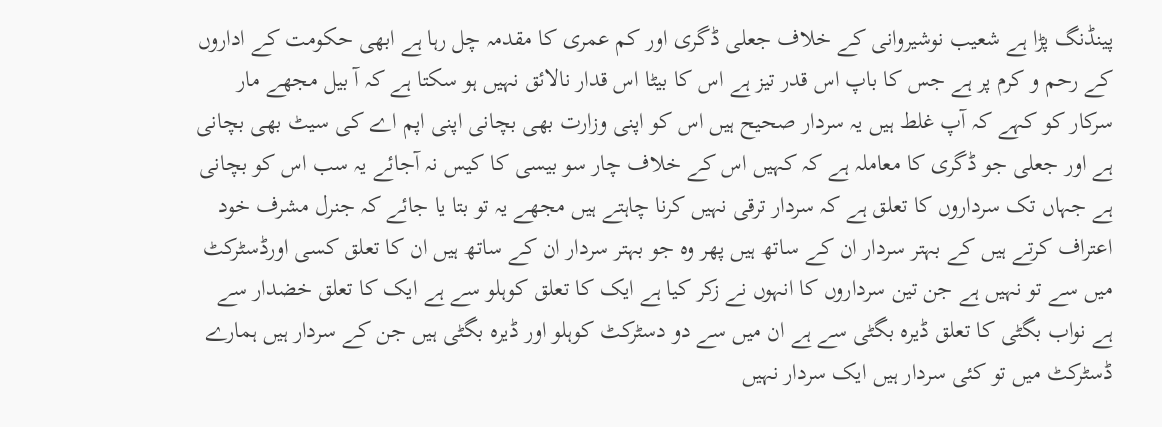پینڈنگ پڑا ہے شعیب نوشیروانی کے خلاف جعلی ڈگری اور کم عمری کا مقدمہ چل رہا ہے ابھی حکومت کے اداروں کے رحم و کرم پر ہے جس کا باپ اس قدر تیز ہے اس کا بیٹا اس قدار نالائق نہیں ہو سکتا ہے کہ آ بیل مجھے مار سرکار کو کہے کہ آپ غلط ہیں یہ سردار صحیح ہیں اس کو اپنی وزارت بھی بچانی اپنی اپم اے کی سیٹ بھی بچانی ہے اور جعلی جو ڈگری کا معاملہ ہے کہ کہیں اس کے خلاف چار سو بیسی کا کیس نہ آجائے یہ سب اس کو بچانی ہے جہاں تک سرداروں کا تعلق ہے کہ سردار ترقی نہیں کرنا چاہتے ہیں مجھے یہ تو بتا یا جائے کہ جنرل مشرف خود اعتراف کرتے ہیں کے بہتر سردار ان کے ساتھ ہیں پھر وہ جو بہتر سردار ان کے ساتھ ہیں ان کا تعلق کسی اورڈسٹرکٹ میں سے تو نہیں ہے جن تین سرداروں کا انہوں نے زکر کیا ہے ایک کا تعلق کوہلو سے ہے ایک کا تعلق خضدار سے ہے نواب بگٹی کا تعلق ڈیرہ بگٹی سے ہے ان میں سے دو دسٹرکٹ کوہلو اور ڈیرہ بگٹی ہیں جن کے سردار ہیں ہمارے ڈسٹرکٹ میں تو کئی سردار ہیں ایک سردار نہیں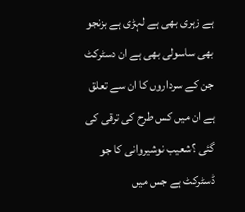ہے زہری بھی ہے لہڑی ہے بزنجو بھی ساسولی بھی ہے ان دسٹرکٹ جن کے سرداروں کا ان سے تعلق ہے ان میں کس طرح کی ترقی کی گئی ؟شعیب نوشیروانی کا جو ڈسٹرکٹ ہے جس میں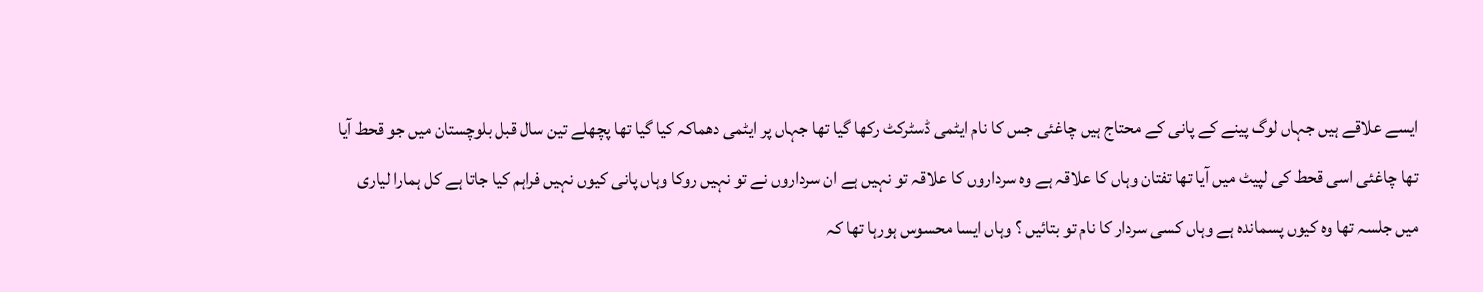ایسے علاقے ہیں جہاں لوگ پینے کے پانی کے محتاج ہیں چاغئی جس کا نام ایٹمی ڈسٹرکٹ رکھا گیا تھا جہاں پر ایٹمی دھماکہ کیا گیا تھا پچھلے تین سال قبل بلوچستان میں جو قحط آیا تھا چاغئی اسی قحط کی لپیٹ میں آیا تھا تفتان وہاں کا علاقہ ہے وہ سرداروں کا علاقہ تو نہیں ہے ان سرداروں نے تو نہیں روکا وہاں پانی کیوں نہیں فراہم کیا جاتا ہے کل ہمارا لیاری میں جلسہ تھا وہ کیوں پسماندہ ہے وہاں کسی سردار کا نام تو بتائیں ؟ وہاں ایسا محسوس ہورہا تھا کہ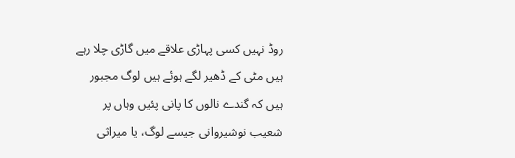روڈ نہیں کسی پہاڑی علاقے میں گاڑی چلا رہے ہیں مٹی کے ڈھیر لگے ہوئے ہیں لوگ مجبور ہیں کہ گندے نالوں کا پانی پئیں وہاں پر شعیب نوشیروانی جیسے لوگ، یا میراثی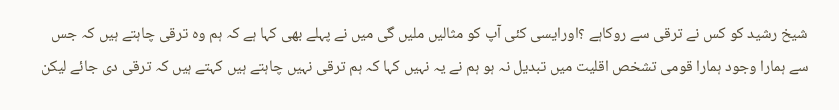شیخ رشید کو کس نے ترقی سے روکاہے ؟اورایسی کئی آپ کو مثالیں ملیں گی میں نے پہلے بھی کہا ہے کہ ہم وہ ترقی چاہتے ہیں کہ جس سے ہمارا وجود ہمارا قومی تشخص اقلیت میں تبدیل نہ ہو ہم نے یہ نہیں کہا کہ ہم ترقی نہیں چاہتے ہیں کہتے ہیں کہ ترقی دی جائے لیکن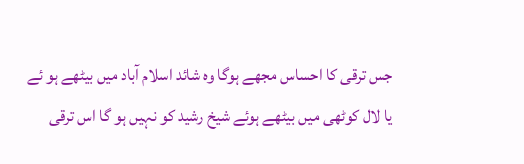جس ترقی کا احساس مجھے ہوگا وہ شائد اسلام آباد میں بیٹھے ہو ئے یا لال کوٹھی میں بیٹھے ہوئے شیخ رشید کو نہیں ہو گا اس ترقی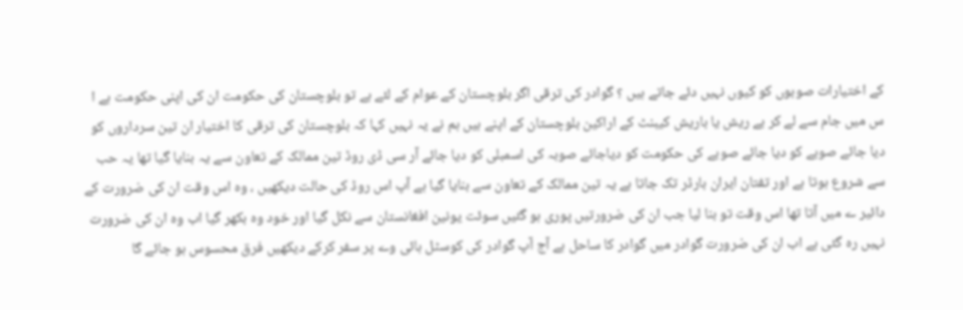کے اختیارات صوبوں کو کیوں نہیں دئے جاتے ہیں ؟ گوادر کی ترقی اگر بلوچستان کے عوام کے لئے ہے تو بلوچستان کی حکومت ان کی اپنی حکومت ہے ا س میں جام سے لے کر بے ریش یا باریش کیبنٹ کے اراکین بلوچستان کے اپنے ہیں ہم نے یہ نہیں کہا کہ بلوچستان کی ترقی کا اختیار ان تین سرداروں کو دیا جائے صوبے کو دیا جائے صوبے کی حکومت کو دیاجائے صوبہ کی اسمبلی کو دیا جائے آر سی ڈی روڈ تین ممالک کے تعاون سے یہ بنایا گیا تھا یہ حب سے شروع ہوتا ہے اور تفتان ایران بارڈر تک جاتا ہے یہ تین ممالک کے تعاون سے بنایا گیا ہے آپ اس روڈ کی حالت دیکھیں ، وہ اس وقت ان کی ضرورت کے دائیر ے میں آتا تھا اس وقت تو بنا لیا جب ان کی ضرورتیں پوری ہو گئیں سوئت یونین افغانستان سے نکل گیا اور خود وہ بکھر گیا اب وہ ان کی ضرورت نہیں رہ گئی ہے اب ان کی ضرورت گوادر میں گوادر کا ساحل ہے آج آپ گوادر کی کوسٹل ہائی وے پر سفر کرکے دیکھیں فرق محسوس ہو جائے گا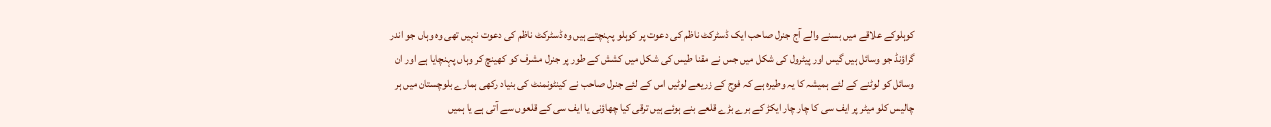کوہلوکے علاقے میں بسنے والے آج جنرل صاحب ایک ڈسٹرکٹ ناظم کی دعوت پر کوہلو پہنچتے ہیں وہ ڈسٹرکٹ ناظم کی دعوت نہیں تھی وہ وہاں جو اندر گراؤنڈ جو وسائل ہیں گیس اور پیٹرول کی شکل میں جس نے مقنا طیس کی شکل میں کشش کے طور پر جنرل مشرف کو کھینچ کر وہاں پہنچایا ہے اور ان وسائل کو لوٹنے کے لئے ہمیشہ کا یہ وطیرہ ہے کہ فوج کے زریعے لوٹیں اس کے لئے جنرل صاحب نے کینٹونمنٹ کی بنیاد رکھی ہمارے بلوچستان میں ہر چالیس کلو میٹر پر ایف سی کا چار چار ایکڑ کے برے بڑے قلعے بنے ہوئے ہیں ترقی کیا چھاؤنی یا ایف سی کے قلعوں سے آتی ہے یا ہمیں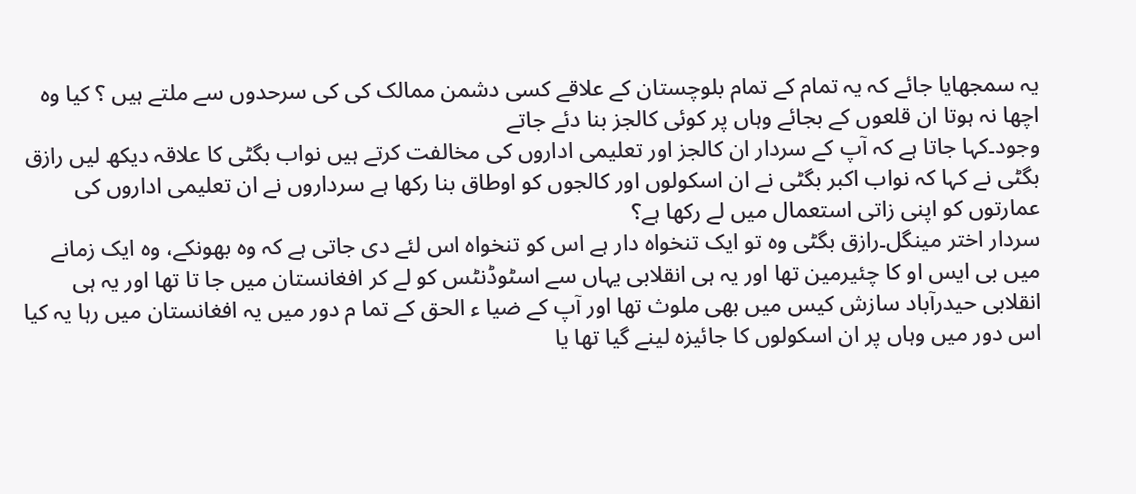یہ سمجھایا جائے کہ یہ تمام کے تمام بلوچستان کے علاقے کسی دشمن ممالک کی کی سرحدوں سے ملتے ہیں ؟ کیا وہ اچھا نہ ہوتا ان قلعوں کے بجائے وہاں پر کوئی کالجز بنا دئے جاتے
وجود۔کہا جاتا ہے کہ آپ کے سردار ان کالجز اور تعلیمی اداروں کی مخالفت کرتے ہیں نواب بگٹی کا علاقہ دیکھ لیں رازق بگٹی نے کہا کہ نواب اکبر بگٹی نے ان اسکولوں اور کالجوں کو اوطاق بنا رکھا ہے سرداروں نے ان تعلیمی اداروں کی عمارتوں کو اپنی زاتی استعمال میں لے رکھا ہے؟
سردار اختر مینگل۔رازق بگٹی وہ تو ایک تنخواہ دار ہے اس کو تنخواہ اس لئے دی جاتی ہے کہ وہ بھونکے، وہ ایک زمانے میں بی ایس او کا چئیرمین تھا اور یہ ہی انقلابی یہاں سے اسٹوڈنٹس کو لے کر افغانستان میں جا تا تھا اور یہ ہی انقلابی حیدرآباد سازش کیس میں بھی ملوث تھا اور آپ کے ضیا ء الحق کے تما م دور میں یہ افغانستان میں رہا یہ کیا اس دور میں وہاں پر ان اسکولوں کا جائیزہ لینے گیا تھا یا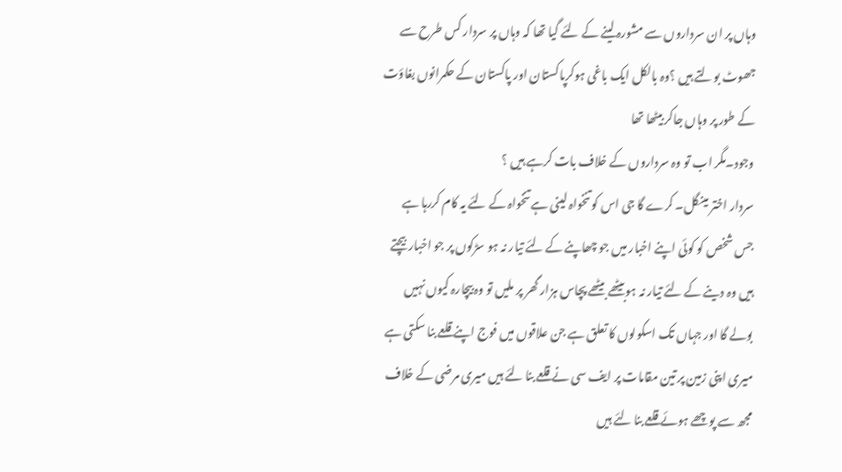وہاں پر ان سرداروں سے مشورہ لینے کے لئے گیا تھا کہ وہاں پر سردار کس طرح سے جھوٹ بولتے ہیں ؟وہ بالکل ایک باغی ہوکرپاکستان اور پاکستان کے حکمرانوں بغاؤت کے طور پر وہاں جاکر بیٹھا تھا
وجود۔مگر اب تو وہ سرداروں کے خلاف بات کرہے ہیں ؟
سردار اختر مینگل۔ کرے گا جی اس کو تنخواہ لینی ہے تنخواہ کے لئے یہ کام کررہا ہے جس شخص کو کوئی اپنے اخبار میں جو چھاپنے کے لئے تیار نہ ہو سڑکوں پر جو اخبار بیچتے ہیں وہ دینے کے لئے تیار نہ ہوبیٹھے بیٹھے پچاس ہزار گھر پر ملیں تو وہ بیچارہ کیوں نہیں بولے گا اور جہاں تک اسکولوں کا تعلق ہے جن علاقوں میں فوج اپنے قلعے بنا سکتی ہے میری اپنی زمین پر تین مقامات پر ایف سی نے قلعے بنا لئے ہیں میری مرضی کے خلاف مجھ سے پوچھے ہوئے قلعے بنا لئے ہیں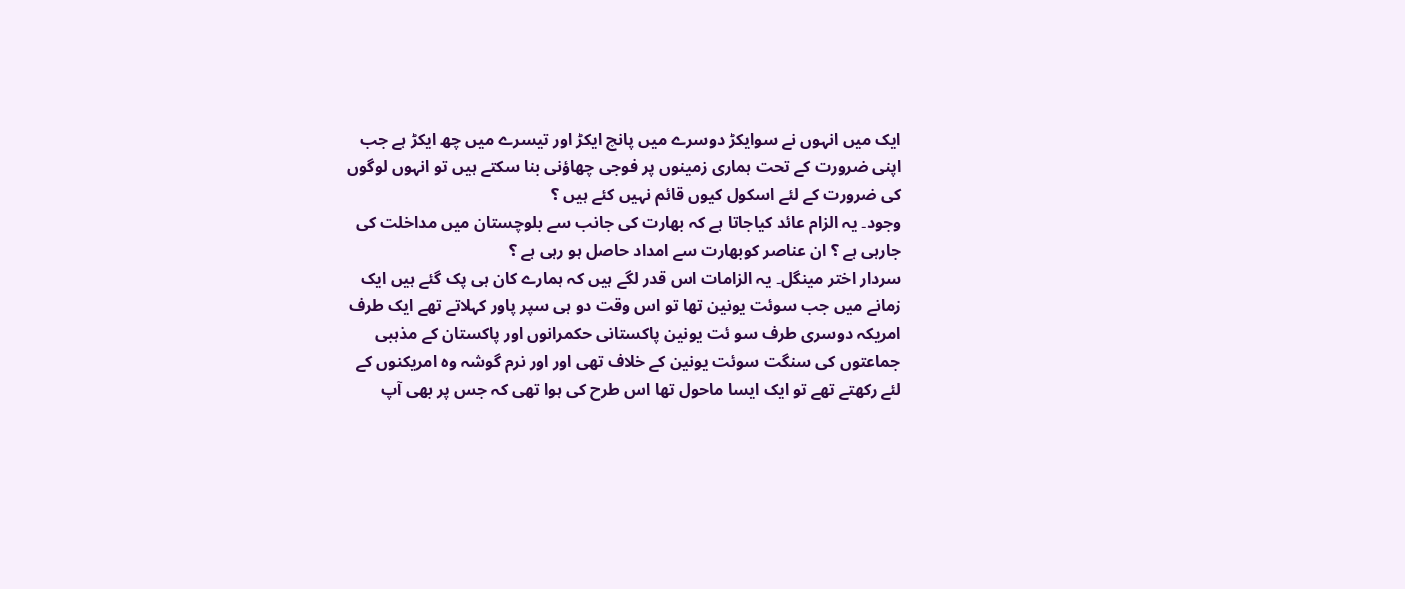ایک میں انہوں نے سوایکڑ دوسرے میں پانچ ایکڑ اور تیسرے میں چھ ایکڑ ہے جب اپنی ضرورت کے تحت ہماری زمینوں پر فوجی چھاؤنی بنا سکتے ہیں تو انہوں لوگوں کی ضرورت کے لئے اسکول کیوں قائم نہیں کئے ہیں ؟
وجود۔ یہ الزام عائد کیاجاتا ہے کہ بھارت کی جانب سے بلوچستان میں مداخلت کی جارہی ہے ؟ ان عناصر کوبھارت سے امداد حاصل ہو رہی ہے ؟
سردار اختر مینگل۔ یہ الزامات اس قدر لگے ہیں کہ ہمارے کان ہی پک گئے ہیں ایک زمانے میں جب سوئت یونین تھا تو اس وقت دو ہی سپر پاور کہلاتے تھے ایک طرف امریکہ دوسری طرف سو ئت یونین پاکستانی حکمرانوں اور پاکستان کے مذہبی جماعتوں کی سنگت سوئت یونین کے خلاف تھی اور اور نرم گوشہ وہ امریکنوں کے لئے رکھتے تھے تو ایک ایسا ماحول تھا اس طرح کی ہوا تھی کہ جس پر بھی آپ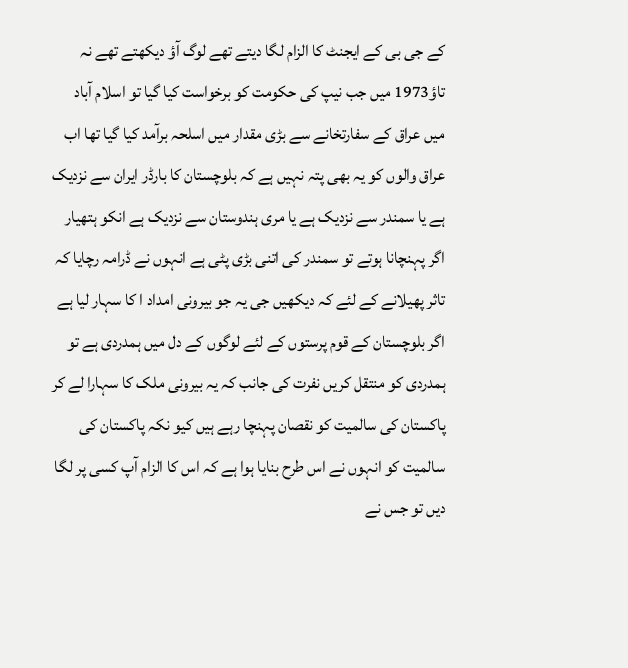کے جی بی کے ایجنٹ کا الزام لگا دیتے تھے لوگ آؤ دیکھتے تھے نہ تاؤ1973 میں جب نیپ کی حکومت کو برخواست کیا گیا تو اسلام آباد میں عراق کے سفارتخانے سے بڑی مقدار میں اسلحہ برآمد کیا گیا تھا اب عراق والوں کو یہ بھی پتہ نہیں ہے کہ بلوچستان کا بارڈر ایران سے نزدیک ہے یا سمندر سے نزدیک ہے یا مری ہندوستان سے نزدیک ہے انکو ہتھیار اگر پہنچانا ہوتے تو سمندر کی اتنی بڑی پٹی ہے انہوں نے ڈرامہ رچایا کہ تاثر پھیلانے کے لئے کہ دیکھیں جی یہ جو بیرونی امداد ا کا سہار لیا ہے اگر بلوچستان کے قوم پرستوں کے لئے لوگوں کے دل میں ہمدردی ہے تو ہمدردی کو منتقل کریں نفرت کی جانب کہ یہ بیرونی ملک کا سہارا لے کر پاکستان کی سالمیت کو نقصان پہنچا رہے ہیں کیو نکہ پاکستان کی سالمیت کو انہوں نے اس طرح بنایا ہوا ہے کہ اس کا الزام آپ کسی پر لگا دیں تو جس نے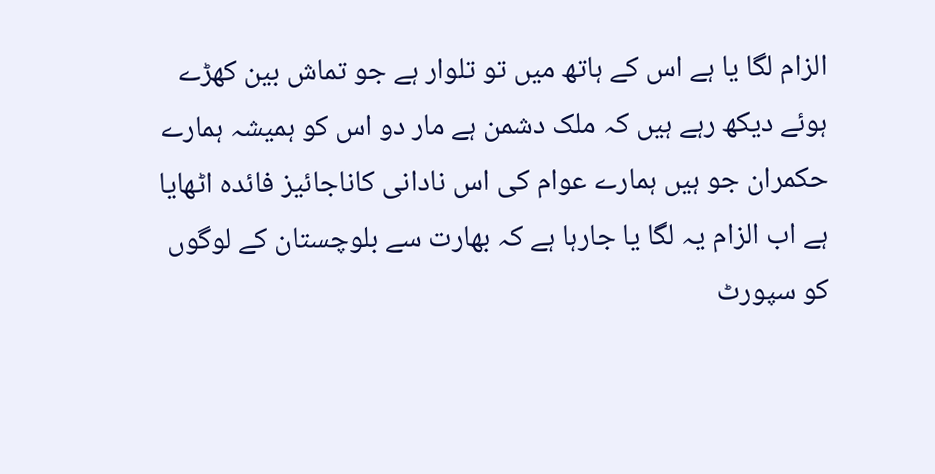الزام لگا یا ہے اس کے ہاتھ میں تو تلوار ہے جو تماش بین کھڑے ہوئے دیکھ رہے ہیں کہ ملک دشمن ہے مار دو اس کو ہمیشہ ہمارے حکمران جو ہیں ہمارے عوام کی اس نادانی کاناجائیز فائدہ اٹھایا ہے اب الزام یہ لگا یا جارہا ہے کہ بھارت سے بلوچستان کے لوگوں کو سپورٹ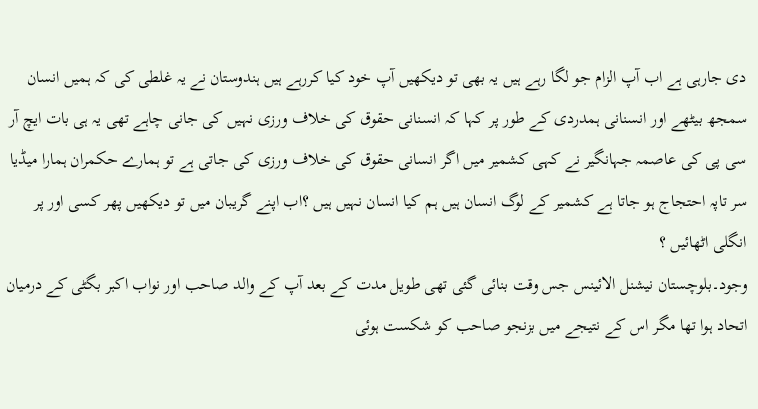دی جارہی ہے اب آپ الزام جو لگا رہے ہیں یہ بھی تو دیکھیں آپ خود کیا کررہے ہیں ہندوستان نے یہ غلطی کی کہ ہمیں انسان سمجھ بیٹھے اور انسنانی ہمدردی کے طور پر کہا کہ انسنانی حقوق کی خلاف ورزی نہیں کی جانی چاہے تھی یہ ہی بات ایچ آر سی پی کی عاصمہ جہانگیر نے کہی کشمیر میں اگر انسانی حقوق کی خلاف ورزی کی جاتی ہے تو ہمارے حکمران ہمارا میڈیا سر تاپہ احتجاج ہو جاتا ہے کشمیر کے لوگ انسان ہیں ہم کیا انسان نہیں ہیں ؟اب اپنے گریبان میں تو دیکھیں پھر کسی اور پر انگلی اٹھائیں ؟
وجود۔بلوچستان نیشنل الائینس جس وقت بنائی گئی تھی طویل مدت کے بعد آپ کے والد صاحب اور نواب اکبر بگٹی کے درمیان اتحاد ہوا تھا مگر اس کے نتیجے میں بزنجو صاحب کو شکست ہوئی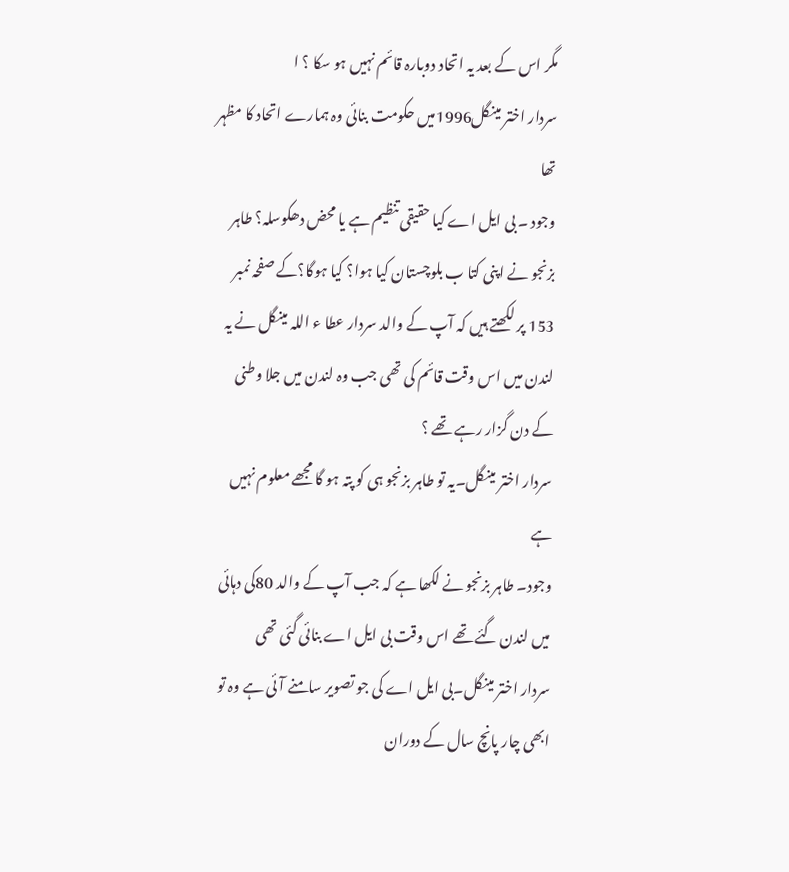مگر اس کے بعد یہ اتحاد دوبارہ قائم نہیں ہو سکا ؟ ا
سردار اختر مینگل1996میں حکومت بنائی وہ ہمارے اتحاد کا مظہر تھا
وجود ۔ بی ایل اے کیا حقیقی تنظیم ہے یا محض دھکوسلہ؟ طاہر بزنجو نے اپنی کتا ب بلوچستان کیا ہوا؟ کیا ہوگا؟کے صفحہ نمبر 153 پر لکھتے ہیں کہ آپ کے والد سردار عطا ء اللہ مینگل نے یہ لندن میں اس وقت قائم کی تھی جب وہ لندن میں جلا وطنی کے دن گزار رہے تھے ؟
سردار اختر مینگل۔یہ تو طاہر بزنجو ہی کو پتہ ہو گا مجھے معلوم نہیں ہے
وجود۔ طاہر بزنجو نے لکھا ہے کہ جب آپ کے والد 80کی دہائی میں لندن گئے تھے اس وقت بی ایل اے بنائی گئی تھی
سردار اختر مینگل۔بی ایل اے کی جو تصویر سامنے آئی ہے وہ تو ابھی چار پانچ سال کے دوران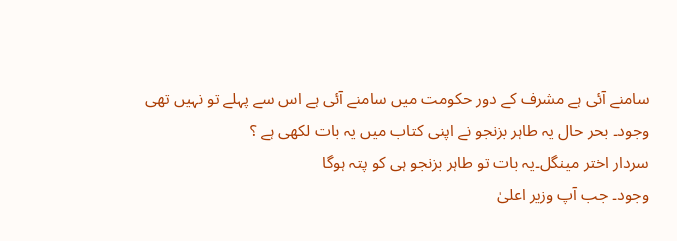سامنے آئی ہے مشرف کے دور حکومت میں سامنے آئی ہے اس سے پہلے تو نہیں تھی
وجود۔ بحر حال یہ طاہر بزنجو نے اپنی کتاب میں یہ بات لکھی ہے ؟
سردار اختر مینگل۔یہ بات تو طاہر بزنجو ہی کو پتہ ہوگا
وجود۔ جب آپ وزیر اعلیٰ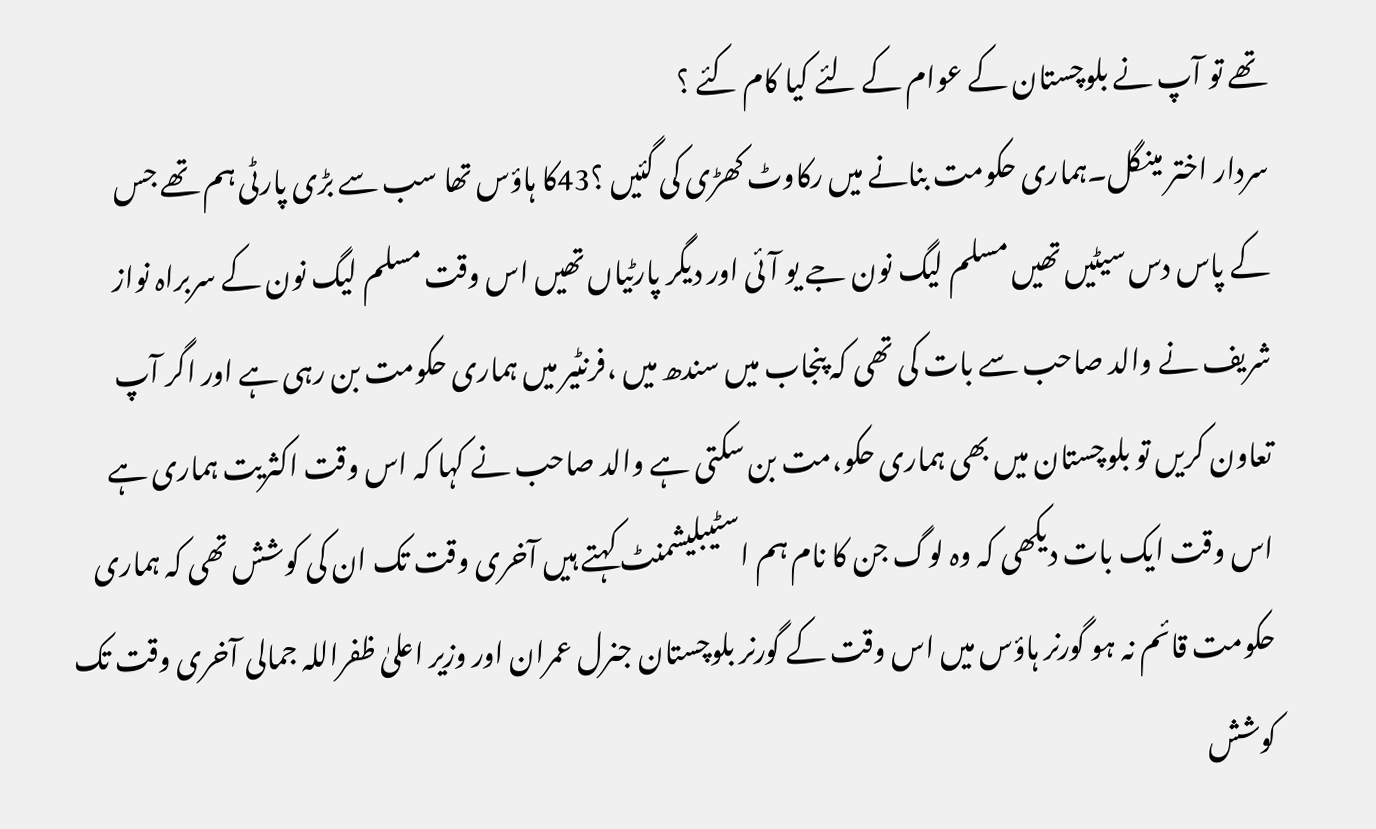تھے تو آپ نے بلوچستان کے عوام کے لئے کیا کام کئے ؟
سردار اختر مینگل۔ہماری حکومت بنانے میں رکاوٹ کھڑی کی گئیں ؟43کا ہاؤس تھا سب سے بڑی پارٹی ہم تھے جس کے پاس دس سیٹیں تھیں مسلم لیگ نون جے یو آئی اور دیگر پارٹیاں تھیں اس وقت مسلم لیگ نون کے سربراہ نواز شریف نے والد صاحب سے بات کی تھی کہ پنجاب میں سندھ میں ،فرنٹیر میں ہماری حکومت بن رہی ہے اور اگر آپ تعاون کریں تو بلوچستان میں بھی ہماری حکو،مت بن سکتی ہے والد صاحب نے کہا کہ اس وقت اکثریت ہماری ہے اس وقت ایک بات دیکھی کہ وہ لوگ جن کا نام ہم اسٹیبلیشمنٹ کہتے ہیں آخری وقت تک ان کی کوشش تھی کہ ہماری حکومت قائم نہ ہو گورنر ہاؤس میں اس وقت کے گورنر بلوچستان جنرل عمران اور وزیر اعلیٰ ظفراللہ جمالی آخری وقت تک کوشش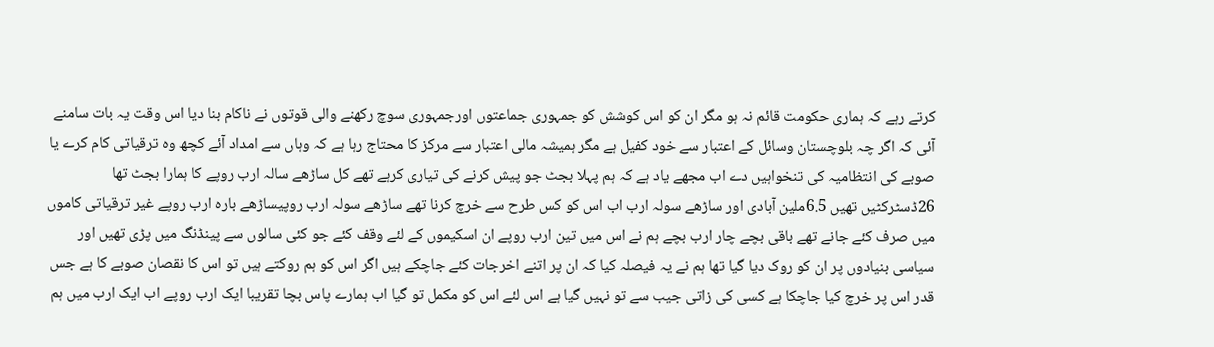کرتے رہے کہ ہماری حکومت قائم نہ ہو مگر ان کو اس کوشش کو جمہوری جماعتوں اورجمہوری سوچ رکھنے والی قوتوں نے ناکام بنا دیا اس وقت یہ بات سامنے آئی کہ اگر چہ بلوچستان وسائل کے اعتبار سے خود کفیل ہے مگر ہمیشہ مالی اعتبار سے مرکز کا محتاج رہا ہے کہ وہاں سے امداد آئے کچھ وہ ترقیاتی کام کرے یا صوبے کی انتظامیہ کی تنخواہیں دے اب مجھے یاد ہے کہ ہم پہلا بجٹ جو پیش کرنے کی تیاری کرہے تھے کل ساڑھے سالہ ارب روپے کا ہمارا بجٹ تھا 26ڈسٹرکٹیں تھیں 6.5ملین آبادی اور ساڑھے سولہ ارب اب اس کو کس طرح سے خرچ کرنا تھے ساڑھے سولہ ارب روپیساڑھے بارہ ارب روپے غیر ترقیاتی کاموں میں صرف کئے جانے تھے باقی بچے چار ارب بچے ہم نے اس میں تین ارب روپے ان اسکیموں کے لئے وقف کئے جو کئی سالوں سے پینڈنگ میں پڑی تھیں اور سیاسی بنیادوں پر ان کو روک دیا گیا تھا ہم نے یہ فیصلہ کیا کہ ان پر اتنے اخرجات کئے جاچکے ہیں اگر اس کو ہم روکتے ہیں تو اس کا نقصان صوبے کا ہے جس قدر اس پر خرچ کیا جاچکا ہے کسی کی زاتی جیب سے تو نہیں گیا ہے اس لئے اس کو مکمل تو گیا اب ہمارے پاس بچا تقریبا ایک ارب روپے اب ایک ارب میں ہم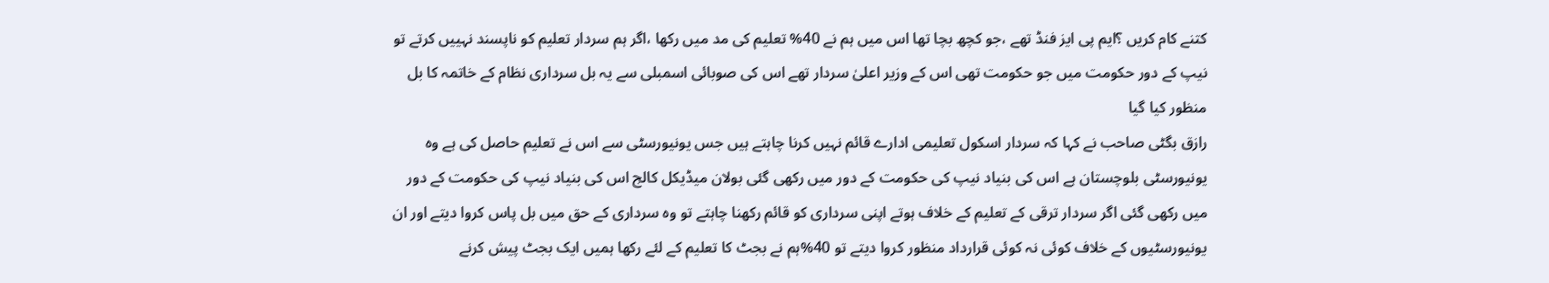کتنے کام کریں ؟ایم پی ایز فنڈ تھے ،جو کچھ بچا تھا اس میں ہم نے 40% تعلیم کی مد میں رکھا ،اگر ہم سردار تعلیم کو ناپسند نہییں کرتے تو نیپ کے دور حکومت میں جو حکومت تھی اس کے وزیر اعلیٰ سردار تھے اس کی صوبائی اسمبلی سے یہ بل سرداری نظام کے خاتمہ کا بل منظور کیا گیا
رازق بگٹی صاحب نے کہا کہ سردار اسکول تعلیمی ادارے قائم نہیں کرنا چاہتے ہیں جس یونیورسٹی سے اس نے تعلیم حاصل کی ہے وہ یونیورسٹی بلوچستان ہے اس کی بنیاد نیپ کی حکومت کے دور میں رکھی گئی بولان میڈیکل کالج اس کی بنیاد نیپ کی حکومت کے دور میں رکھی گئی اگر سردار ترقی کے تعلیم کے خلاف ہوتے اپنی سرداری کو قائم رکھنا چاہتے تو وہ سرداری کے حق میں بل پاس کروا دیتے اور ان یونیورسٹیوں کے خلاف کوئی نہ کوئی قرارداد منظور کروا دیتے تو 40%ہم نے بجٹ کا تعلیم کے لئے رکھا ہمیں ایک بجٹ پیش کرنے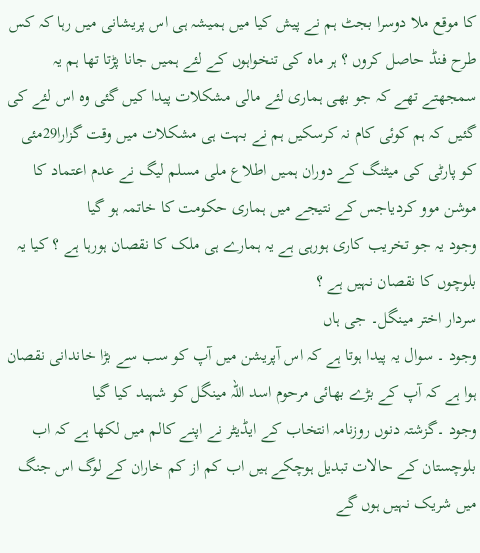کا موقع ملا دوسرا بجٹ ہم نے پیش کیا میں ہمیشہ ہی اس پریشانی میں رہا کہ کس طرح فنڈ حاصل کروں ؟ ہر ماہ کی تنخواہوں کے لئے ہمیں جانا پڑتا تھا ہم یہ سمجھتے تھے کہ جو بھی ہماری لئے مالی مشکلات پیدا کیں گئی وہ اس لئے کی گئیں کہ ہم کوئی کام نہ کرسکیں ہم نے بہت ہی مشکلات میں وقت گزارا29مئی کو پارٹی کی میٹنگ کے دوران ہمیں اطلاع ملی مسلم لیگ نے عدم اعتماد کا موشن موو کردیاجس کے نتیجے میں ہماری حکومت کا خاتمہ ہو گیا
وجود یہ جو تخریب کاری ہورہی ہے یہ ہمارے ہی ملک کا نقصان ہورہا ہے ؟ کیا یہ بلوچوں کا نقصان نہیں ہے ؟
سردار اختر مینگل۔ جی ہاں
وجود ۔ سوال یہ پیدا ہوتا ہے کہ اس آپریشن میں آپ کو سب سے بڑا خاندانی نقصان ہوا ہے کہ آپ کے بڑے بھائی مرحوم اسد اللہ مینگل کو شہید کیا گیا
وجود ۔گزشتہ دنوں روزنامہ انتخاب کے ایڈیٹر نے اپنے کالم میں لکھا ہے کہ اب بلوچستان کے حالات تبدیل ہوچکے ہیں اب کم از کم خاران کے لوگ اس جنگ میں شریک نہیں ہوں گے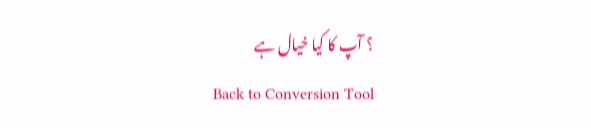؟ آپ کا کیا خیال ہے
Back to Conversion Tool